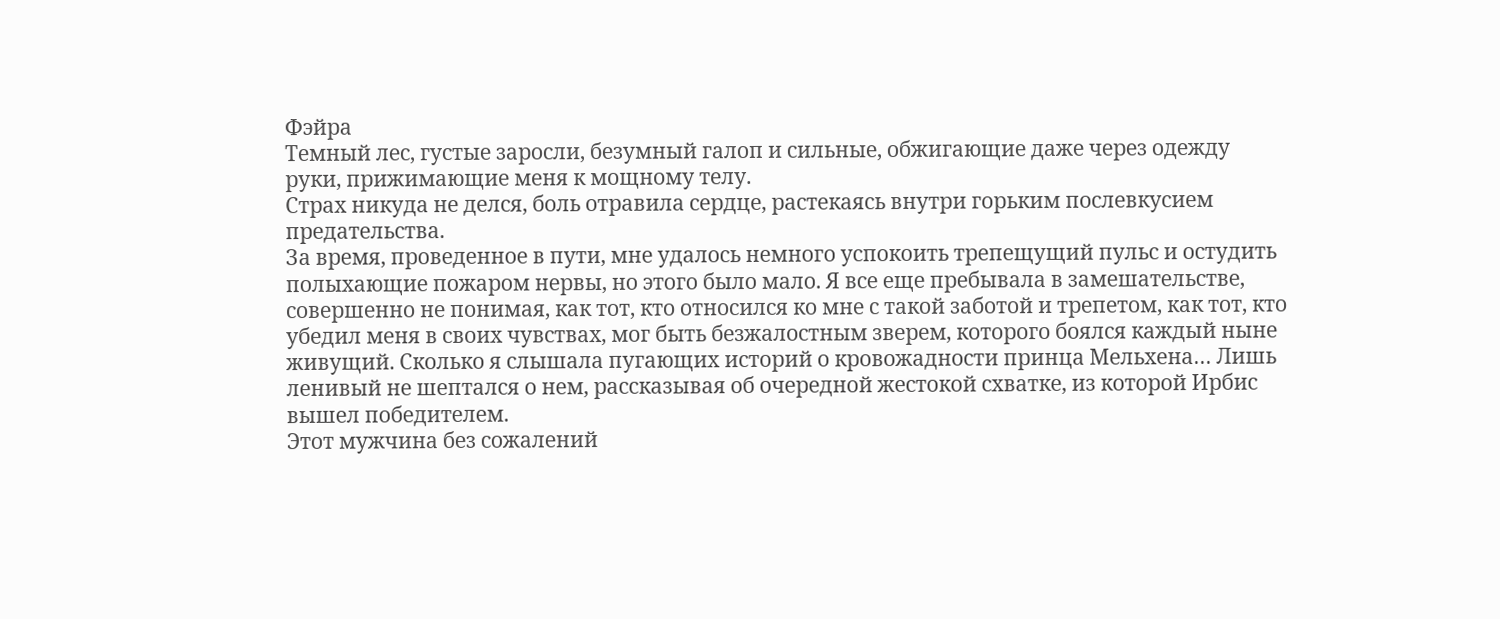Фэйра
Темный лес, густые заросли, безумный галоп и сильные, обжигающие даже через одежду руки, прижимающие меня к мощному телу.
Страх никуда не делся, боль отравила сердце, растекаясь внутри горьким послевкусием предательства.
За время, проведенное в пути, мне удалось немного успокоить трепещущий пульс и остудить полыхающие пожаром нервы, но этого было мало. Я все еще пребывала в замешательстве, совершенно не понимая, как тот, кто относился ко мне с такой заботой и трепетом, как тот, кто убедил меня в своих чувствах, мог быть безжалостным зверем, которого боялся каждый ныне живущий. Сколько я слышала пугающих историй о кровожадности принца Мельхена… Лишь ленивый не шептался о нем, рассказывая об очередной жестокой схватке, из которой Ирбис вышел победителем.
Этот мужчина без сожалений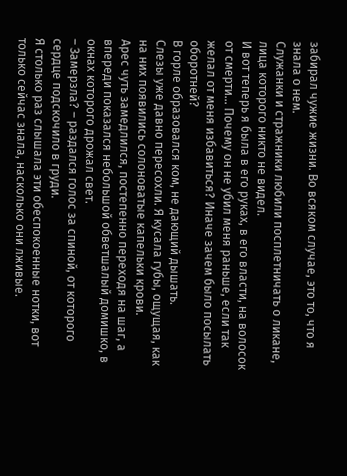забирал чужие жизни. Во всяком случае, это то, что я знала о нем.
Служанки и стражники любили посплетничать о ликане, лица которого никто не видел.
И вот теперь я была в его руках, в его власти, на волосок от смерти… Почему он не убил меня раньше, если так желал от меня избавиться? Иначе зачем было посылать оборотней?
В горле образовался ком, не дающий дышать.
Слезы уже давно пересохли. Я кусала губы, ощущая, как на них появились солоноватые капельки крови.
Арес чуть замедлился, постепенно переходя на шаг, а впереди показался небольшой обветшалый домишко, в окнах которого дрожал свет.
– Замерзла? – раздался голос за спиной, от которого сердце подскочило в груди.
Я столько раз слышала эти обеспокоенные нотки, вот только сейчас знала, насколько они лживые.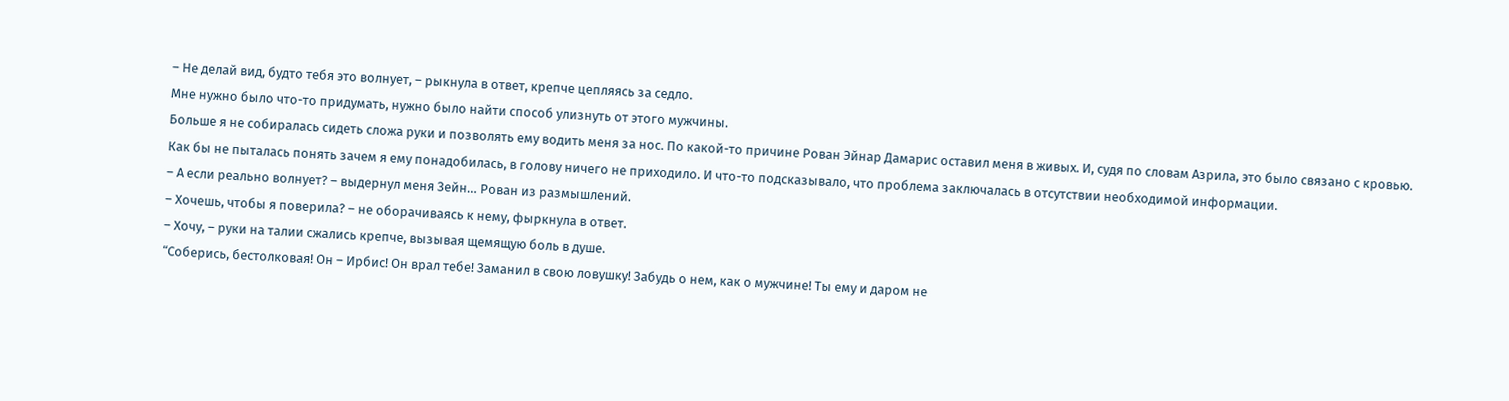– Не делай вид, будто тебя это волнует, – рыкнула в ответ, крепче цепляясь за седло.
Мне нужно было что-то придумать, нужно было найти способ улизнуть от этого мужчины.
Больше я не собиралась сидеть сложа руки и позволять ему водить меня за нос. По какой-то причине Рован Эйнар Дамарис оставил меня в живых. И, судя по словам Азрила, это было связано с кровью.
Как бы не пыталась понять зачем я ему понадобилась, в голову ничего не приходило. И что-то подсказывало, что проблема заключалась в отсутствии необходимой информации.
– А если реально волнует? – выдернул меня Зейн… Рован из размышлений.
– Хочешь, чтобы я поверила? – не оборачиваясь к нему, фыркнула в ответ.
– Хочу, – руки на талии сжались крепче, вызывая щемящую боль в душе.
“Соберись, бестолковая! Он – Ирбис! Он врал тебе! Заманил в свою ловушку! Забудь о нем, как о мужчине! Ты ему и даром не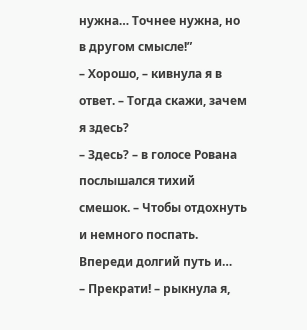нужна… Точнее нужна, но в другом смысле!”
– Хорошо, – кивнула я в ответ. – Тогда скажи, зачем я здесь?
– Здесь? – в голосе Рована послышался тихий смешок. – Чтобы отдохнуть и немного поспать. Впереди долгий путь и…
– Прекрати! – рыкнула я,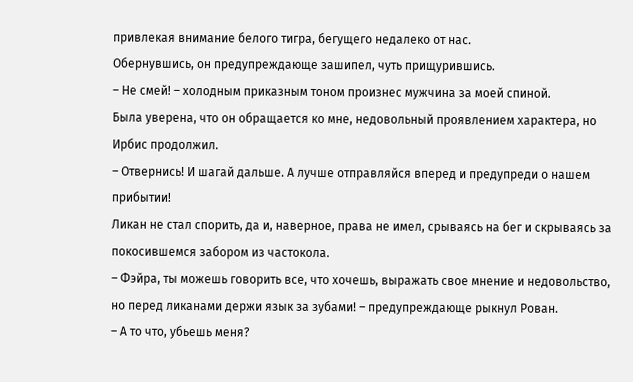привлекая внимание белого тигра, бегущего недалеко от нас.
Обернувшись, он предупреждающе зашипел, чуть прищурившись.
– Не смей! – холодным приказным тоном произнес мужчина за моей спиной.
Была уверена, что он обращается ко мне, недовольный проявлением характера, но Ирбис продолжил.
– Отвернись! И шагай дальше. А лучше отправляйся вперед и предупреди о нашем прибытии!
Ликан не стал спорить, да и, наверное, права не имел, срываясь на бег и скрываясь за покосившемся забором из частокола.
– Фэйра, ты можешь говорить все, что хочешь, выражать свое мнение и недовольство, но перед ликанами держи язык за зубами! – предупреждающе рыкнул Рован.
– А то что, убьешь меня?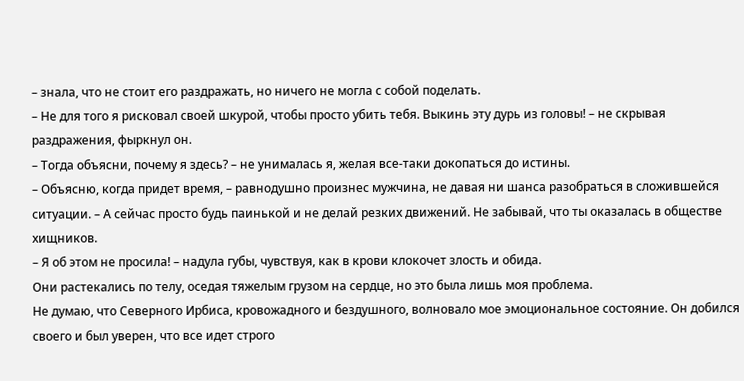– знала, что не стоит его раздражать, но ничего не могла с собой поделать.
– Не для того я рисковал своей шкурой, чтобы просто убить тебя. Выкинь эту дурь из головы! – не скрывая раздражения, фыркнул он.
– Тогда объясни, почему я здесь? – не унималась я, желая все-таки докопаться до истины.
– Объясню, когда придет время, – равнодушно произнес мужчина, не давая ни шанса разобраться в сложившейся ситуации. – А сейчас просто будь паинькой и не делай резких движений. Не забывай, что ты оказалась в обществе хищников.
– Я об этом не просила! – надула губы, чувствуя, как в крови клокочет злость и обида.
Они растекались по телу, оседая тяжелым грузом на сердце, но это была лишь моя проблема.
Не думаю, что Северного Ирбиса, кровожадного и бездушного, волновало мое эмоциональное состояние. Он добился своего и был уверен, что все идет строго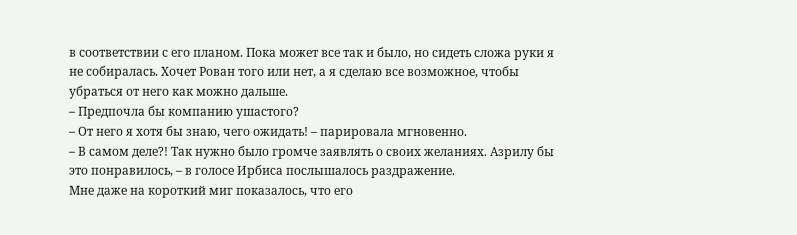в соответствии с его планом. Пока может все так и было, но сидеть сложа руки я не собиралась. Хочет Рован того или нет, а я сделаю все возможное, чтобы убраться от него как можно дальше.
– Предпочла бы компанию ушастого?
– От него я хотя бы знаю, чего ожидать! – парировала мгновенно.
– В самом деле?! Так нужно было громче заявлять о своих желаниях. Азрилу бы это понравилось, – в голосе Ирбиса послышалось раздражение.
Мне даже на короткий миг показалось, что его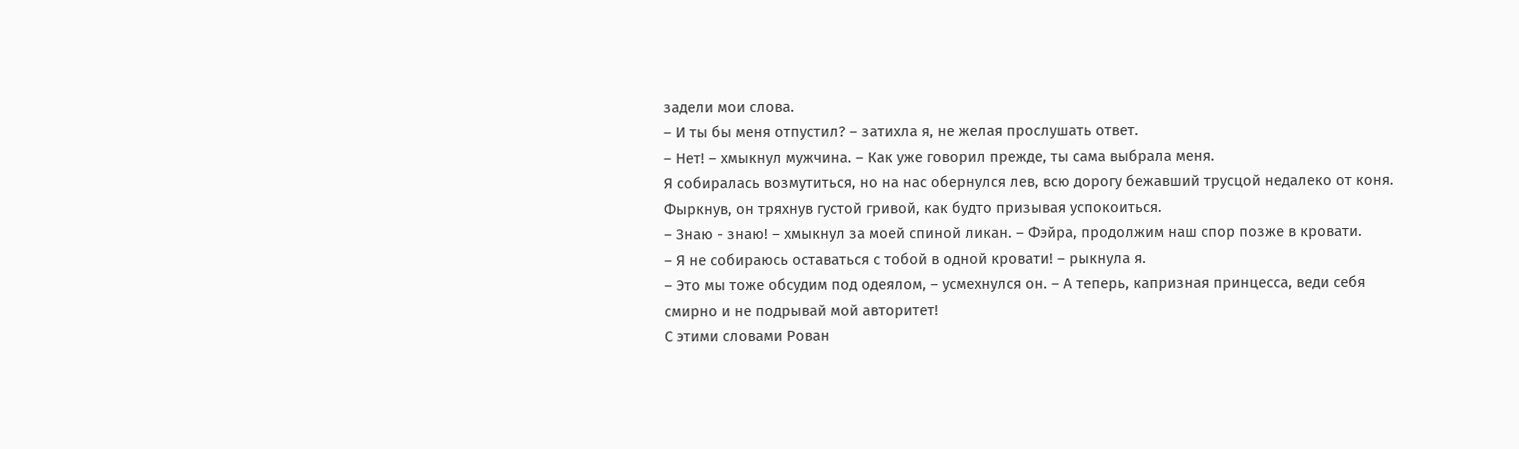задели мои слова.
– И ты бы меня отпустил? – затихла я, не желая прослушать ответ.
– Нет! – хмыкнул мужчина. – Как уже говорил прежде, ты сама выбрала меня.
Я собиралась возмутиться, но на нас обернулся лев, всю дорогу бежавший трусцой недалеко от коня. Фыркнув, он тряхнув густой гривой, как будто призывая успокоиться.
– Знаю - знаю! – хмыкнул за моей спиной ликан. – Фэйра, продолжим наш спор позже в кровати.
– Я не собираюсь оставаться с тобой в одной кровати! – рыкнула я.
– Это мы тоже обсудим под одеялом, – усмехнулся он. – А теперь, капризная принцесса, веди себя смирно и не подрывай мой авторитет!
С этими словами Рован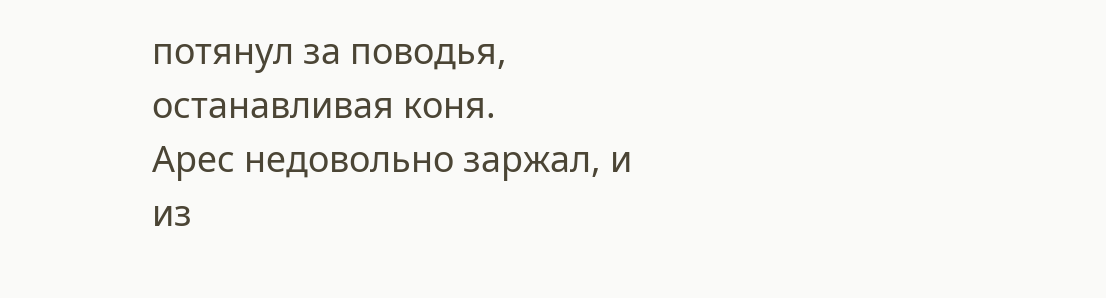потянул за поводья, останавливая коня.
Арес недовольно заржал, и из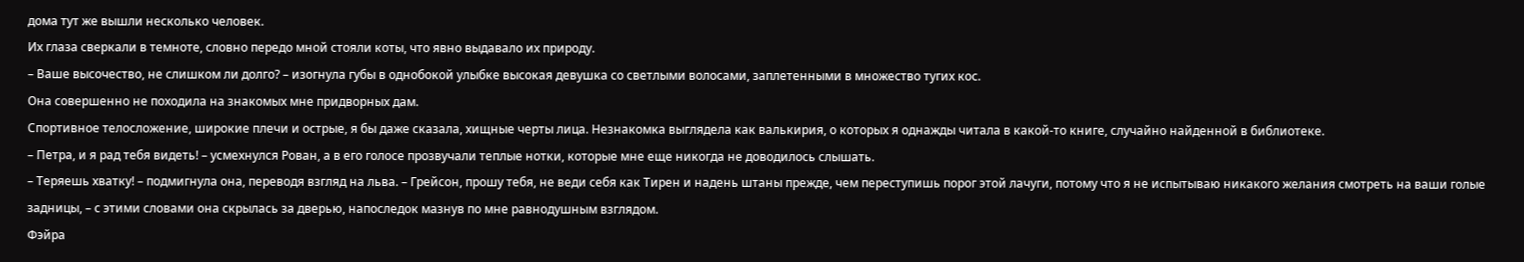дома тут же вышли несколько человек.
Их глаза сверкали в темноте, словно передо мной стояли коты, что явно выдавало их природу.
– Ваше высочество, не слишком ли долго? – изогнула губы в однобокой улыбке высокая девушка со светлыми волосами, заплетенными в множество тугих кос.
Она совершенно не походила на знакомых мне придворных дам.
Спортивное телосложение, широкие плечи и острые, я бы даже сказала, хищные черты лица. Незнакомка выглядела как валькирия, о которых я однажды читала в какой-то книге, случайно найденной в библиотеке.
– Петра, и я рад тебя видеть! – усмехнулся Рован, а в его голосе прозвучали теплые нотки, которые мне еще никогда не доводилось слышать.
– Теряешь хватку! – подмигнула она, переводя взгляд на льва. – Грейсон, прошу тебя, не веди себя как Тирен и надень штаны прежде, чем переступишь порог этой лачуги, потому что я не испытываю никакого желания смотреть на ваши голые задницы, – с этими словами она скрылась за дверью, напоследок мазнув по мне равнодушным взглядом.
Фэйра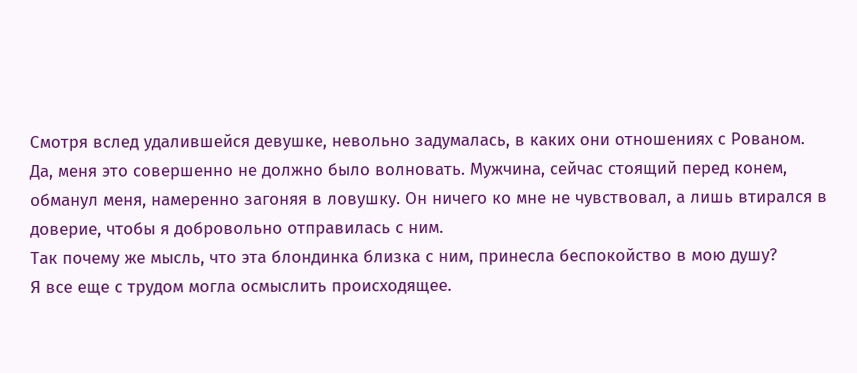Смотря вслед удалившейся девушке, невольно задумалась, в каких они отношениях с Рованом.
Да, меня это совершенно не должно было волновать. Мужчина, сейчас стоящий перед конем, обманул меня, намеренно загоняя в ловушку. Он ничего ко мне не чувствовал, а лишь втирался в доверие, чтобы я добровольно отправилась с ним.
Так почему же мысль, что эта блондинка близка с ним, принесла беспокойство в мою душу?
Я все еще с трудом могла осмыслить происходящее.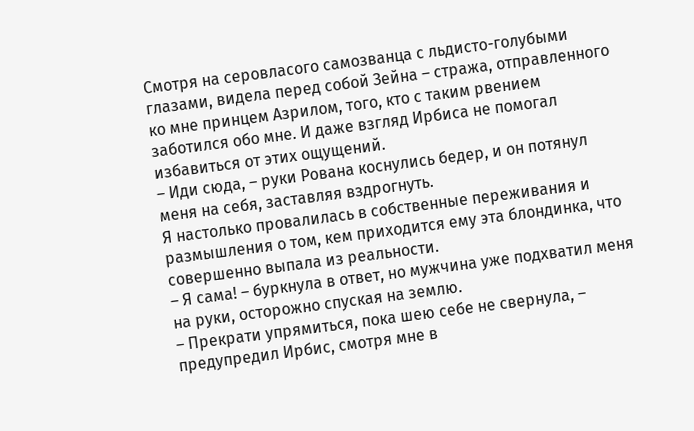Смотря на серовласого самозванца с льдисто-голубыми глазами, видела перед собой Зейна – стража, отправленного ко мне принцем Азрилом, того, кто с таким рвением заботился обо мне. И даже взгляд Ирбиса не помогал избавиться от этих ощущений.
– Иди сюда, – руки Рована коснулись бедер, и он потянул меня на себя, заставляя вздрогнуть.
Я настолько провалилась в собственные переживания и размышления о том, кем приходится ему эта блондинка, что совершенно выпала из реальности.
– Я сама! – буркнула в ответ, но мужчина уже подхватил меня на руки, осторожно спуская на землю.
– Прекрати упрямиться, пока шею себе не свернула, – предупредил Ирбис, смотря мне в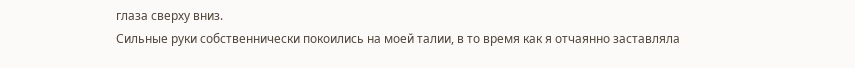глаза сверху вниз.
Сильные руки собственнически покоились на моей талии, в то время как я отчаянно заставляла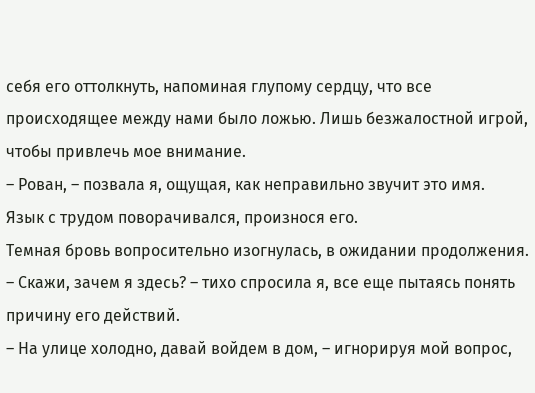себя его оттолкнуть, напоминая глупому сердцу, что все происходящее между нами было ложью. Лишь безжалостной игрой, чтобы привлечь мое внимание.
– Рован, – позвала я, ощущая, как неправильно звучит это имя.
Язык с трудом поворачивался, произнося его.
Темная бровь вопросительно изогнулась, в ожидании продолжения.
– Скажи, зачем я здесь? – тихо спросила я, все еще пытаясь понять причину его действий.
– На улице холодно, давай войдем в дом, – игнорируя мой вопрос,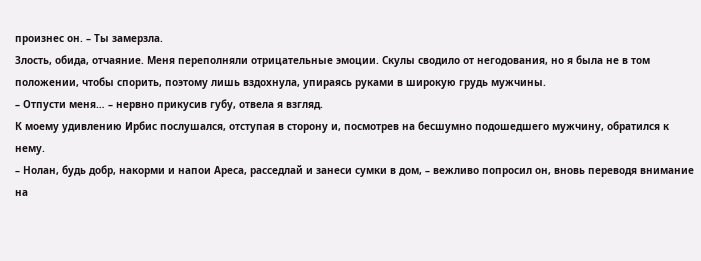произнес он. – Ты замерзла.
Злость, обида, отчаяние. Меня переполняли отрицательные эмоции. Скулы сводило от негодования, но я была не в том положении, чтобы спорить, поэтому лишь вздохнула, упираясь руками в широкую грудь мужчины.
– Отпусти меня… – нервно прикусив губу, отвела я взгляд.
К моему удивлению Ирбис послушался, отступая в сторону и, посмотрев на бесшумно подошедшего мужчину, обратился к нему.
– Нолан, будь добр, накорми и напои Ареса, расседлай и занеси сумки в дом, – вежливо попросил он, вновь переводя внимание на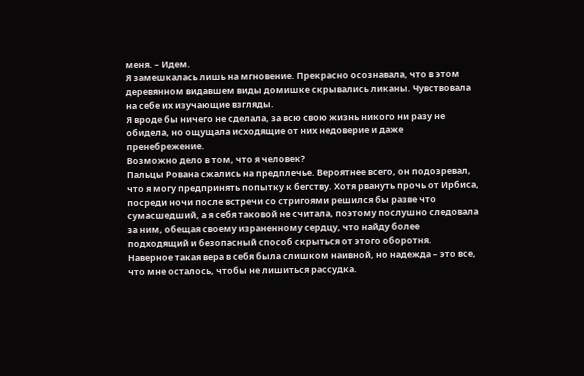меня. – Идем.
Я замешкалась лишь на мгновение. Прекрасно осознавала, что в этом деревянном видавшем виды домишке скрывались ликаны. Чувствовала на себе их изучающие взгляды.
Я вроде бы ничего не сделала, за всю свою жизнь никого ни разу не обидела, но ощущала исходящие от них недоверие и даже пренебрежение.
Возможно дело в том, что я человек?
Пальцы Рована сжались на предплечье. Вероятнее всего, он подозревал, что я могу предпринять попытку к бегству. Хотя рвануть прочь от Ирбиса, посреди ночи после встречи со стригоями решился бы разве что сумасшедший, а я себя таковой не считала, поэтому послушно следовала за ним, обещая своему израненному сердцу, что найду более подходящий и безопасный способ скрыться от этого оборотня.
Наверное такая вера в себя была слишком наивной, но надежда – это все, что мне осталось, чтобы не лишиться рассудка.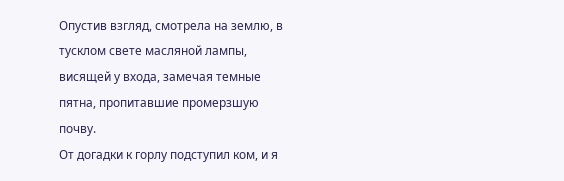Опустив взгляд, смотрела на землю, в тусклом свете масляной лампы, висящей у входа, замечая темные пятна, пропитавшие промерзшую почву.
От догадки к горлу подступил ком, и я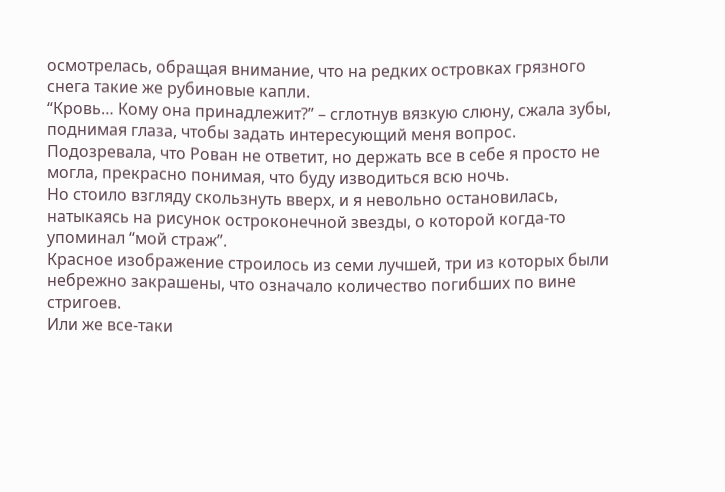осмотрелась, обращая внимание, что на редких островках грязного снега такие же рубиновые капли.
“Кровь… Кому она принадлежит?” – сглотнув вязкую слюну, сжала зубы, поднимая глаза, чтобы задать интересующий меня вопрос.
Подозревала, что Рован не ответит, но держать все в себе я просто не могла, прекрасно понимая, что буду изводиться всю ночь.
Но стоило взгляду скользнуть вверх, и я невольно остановилась, натыкаясь на рисунок остроконечной звезды, о которой когда-то упоминал “мой страж”.
Красное изображение строилось из семи лучшей, три из которых были небрежно закрашены, что означало количество погибших по вине стригоев.
Или же все-таки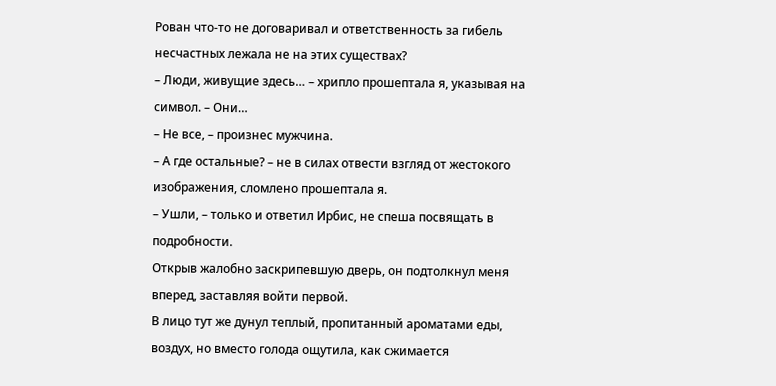Рован что-то не договаривал и ответственность за гибель несчастных лежала не на этих существах?
– Люди, живущие здесь… – хрипло прошептала я, указывая на символ. – Они…
– Не все, – произнес мужчина.
– А где остальные? – не в силах отвести взгляд от жестокого изображения, сломлено прошептала я.
– Ушли, – только и ответил Ирбис, не спеша посвящать в подробности.
Открыв жалобно заскрипевшую дверь, он подтолкнул меня вперед, заставляя войти первой.
В лицо тут же дунул теплый, пропитанный ароматами еды, воздух, но вместо голода ощутила, как сжимается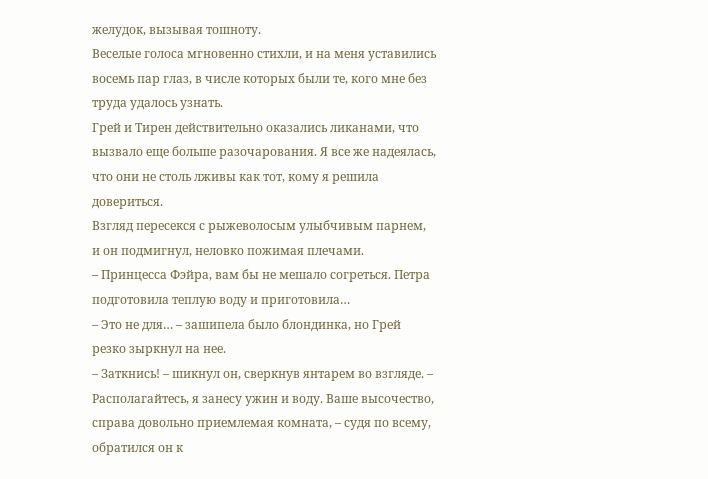желудок, вызывая тошноту.
Веселые голоса мгновенно стихли, и на меня уставились восемь пар глаз, в числе которых были те, кого мне без труда удалось узнать.
Грей и Тирен действительно оказались ликанами, что вызвало еще больше разочарования. Я все же надеялась, что они не столь лживы как тот, кому я решила довериться.
Взгляд пересекся с рыжеволосым улыбчивым парнем, и он подмигнул, неловко пожимая плечами.
– Принцесса Фэйра, вам бы не мешало согреться. Петра подготовила теплую воду и приготовила…
– Это не для… – зашипела было блондинка, но Грей резко зыркнул на нее.
– Заткнись! – шикнул он, сверкнув янтарем во взгляде. – Располагайтесь, я занесу ужин и воду. Ваше высочество, справа довольно приемлемая комната, – судя по всему, обратился он к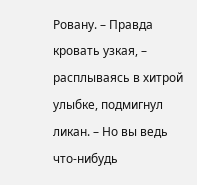Ровану. – Правда кровать узкая, – расплываясь в хитрой улыбке, подмигнул ликан. – Но вы ведь что-нибудь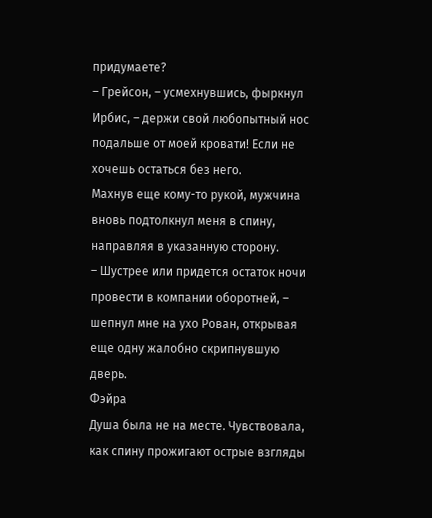придумаете?
– Грейсон, – усмехнувшись, фыркнул Ирбис, – держи свой любопытный нос подальше от моей кровати! Если не хочешь остаться без него.
Махнув еще кому-то рукой, мужчина вновь подтолкнул меня в спину, направляя в указанную сторону.
– Шустрее или придется остаток ночи провести в компании оборотней, – шепнул мне на ухо Рован, открывая еще одну жалобно скрипнувшую дверь.
Фэйра
Душа была не на месте. Чувствовала, как спину прожигают острые взгляды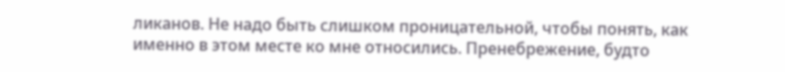ликанов. Не надо быть слишком проницательной, чтобы понять, как именно в этом месте ко мне относились. Пренебрежение, будто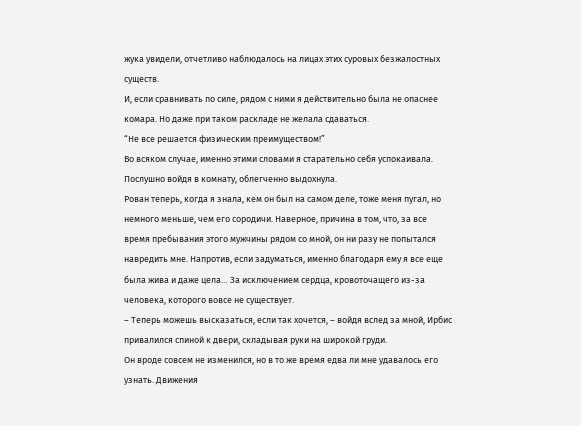жука увидели, отчетливо наблюдалось на лицах этих суровых безжалостных существ.
И, если сравнивать по силе, рядом с ними я действительно была не опаснее комара. Но даже при таком раскладе не желала сдаваться.
“Не все решается физическим преимуществом!”
Во всяком случае, именно этими словами я старательно себя успокаивала.
Послушно войдя в комнату, облегченно выдохнула.
Рован теперь, когда я знала, кем он был на самом деле, тоже меня пугал, но немного меньше, чем его сородичи. Наверное, причина в том, что, за все время пребывания этого мужчины рядом со мной, он ни разу не попытался навредить мне. Напротив, если задуматься, именно благодаря ему я все еще была жива и даже цела… За исключением сердца, кровоточащего из-за человека, которого вовсе не существует.
– Теперь можешь высказаться, если так хочется, – войдя вслед за мной, Ирбис привалился спиной к двери, складывая руки на широкой груди.
Он вроде совсем не изменился, но в то же время едва ли мне удавалось его узнать. Движения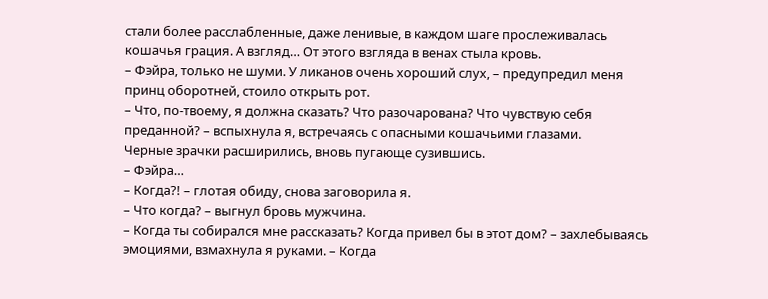стали более расслабленные, даже ленивые, в каждом шаге прослеживалась кошачья грация. А взгляд… От этого взгляда в венах стыла кровь.
– Фэйра, только не шуми. У ликанов очень хороший слух, – предупредил меня принц оборотней, стоило открыть рот.
– Что, по-твоему, я должна сказать? Что разочарована? Что чувствую себя преданной? – вспыхнула я, встречаясь с опасными кошачьими глазами.
Черные зрачки расширились, вновь пугающе сузившись.
– Фэйра…
– Когда?! – глотая обиду, снова заговорила я.
– Что когда? – выгнул бровь мужчина.
– Когда ты собирался мне рассказать? Когда привел бы в этот дом? – захлебываясь эмоциями, взмахнула я руками. – Когда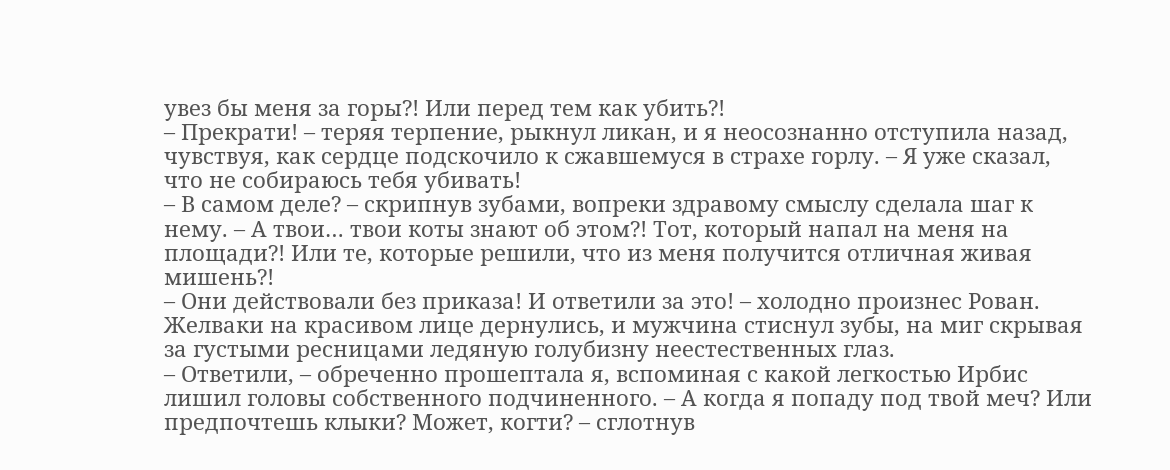увез бы меня за горы?! Или перед тем как убить?!
– Прекрати! – теряя терпение, рыкнул ликан, и я неосознанно отступила назад, чувствуя, как сердце подскочило к сжавшемуся в страхе горлу. – Я уже сказал, что не собираюсь тебя убивать!
– В самом деле? – скрипнув зубами, вопреки здравому смыслу сделала шаг к нему. – А твои… твои коты знают об этом?! Тот, который напал на меня на площади?! Или те, которые решили, что из меня получится отличная живая мишень?!
– Они действовали без приказа! И ответили за это! – холодно произнес Рован.
Желваки на красивом лице дернулись, и мужчина стиснул зубы, на миг скрывая за густыми ресницами ледяную голубизну неестественных глаз.
– Ответили, – обреченно прошептала я, вспоминая с какой легкостью Ирбис лишил головы собственного подчиненного. – А когда я попаду под твой меч? Или предпочтешь клыки? Может, когти? – сглотнув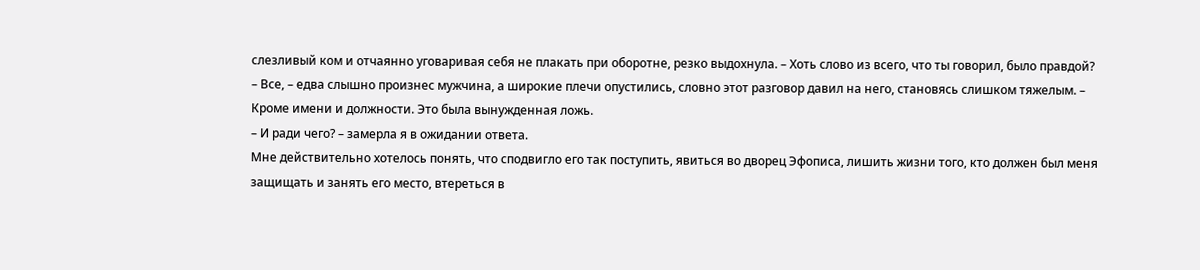слезливый ком и отчаянно уговаривая себя не плакать при оборотне, резко выдохнула. – Хоть слово из всего, что ты говорил, было правдой?
– Все, – едва слышно произнес мужчина, а широкие плечи опустились, словно этот разговор давил на него, становясь слишком тяжелым. – Кроме имени и должности. Это была вынужденная ложь.
– И ради чего? – замерла я в ожидании ответа.
Мне действительно хотелось понять, что сподвигло его так поступить, явиться во дворец Эфописа, лишить жизни того, кто должен был меня защищать и занять его место, втереться в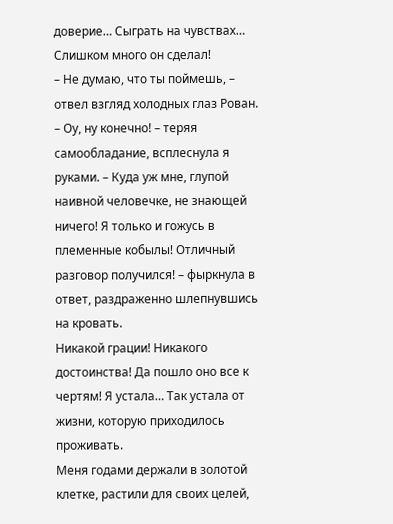доверие… Сыграть на чувствах… Слишком много он сделал!
– Не думаю, что ты поймешь, – отвел взгляд холодных глаз Рован.
– Оу, ну конечно! – теряя самообладание, всплеснула я руками. – Куда уж мне, глупой наивной человечке, не знающей ничего! Я только и гожусь в племенные кобылы! Отличный разговор получился! – фыркнула в ответ, раздраженно шлепнувшись на кровать.
Никакой грации! Никакого достоинства! Да пошло оно все к чертям! Я устала… Так устала от жизни, которую приходилось проживать.
Меня годами держали в золотой клетке, растили для своих целей,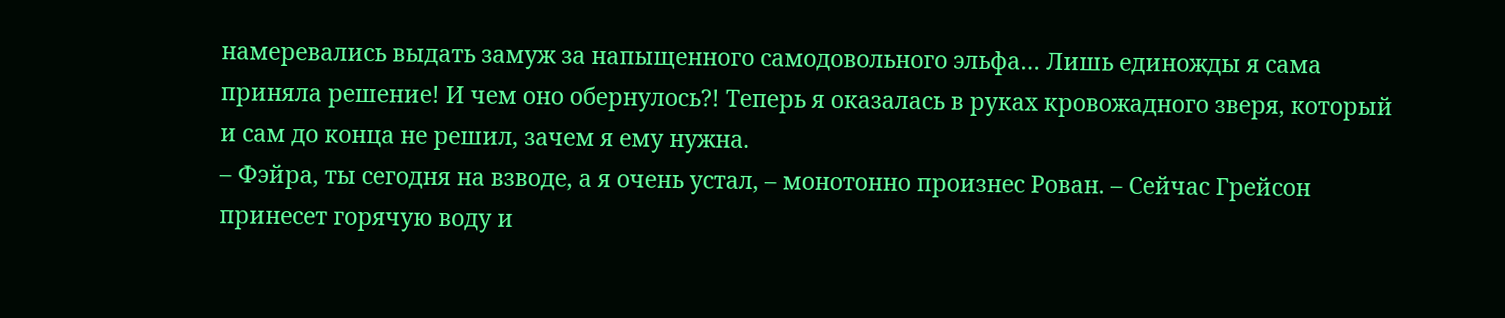намеревались выдать замуж за напыщенного самодовольного эльфа… Лишь единожды я сама приняла решение! И чем оно обернулось?! Теперь я оказалась в руках кровожадного зверя, который и сам до конца не решил, зачем я ему нужна.
– Фэйра, ты сегодня на взводе, а я очень устал, – монотонно произнес Рован. – Сейчас Грейсон принесет горячую воду и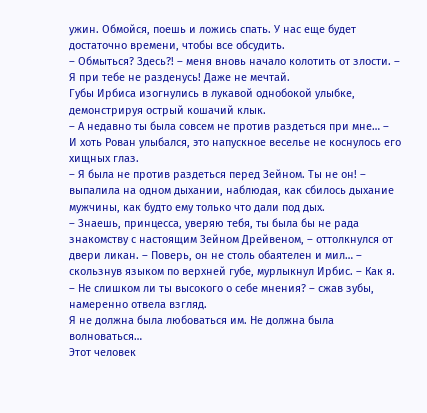ужин. Обмойся, поешь и ложись спать. У нас еще будет достаточно времени, чтобы все обсудить.
– Обмыться? Здесь?! – меня вновь начало колотить от злости. – Я при тебе не разденусь! Даже не мечтай.
Губы Ирбиса изогнулись в лукавой однобокой улыбке, демонстрируя острый кошачий клык.
– А недавно ты была совсем не против раздеться при мне… –
И хоть Рован улыбался, это напускное веселье не коснулось его хищных глаз.
– Я была не против раздеться перед Зейном. Ты не он! – выпалила на одном дыхании, наблюдая, как сбилось дыхание мужчины, как будто ему только что дали под дых.
– Знаешь, принцесса, уверяю тебя, ты была бы не рада знакомству с настоящим Зейном Дрейвеном, – оттолкнулся от двери ликан. – Поверь, он не столь обаятелен и мил… – скользнув языком по верхней губе, мурлыкнул Ирбис. – Как я.
– Не слишком ли ты высокого о себе мнения? – сжав зубы, намеренно отвела взгляд.
Я не должна была любоваться им. Не должна была волноваться…
Этот человек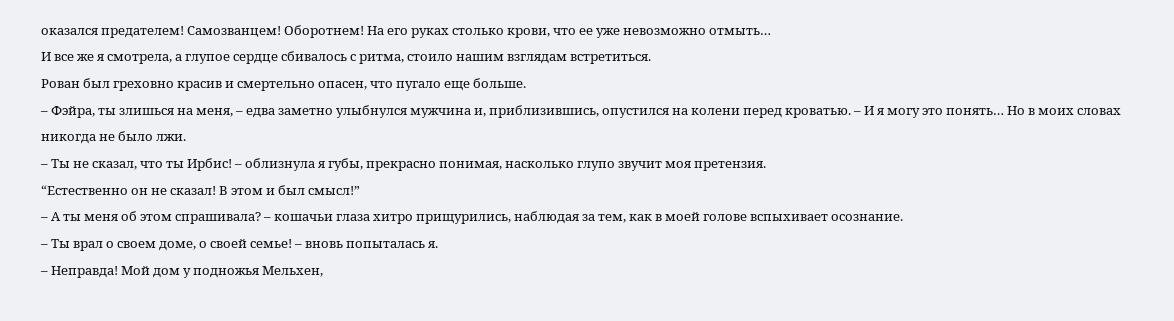оказался предателем! Самозванцем! Оборотнем! На его руках столько крови, что ее уже невозможно отмыть…
И все же я смотрела, а глупое сердце сбивалось с ритма, стоило нашим взглядам встретиться.
Рован был греховно красив и смертельно опасен, что пугало еще больше.
– Фэйра, ты злишься на меня, – едва заметно улыбнулся мужчина и, приблизившись, опустился на колени перед кроватью. – И я могу это понять… Но в моих словах никогда не было лжи.
– Ты не сказал, что ты Ирбис! – облизнула я губы, прекрасно понимая, насколько глупо звучит моя претензия.
“Естественно он не сказал! В этом и был смысл!”
– А ты меня об этом спрашивала? – кошачьи глаза хитро прищурились, наблюдая за тем, как в моей голове вспыхивает осознание.
– Ты врал о своем доме, о своей семье! – вновь попыталась я.
– Неправда! Мой дом у подножья Мельхен,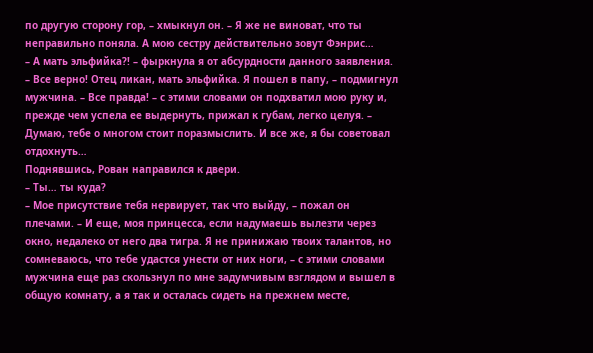по другую сторону гор, – хмыкнул он. – Я же не виноват, что ты неправильно поняла. А мою сестру действительно зовут Фэнрис…
– А мать эльфийка?! – фыркнула я от абсурдности данного заявления.
– Все верно! Отец ликан, мать эльфийка. Я пошел в папу, – подмигнул мужчина. – Все правда! – с этими словами он подхватил мою руку и, прежде чем успела ее выдернуть, прижал к губам, легко целуя. – Думаю, тебе о многом стоит поразмыслить. И все же, я бы советовал отдохнуть…
Поднявшись, Рован направился к двери.
– Ты… ты куда?
– Мое присутствие тебя нервирует, так что выйду, – пожал он плечами. – И еще, моя принцесса, если надумаешь вылезти через окно, недалеко от него два тигра. Я не принижаю твоих талантов, но сомневаюсь, что тебе удастся унести от них ноги, – с этими словами мужчина еще раз скользнул по мне задумчивым взглядом и вышел в общую комнату, а я так и осталась сидеть на прежнем месте,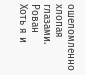ошеломленно хлопая глазами.
Рован
Хоть я и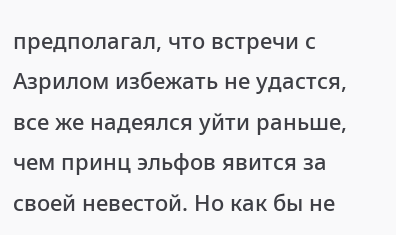предполагал, что встречи с Азрилом избежать не удастся, все же надеялся уйти раньше, чем принц эльфов явится за своей невестой. Но как бы не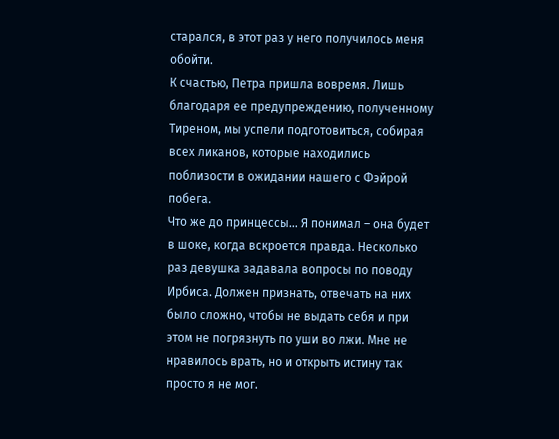старался, в этот раз у него получилось меня обойти.
К счастью, Петра пришла вовремя. Лишь благодаря ее предупреждению, полученному Тиреном, мы успели подготовиться, собирая всех ликанов, которые находились поблизости в ожидании нашего с Фэйрой побега.
Что же до принцессы… Я понимал – она будет в шоке, когда вскроется правда. Несколько раз девушка задавала вопросы по поводу Ирбиса. Должен признать, отвечать на них было сложно, чтобы не выдать себя и при этом не погрязнуть по уши во лжи. Мне не нравилось врать, но и открыть истину так просто я не мог.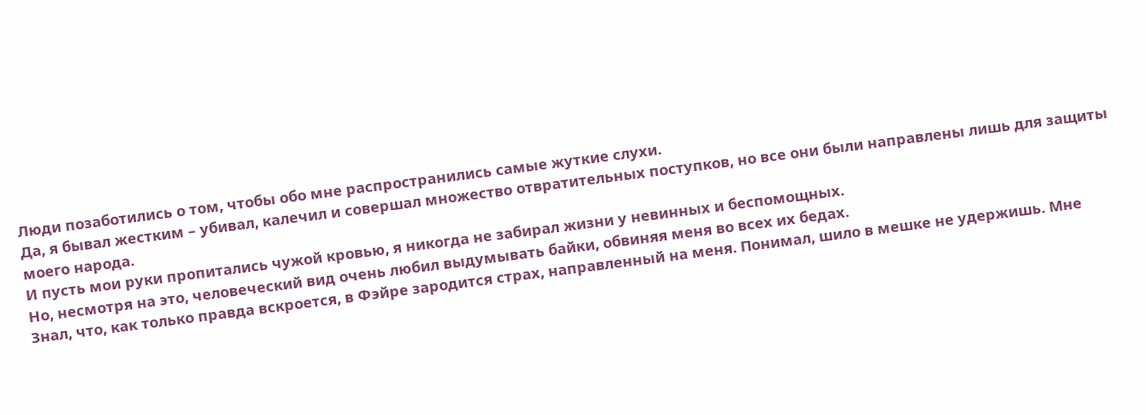Люди позаботились о том, чтобы обо мне распространились самые жуткие слухи.
Да, я бывал жестким – убивал, калечил и совершал множество отвратительных поступков, но все они были направлены лишь для защиты моего народа.
И пусть мои руки пропитались чужой кровью, я никогда не забирал жизни у невинных и беспомощных.
Но, несмотря на это, человеческий вид очень любил выдумывать байки, обвиняя меня во всех их бедах.
Знал, что, как только правда вскроется, в Фэйре зародится страх, направленный на меня. Понимал, шило в мешке не удержишь. Мне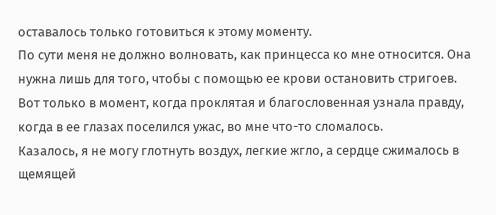оставалось только готовиться к этому моменту.
По сути меня не должно волновать, как принцесса ко мне относится. Она нужна лишь для того, чтобы с помощью ее крови остановить стригоев.
Вот только в момент, когда проклятая и благословенная узнала правду, когда в ее глазах поселился ужас, во мне что-то сломалось.
Казалось, я не могу глотнуть воздух, легкие жгло, а сердце сжималось в щемящей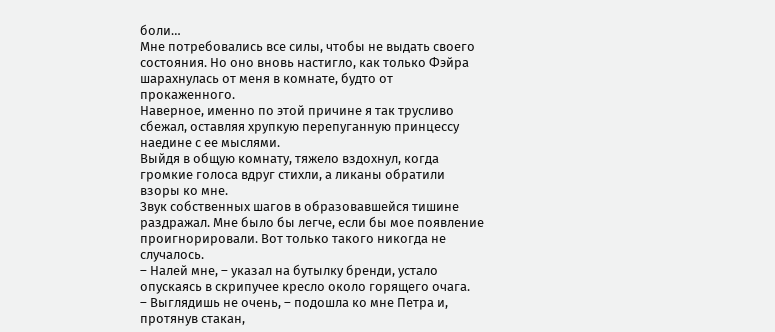боли…
Мне потребовались все силы, чтобы не выдать своего состояния. Но оно вновь настигло, как только Фэйра шарахнулась от меня в комнате, будто от прокаженного.
Наверное, именно по этой причине я так трусливо сбежал, оставляя хрупкую перепуганную принцессу наедине с ее мыслями.
Выйдя в общую комнату, тяжело вздохнул, когда громкие голоса вдруг стихли, а ликаны обратили взоры ко мне.
Звук собственных шагов в образовавшейся тишине раздражал. Мне было бы легче, если бы мое появление проигнорировали. Вот только такого никогда не случалось.
– Налей мне, – указал на бутылку бренди, устало опускаясь в скрипучее кресло около горящего очага.
– Выглядишь не очень, – подошла ко мне Петра и, протянув стакан,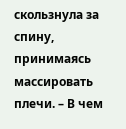скользнула за спину, принимаясь массировать плечи. – В чем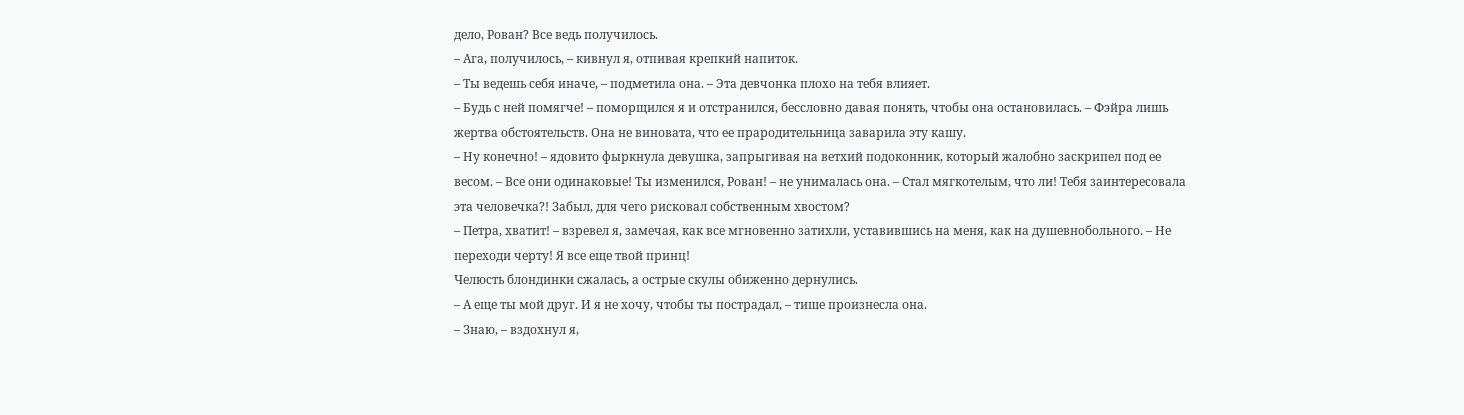дело, Рован? Все ведь получилось.
– Ага, получилось, – кивнул я, отпивая крепкий напиток.
– Ты ведешь себя иначе, – подметила она. – Эта девчонка плохо на тебя влияет.
– Будь с ней помягче! – поморщился я и отстранился, бессловно давая понять, чтобы она остановилась. – Фэйра лишь жертва обстоятельств. Она не виновата, что ее прародительница заварила эту кашу.
– Ну конечно! – ядовито фыркнула девушка, запрыгивая на ветхий подоконник, который жалобно заскрипел под ее весом. – Все они одинаковые! Ты изменился, Рован! – не унималась она. – Стал мягкотелым, что ли! Тебя заинтересовала эта человечка?! Забыл, для чего рисковал собственным хвостом?
– Петра, хватит! – взревел я, замечая, как все мгновенно затихли, уставившись на меня, как на душевнобольного. – Не переходи черту! Я все еще твой принц!
Челюсть блондинки сжалась, а острые скулы обиженно дернулись.
– А еще ты мой друг. И я не хочу, чтобы ты пострадал, – тише произнесла она.
– Знаю, – вздохнул я,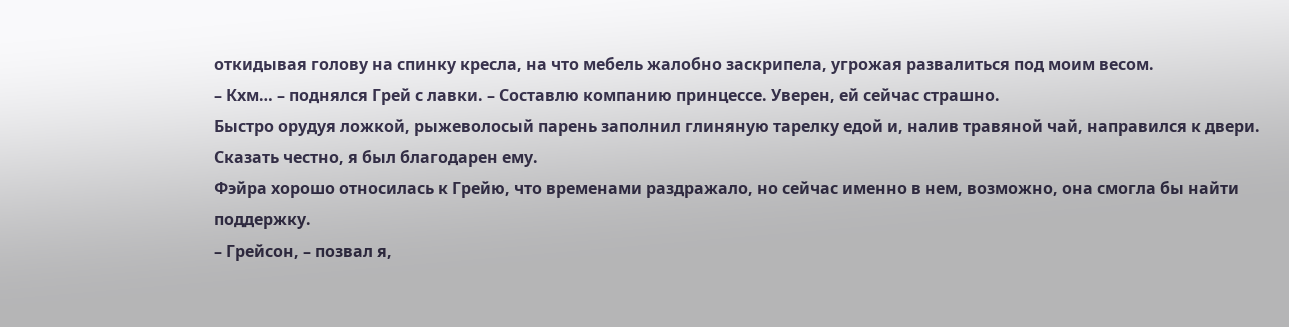откидывая голову на спинку кресла, на что мебель жалобно заскрипела, угрожая развалиться под моим весом.
– Кхм… – поднялся Грей с лавки. – Составлю компанию принцессе. Уверен, ей сейчас страшно.
Быстро орудуя ложкой, рыжеволосый парень заполнил глиняную тарелку едой и, налив травяной чай, направился к двери.
Сказать честно, я был благодарен ему.
Фэйра хорошо относилась к Грейю, что временами раздражало, но сейчас именно в нем, возможно, она смогла бы найти поддержку.
– Грейсон, – позвал я,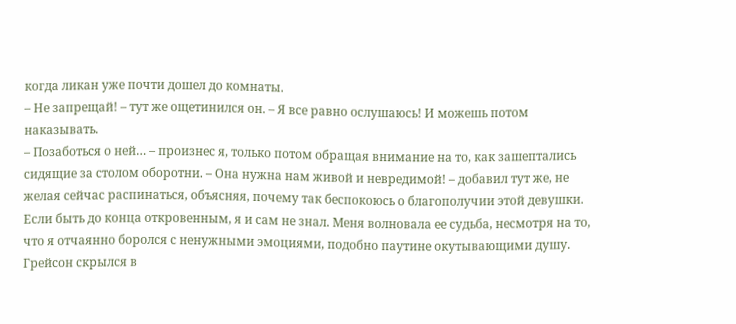когда ликан уже почти дошел до комнаты.
– Не запрещай! – тут же ощетинился он. – Я все равно ослушаюсь! И можешь потом наказывать.
– Позаботься о ней… – произнес я, только потом обращая внимание на то, как зашептались сидящие за столом оборотни. – Она нужна нам живой и невредимой! – добавил тут же, не желая сейчас распинаться, объясняя, почему так беспокоюсь о благополучии этой девушки.
Если быть до конца откровенным, я и сам не знал. Меня волновала ее судьба, несмотря на то, что я отчаянно боролся с ненужными эмоциями, подобно паутине окутывающими душу.
Грейсон скрылся в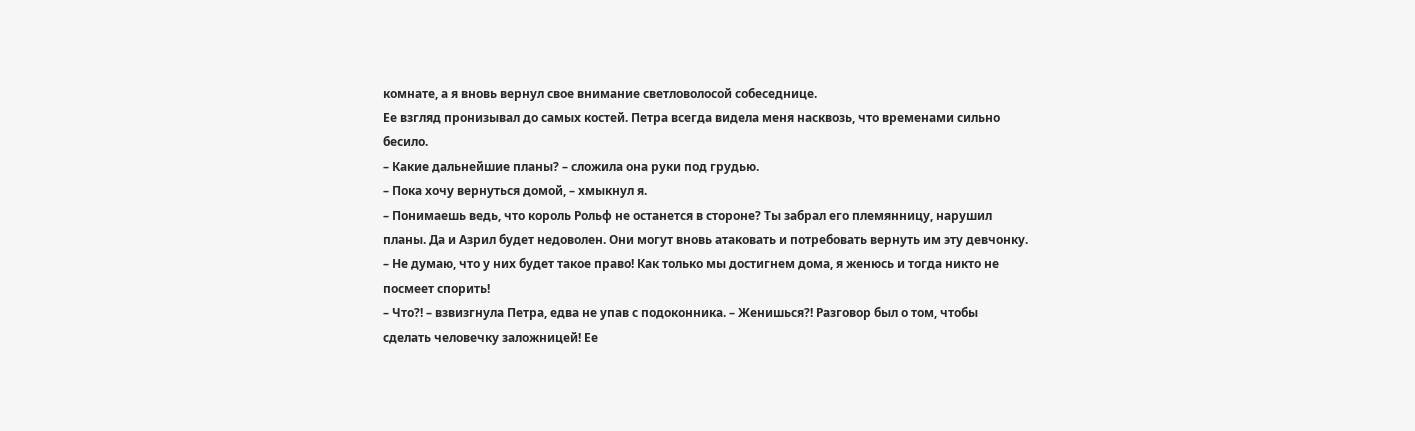комнате, а я вновь вернул свое внимание светловолосой собеседнице.
Ее взгляд пронизывал до самых костей. Петра всегда видела меня насквозь, что временами сильно бесило.
– Какие дальнейшие планы? – сложила она руки под грудью.
– Пока хочу вернуться домой, – хмыкнул я.
– Понимаешь ведь, что король Рольф не останется в стороне? Ты забрал его племянницу, нарушил планы. Да и Азрил будет недоволен. Они могут вновь атаковать и потребовать вернуть им эту девчонку.
– Не думаю, что у них будет такое право! Как только мы достигнем дома, я женюсь и тогда никто не посмеет спорить!
– Что?! – взвизгнула Петра, едва не упав с подоконника. – Женишься?! Разговор был о том, чтобы сделать человечку заложницей! Ее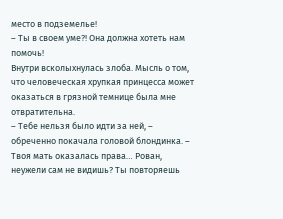место в подземелье!
– Ты в своем уме?! Она должна хотеть нам помочь!
Внутри всколыхнулась злоба. Мысль о том, что человеческая хрупкая принцесса может оказаться в грязной темнице была мне отвратительна.
– Тебе нельзя было идти за ней, – обреченно покачала головой блондинка. – Твоя мать оказалась права… Рован, неужели сам не видишь? Ты повторяешь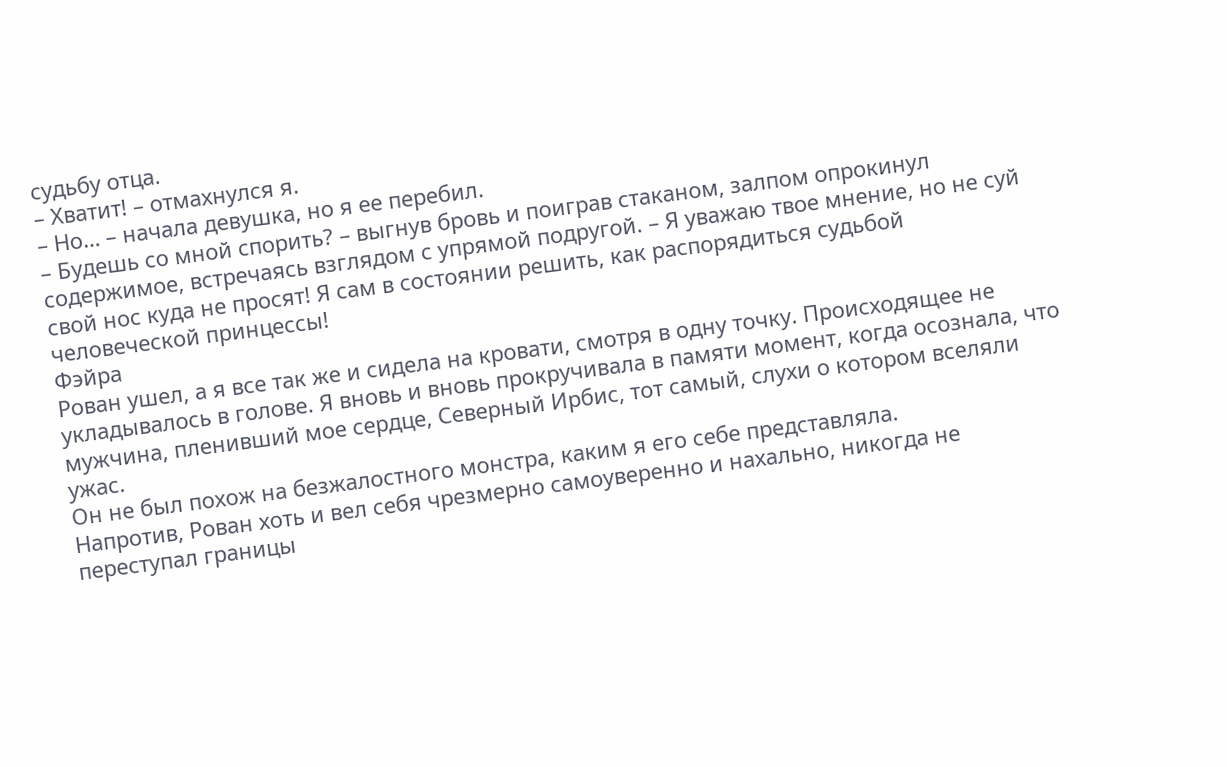судьбу отца.
– Хватит! – отмахнулся я.
– Но… – начала девушка, но я ее перебил.
– Будешь со мной спорить? – выгнув бровь и поиграв стаканом, залпом опрокинул содержимое, встречаясь взглядом с упрямой подругой. – Я уважаю твое мнение, но не суй свой нос куда не просят! Я сам в состоянии решить, как распорядиться судьбой человеческой принцессы!
Фэйра
Рован ушел, а я все так же и сидела на кровати, смотря в одну точку. Происходящее не укладывалось в голове. Я вновь и вновь прокручивала в памяти момент, когда осознала, что мужчина, пленивший мое сердце, Северный Ирбис, тот самый, слухи о котором вселяли ужас.
Он не был похож на безжалостного монстра, каким я его себе представляла.
Напротив, Рован хоть и вел себя чрезмерно самоуверенно и нахально, никогда не переступал границы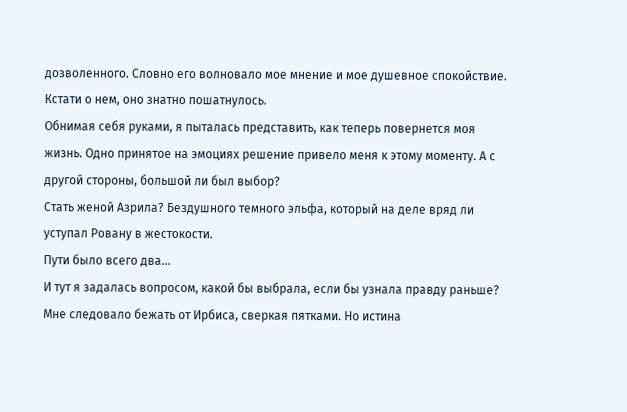дозволенного. Словно его волновало мое мнение и мое душевное спокойствие.
Кстати о нем, оно знатно пошатнулось.
Обнимая себя руками, я пыталась представить, как теперь повернется моя жизнь. Одно принятое на эмоциях решение привело меня к этому моменту. А с другой стороны, большой ли был выбор?
Стать женой Азрила? Бездушного темного эльфа, который на деле вряд ли уступал Ровану в жестокости.
Пути было всего два…
И тут я задалась вопросом, какой бы выбрала, если бы узнала правду раньше?
Мне следовало бежать от Ирбиса, сверкая пятками. Но истина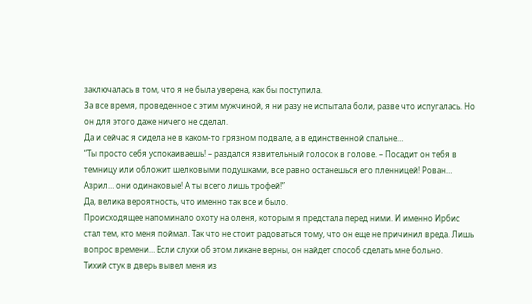заключалась в том, что я не была уверена, как бы поступила.
За все время, проведенное с этим мужчиной, я ни разу не испытала боли, разве что испугалась. Но он для этого даже ничего не сделал.
Да и сейчас я сидела не в каком-то грязном подвале, а в единственной спальне…
“Ты просто себя успокаиваешь! – раздался язвительный голосок в голове. – Посадит он тебя в темницу или обложит шелковыми подушками, все равно останешься его пленницей! Рован… Азрил… они одинаковые! А ты всего лишь трофей!”
Да, велика вероятность, что именно так все и было.
Происходящее напоминало охоту на оленя, которым я предстала перед ними. И именно Ирбис стал тем, кто меня поймал. Так что не стоит радоваться тому, что он еще не причинил вреда. Лишь вопрос времени… Если слухи об этом ликане верны, он найдет способ сделать мне больно.
Тихий стук в дверь вывел меня из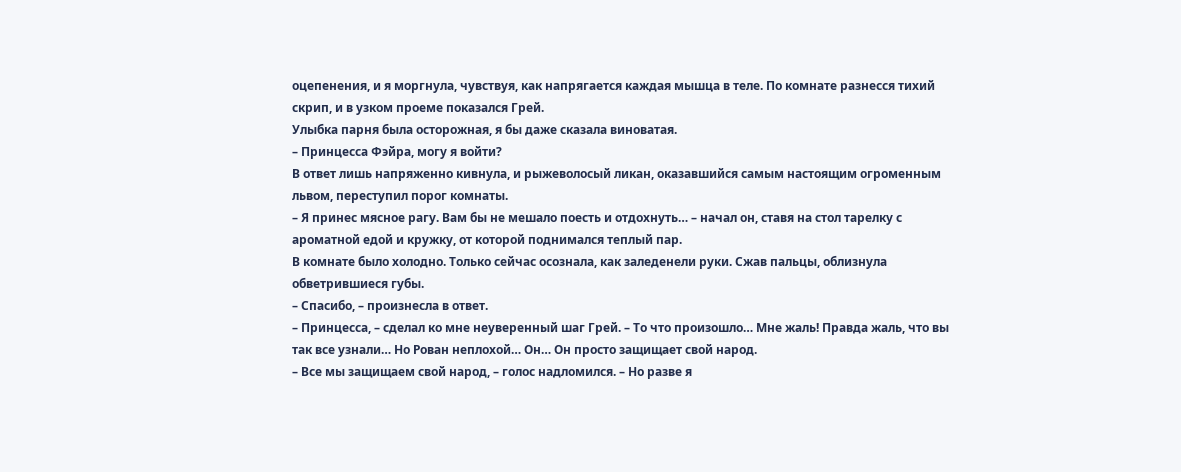оцепенения, и я моргнула, чувствуя, как напрягается каждая мышца в теле. По комнате разнесся тихий скрип, и в узком проеме показался Грей.
Улыбка парня была осторожная, я бы даже сказала виноватая.
– Принцесса Фэйра, могу я войти?
В ответ лишь напряженно кивнула, и рыжеволосый ликан, оказавшийся самым настоящим огроменным львом, переступил порог комнаты.
– Я принес мясное рагу. Вам бы не мешало поесть и отдохнуть… – начал он, ставя на стол тарелку с ароматной едой и кружку, от которой поднимался теплый пар.
В комнате было холодно. Только сейчас осознала, как заледенели руки. Сжав пальцы, облизнула обветрившиеся губы.
– Спасибо, – произнесла в ответ.
– Принцесса, – сделал ко мне неуверенный шаг Грей. – То что произошло… Мне жаль! Правда жаль, что вы так все узнали… Но Рован неплохой… Он… Он просто защищает свой народ.
– Все мы защищаем свой народ, – голос надломился. – Но разве я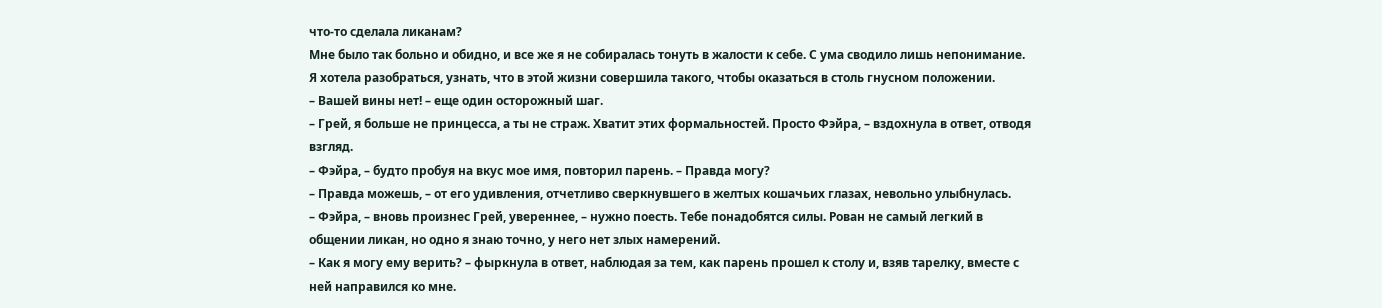что-то сделала ликанам?
Мне было так больно и обидно, и все же я не собиралась тонуть в жалости к себе. С ума сводило лишь непонимание. Я хотела разобраться, узнать, что в этой жизни совершила такого, чтобы оказаться в столь гнусном положении.
– Вашей вины нет! – еще один осторожный шаг.
– Грей, я больше не принцесса, а ты не страж. Хватит этих формальностей. Просто Фэйра, – вздохнула в ответ, отводя взгляд.
– Фэйра, – будто пробуя на вкус мое имя, повторил парень. – Правда могу?
– Правда можешь, – от его удивления, отчетливо сверкнувшего в желтых кошачьих глазах, невольно улыбнулась.
– Фэйра, – вновь произнес Грей, увереннее, – нужно поесть. Тебе понадобятся силы. Рован не самый легкий в общении ликан, но одно я знаю точно, у него нет злых намерений.
– Как я могу ему верить? – фыркнула в ответ, наблюдая за тем, как парень прошел к столу и, взяв тарелку, вместе с ней направился ко мне.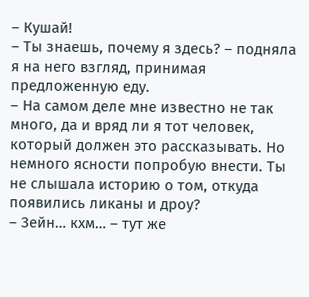– Кушай!
– Ты знаешь, почему я здесь? – подняла я на него взгляд, принимая предложенную еду.
– На самом деле мне известно не так много, да и вряд ли я тот человек, который должен это рассказывать. Но немного ясности попробую внести. Ты не слышала историю о том, откуда появились ликаны и дроу?
– Зейн… кхм… – тут же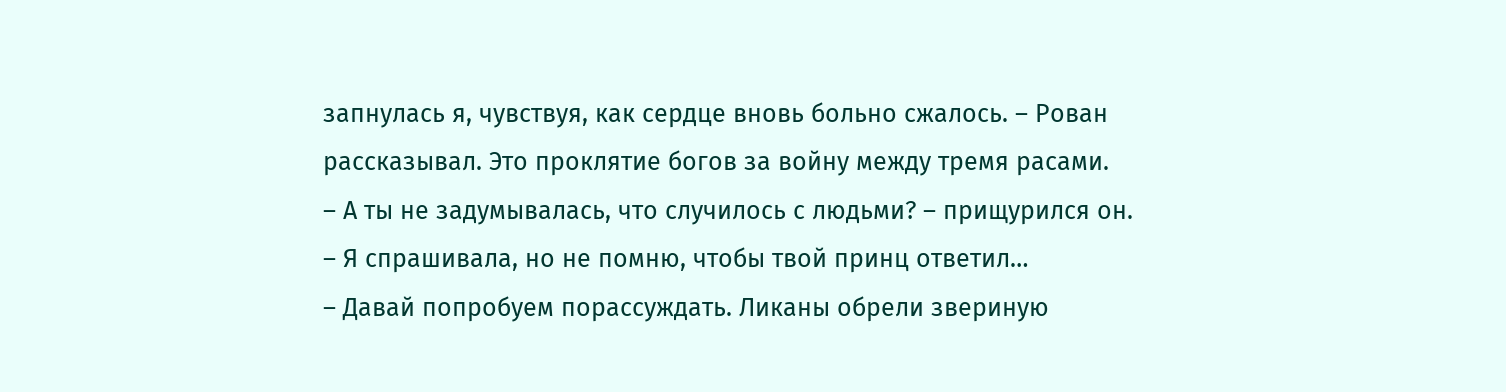запнулась я, чувствуя, как сердце вновь больно сжалось. – Рован рассказывал. Это проклятие богов за войну между тремя расами.
– А ты не задумывалась, что случилось с людьми? – прищурился он.
– Я спрашивала, но не помню, чтобы твой принц ответил…
– Давай попробуем порассуждать. Ликаны обрели звериную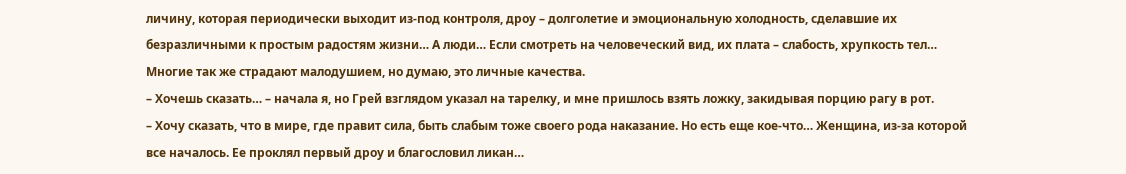личину, которая периодически выходит из-под контроля, дроу – долголетие и эмоциональную холодность, сделавшие их безразличными к простым радостям жизни… А люди… Если смотреть на человеческий вид, их плата – слабость, хрупкость тел… Многие так же страдают малодушием, но думаю, это личные качества.
– Хочешь сказать… – начала я, но Грей взглядом указал на тарелку, и мне пришлось взять ложку, закидывая порцию рагу в рот.
– Хочу сказать, что в мире, где правит сила, быть слабым тоже своего рода наказание. Но есть еще кое-что… Женщина, из-за которой все началось. Ее проклял первый дроу и благословил ликан…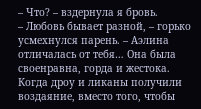– Что? – вздернула я бровь.
– Любовь бывает разной, – горько усмехнулся парень. – Аэлина отличалась от тебя… Она была своенравна, горда и жестока. Когда дроу и ликаны получили воздаяние, вместо того, чтобы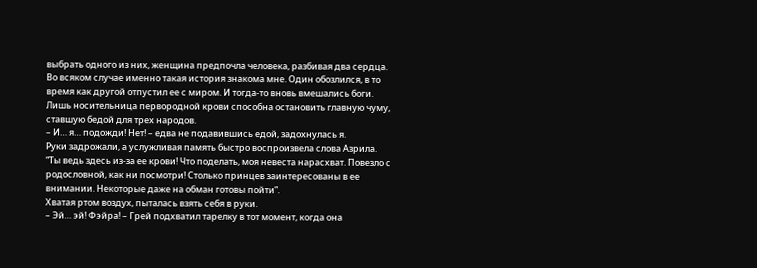выбрать одного из них, женщина предпочла человека, разбивая два сердца. Во всяком случае именно такая история знакома мне. Один обозлился, в то время как другой отпустил ее с миром. И тогда-то вновь вмешались боги. Лишь носительница первородной крови способна остановить главную чуму, ставшую бедой для трех народов.
– И… я… подожди! Нет! – едва не подавившись едой, задохнулась я.
Руки задрожали, а услужливая память быстро воспроизвела слова Азрила.
“Ты ведь здесь из-за ее крови! Что поделать, моя невеста нарасхват. Повезло с родословной, как ни посмотри! Столько принцев заинтересованы в ее внимании. Некоторые даже на обман готовы пойти”.
Хватая ртом воздух, пыталась взять себя в руки.
– Эй… эй! Фэйра! – Грей подхватил тарелку в тот момент, когда она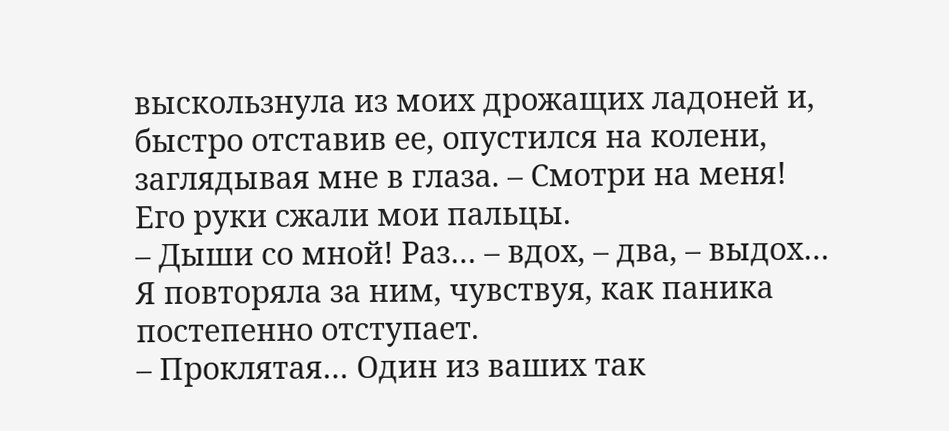выскользнула из моих дрожащих ладоней и, быстро отставив ее, опустился на колени, заглядывая мне в глаза. – Смотри на меня!
Его руки сжали мои пальцы.
– Дыши со мной! Раз… – вдох, – два, – выдох…
Я повторяла за ним, чувствуя, как паника постепенно отступает.
– Проклятая… Один из ваших так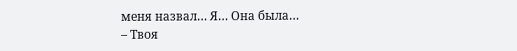меня назвал… Я… Она была…
– Твоя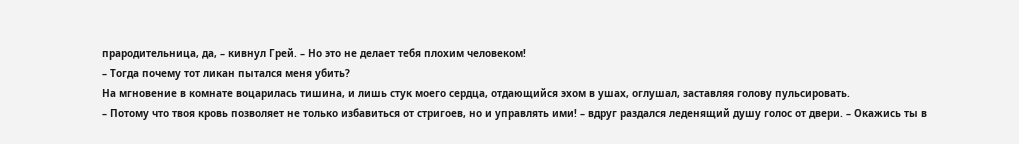прародительница, да, – кивнул Грей. – Но это не делает тебя плохим человеком!
– Тогда почему тот ликан пытался меня убить?
На мгновение в комнате воцарилась тишина, и лишь стук моего сердца, отдающийся эхом в ушах, оглушал, заставляя голову пульсировать.
– Потому что твоя кровь позволяет не только избавиться от стригоев, но и управлять ими! – вдруг раздался леденящий душу голос от двери. – Окажись ты в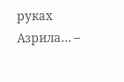руках Азрила… –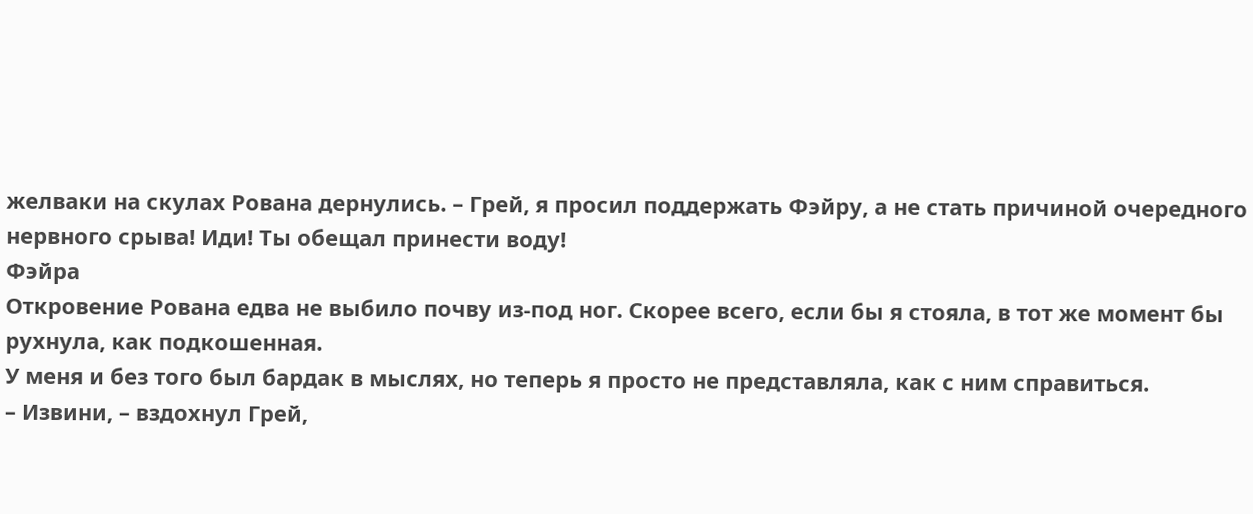желваки на скулах Рована дернулись. – Грей, я просил поддержать Фэйру, а не стать причиной очередного нервного срыва! Иди! Ты обещал принести воду!
Фэйра
Откровение Рована едва не выбило почву из-под ног. Скорее всего, если бы я стояла, в тот же момент бы рухнула, как подкошенная.
У меня и без того был бардак в мыслях, но теперь я просто не представляла, как с ним справиться.
– Извини, – вздохнул Грей,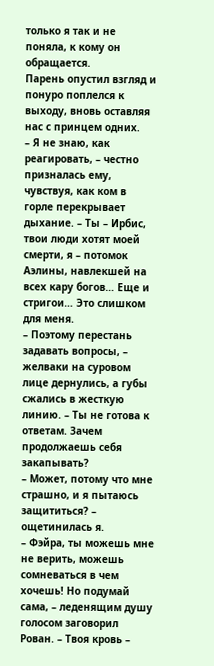только я так и не поняла, к кому он обращается.
Парень опустил взгляд и понуро поплелся к выходу, вновь оставляя нас с принцем одних.
– Я не знаю, как реагировать, – честно призналась ему, чувствуя, как ком в горле перекрывает дыхание. – Ты – Ирбис, твои люди хотят моей смерти, я – потомок Аэлины, навлекшей на всех кару богов… Еще и стригои… Это слишком для меня.
– Поэтому перестань задавать вопросы, – желваки на суровом лице дернулись, а губы сжались в жесткую линию. – Ты не готова к ответам. Зачем продолжаешь себя закапывать?
– Может, потому что мне страшно, и я пытаюсь защититься? – ощетинилась я.
– Фэйра, ты можешь мне не верить, можешь сомневаться в чем хочешь! Но подумай сама, – леденящим душу голосом заговорил Рован. – Твоя кровь –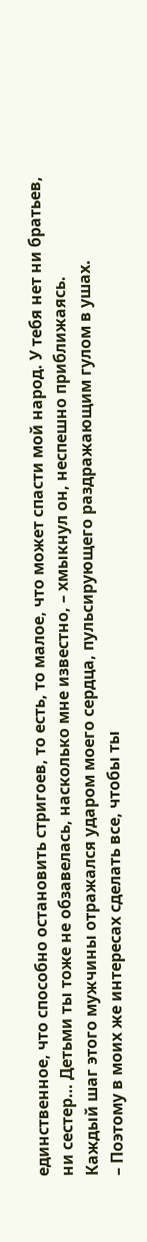единственное, что способно остановить стригоев, то есть, то малое, что может спасти мой народ. У тебя нет ни братьев, ни сестер… Детьми ты тоже не обзавелась, насколько мне известно, – хмыкнул он, неспешно приближаясь.
Каждый шаг этого мужчины отражался ударом моего сердца, пульсирующего раздражающим гулом в ушах.
– Поэтому в моих же интересах сделать все, чтобы ты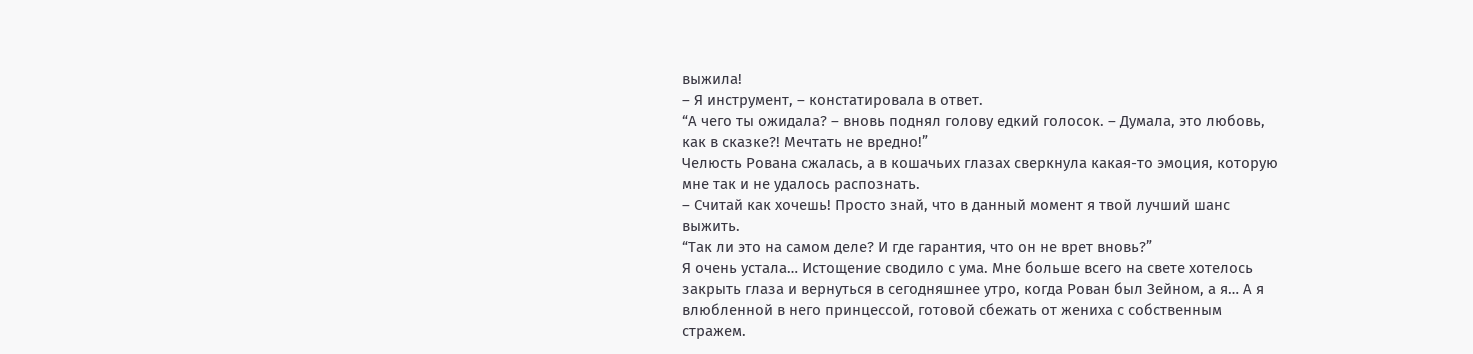выжила!
– Я инструмент, – констатировала в ответ.
“А чего ты ожидала? – вновь поднял голову едкий голосок. – Думала, это любовь, как в сказке?! Мечтать не вредно!”
Челюсть Рована сжалась, а в кошачьих глазах сверкнула какая-то эмоция, которую мне так и не удалось распознать.
– Считай как хочешь! Просто знай, что в данный момент я твой лучший шанс выжить.
“Так ли это на самом деле? И где гарантия, что он не врет вновь?”
Я очень устала… Истощение сводило с ума. Мне больше всего на свете хотелось закрыть глаза и вернуться в сегодняшнее утро, когда Рован был Зейном, а я… А я влюбленной в него принцессой, готовой сбежать от жениха с собственным стражем.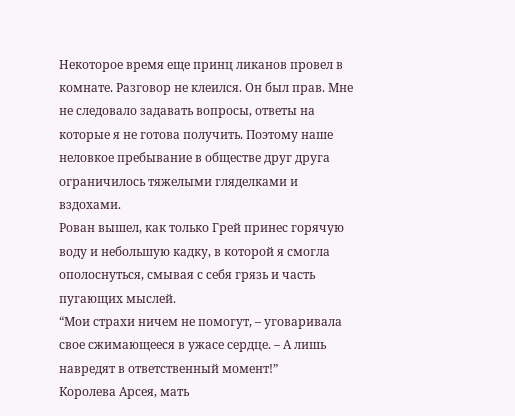Некоторое время еще принц ликанов провел в комнате. Разговор не клеился. Он был прав. Мне не следовало задавать вопросы, ответы на которые я не готова получить. Поэтому наше неловкое пребывание в обществе друг друга ограничилось тяжелыми гляделками и вздохами.
Рован вышел, как только Грей принес горячую воду и небольшую кадку, в которой я смогла ополоснуться, смывая с себя грязь и часть пугающих мыслей.
“Мои страхи ничем не помогут, – уговаривала свое сжимающееся в ужасе сердце. – А лишь навредят в ответственный момент!”
Королева Арсея, мать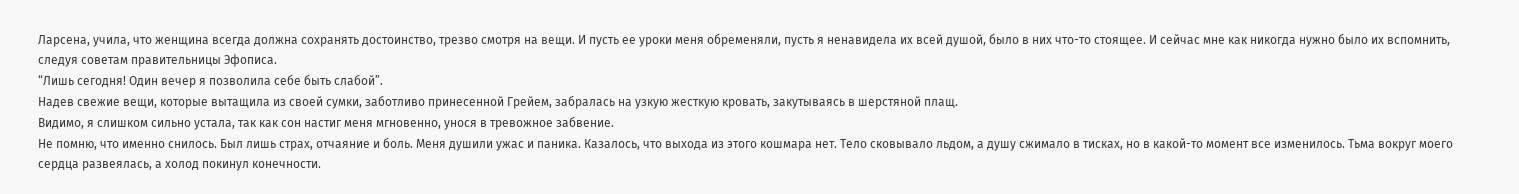Ларсена, учила, что женщина всегда должна сохранять достоинство, трезво смотря на вещи. И пусть ее уроки меня обременяли, пусть я ненавидела их всей душой, было в них что-то стоящее. И сейчас мне как никогда нужно было их вспомнить, следуя советам правительницы Эфописа.
“Лишь сегодня! Один вечер я позволила себе быть слабой”.
Надев свежие вещи, которые вытащила из своей сумки, заботливо принесенной Грейем, забралась на узкую жесткую кровать, закутываясь в шерстяной плащ.
Видимо, я слишком сильно устала, так как сон настиг меня мгновенно, унося в тревожное забвение.
Не помню, что именно снилось. Был лишь страх, отчаяние и боль. Меня душили ужас и паника. Казалось, что выхода из этого кошмара нет. Тело сковывало льдом, а душу сжимало в тисках, но в какой-то момент все изменилось. Тьма вокруг моего сердца развеялась, а холод покинул конечности.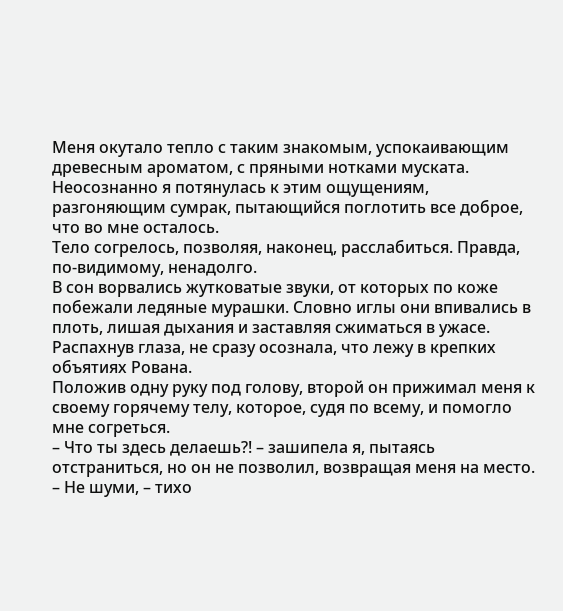Меня окутало тепло с таким знакомым, успокаивающим древесным ароматом, с пряными нотками муската. Неосознанно я потянулась к этим ощущениям, разгоняющим сумрак, пытающийся поглотить все доброе, что во мне осталось.
Тело согрелось, позволяя, наконец, расслабиться. Правда, по-видимому, ненадолго.
В сон ворвались жутковатые звуки, от которых по коже побежали ледяные мурашки. Словно иглы они впивались в плоть, лишая дыхания и заставляя сжиматься в ужасе.
Распахнув глаза, не сразу осознала, что лежу в крепких объятиях Рована.
Положив одну руку под голову, второй он прижимал меня к своему горячему телу, которое, судя по всему, и помогло мне согреться.
– Что ты здесь делаешь?! – зашипела я, пытаясь отстраниться, но он не позволил, возвращая меня на место.
– Не шуми, – тихо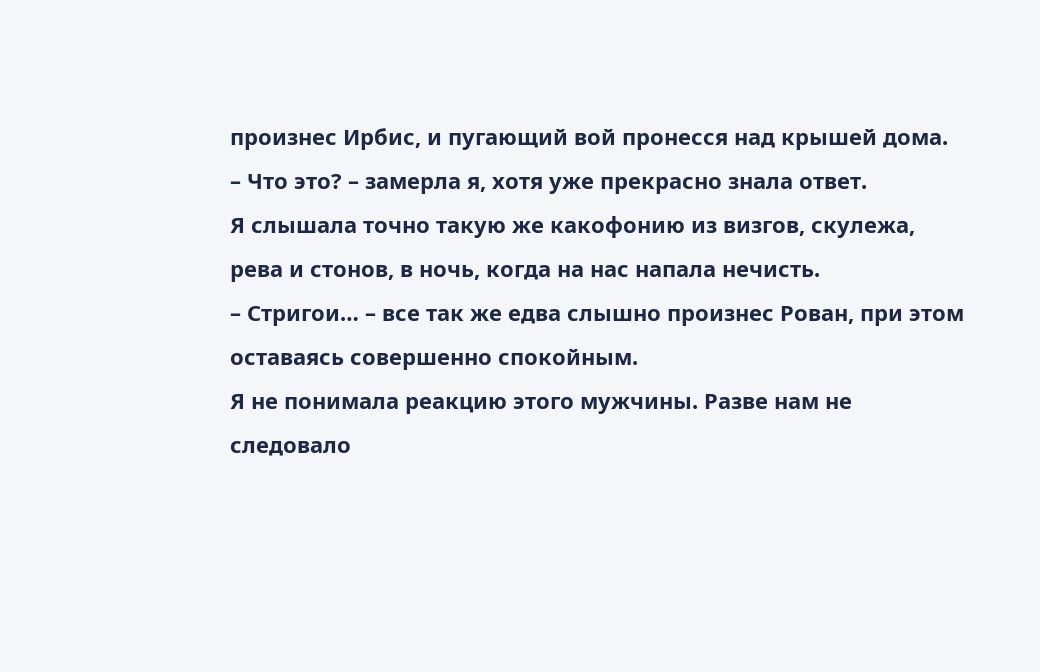произнес Ирбис, и пугающий вой пронесся над крышей дома.
– Что это? – замерла я, хотя уже прекрасно знала ответ.
Я слышала точно такую же какофонию из визгов, скулежа, рева и стонов, в ночь, когда на нас напала нечисть.
– Стригои… – все так же едва слышно произнес Рован, при этом оставаясь совершенно спокойным.
Я не понимала реакцию этого мужчины. Разве нам не следовало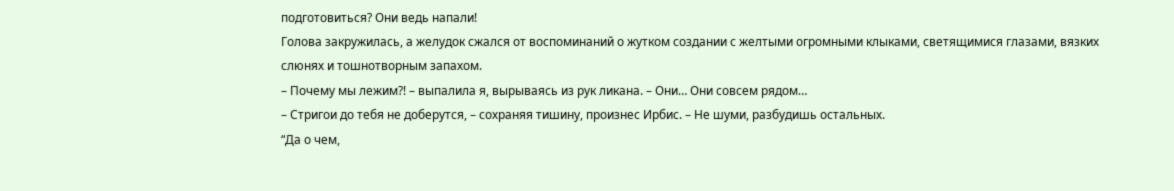подготовиться? Они ведь напали!
Голова закружилась, а желудок сжался от воспоминаний о жутком создании с желтыми огромными клыками, светящимися глазами, вязких слюнях и тошнотворным запахом.
– Почему мы лежим?! – выпалила я, вырываясь из рук ликана. – Они… Они совсем рядом…
– Стригои до тебя не доберутся, – сохраняя тишину, произнес Ирбис. – Не шуми, разбудишь остальных.
“Да о чем,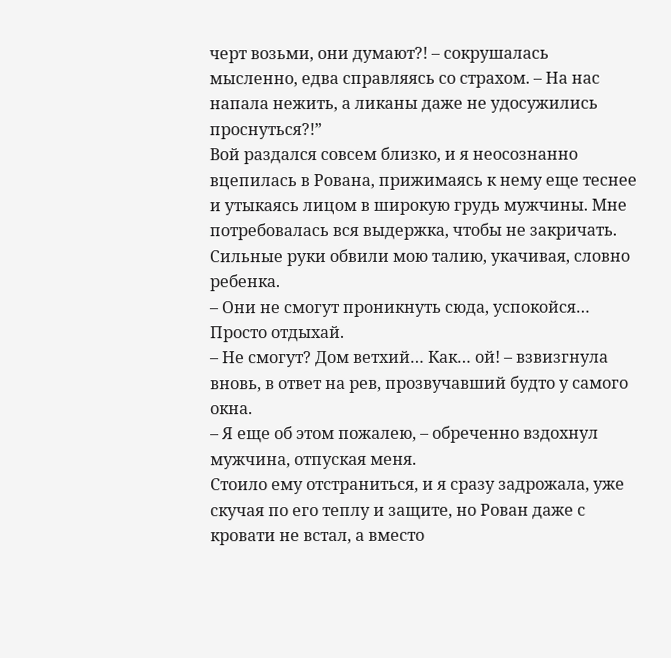черт возьми, они думают?! – сокрушалась мысленно, едва справляясь со страхом. – На нас напала нежить, а ликаны даже не удосужились проснуться?!”
Вой раздался совсем близко, и я неосознанно вцепилась в Рована, прижимаясь к нему еще теснее и утыкаясь лицом в широкую грудь мужчины. Мне потребовалась вся выдержка, чтобы не закричать.
Сильные руки обвили мою талию, укачивая, словно ребенка.
– Они не смогут проникнуть сюда, успокойся… Просто отдыхай.
– Не смогут? Дом ветхий… Как… ой! – взвизгнула вновь, в ответ на рев, прозвучавший будто у самого окна.
– Я еще об этом пожалею, – обреченно вздохнул мужчина, отпуская меня.
Стоило ему отстраниться, и я сразу задрожала, уже скучая по его теплу и защите, но Рован даже с кровати не встал, а вместо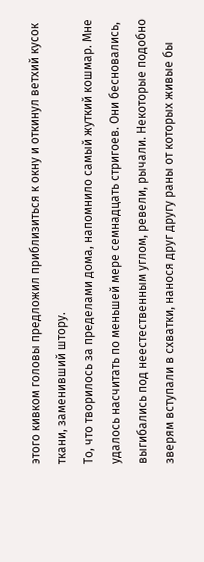этого кивком головы предложил приблизиться к окну и откинул ветхий кусок ткани, заменивший штору.
То, что творилось за пределами дома, напомнило самый жуткий кошмар. Мне удалось насчитать по меньшей мере семнадцать стригоев. Они бесновались, выгибались под неестественным углом, ревели, рычали. Некоторые подобно зверям вступали в схватки, нанося друг другу раны от которых живые бы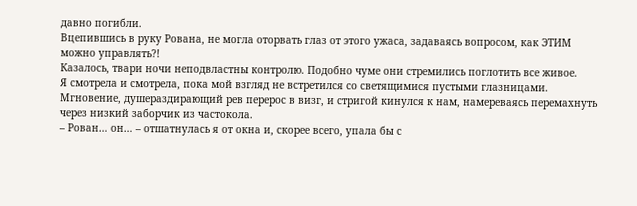давно погибли.
Вцепившись в руку Рована, не могла оторвать глаз от этого ужаса, задаваясь вопросом, как ЭТИМ можно управлять?!
Казалось, твари ночи неподвластны контролю. Подобно чуме они стремились поглотить все живое.
Я смотрела и смотрела, пока мой взгляд не встретился со светящимися пустыми глазницами.
Мгновение, душераздирающий рев перерос в визг, и стригой кинулся к нам, намереваясь перемахнуть через низкий заборчик из частокола.
– Рован… он… – отшатнулась я от окна и, скорее всего, упала бы с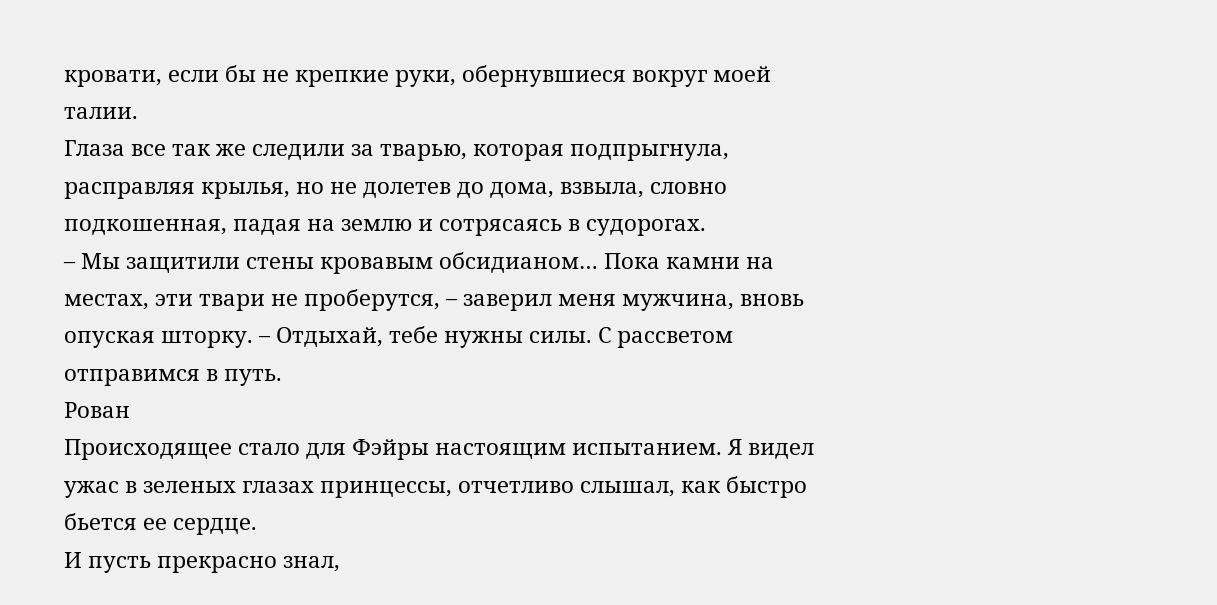кровати, если бы не крепкие руки, обернувшиеся вокруг моей талии.
Глаза все так же следили за тварью, которая подпрыгнула, расправляя крылья, но не долетев до дома, взвыла, словно подкошенная, падая на землю и сотрясаясь в судорогах.
– Мы защитили стены кровавым обсидианом… Пока камни на местах, эти твари не проберутся, – заверил меня мужчина, вновь опуская шторку. – Отдыхай, тебе нужны силы. С рассветом отправимся в путь.
Рован
Происходящее стало для Фэйры настоящим испытанием. Я видел ужас в зеленых глазах принцессы, отчетливо слышал, как быстро бьется ее сердце.
И пусть прекрасно знал,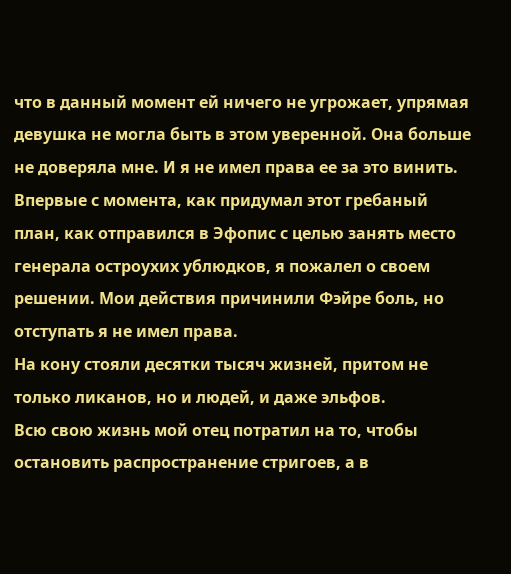что в данный момент ей ничего не угрожает, упрямая девушка не могла быть в этом уверенной. Она больше не доверяла мне. И я не имел права ее за это винить.
Впервые с момента, как придумал этот гребаный план, как отправился в Эфопис с целью занять место генерала остроухих ублюдков, я пожалел о своем решении. Мои действия причинили Фэйре боль, но отступать я не имел права.
На кону стояли десятки тысяч жизней, притом не только ликанов, но и людей, и даже эльфов.
Всю свою жизнь мой отец потратил на то, чтобы остановить распространение стригоев, а в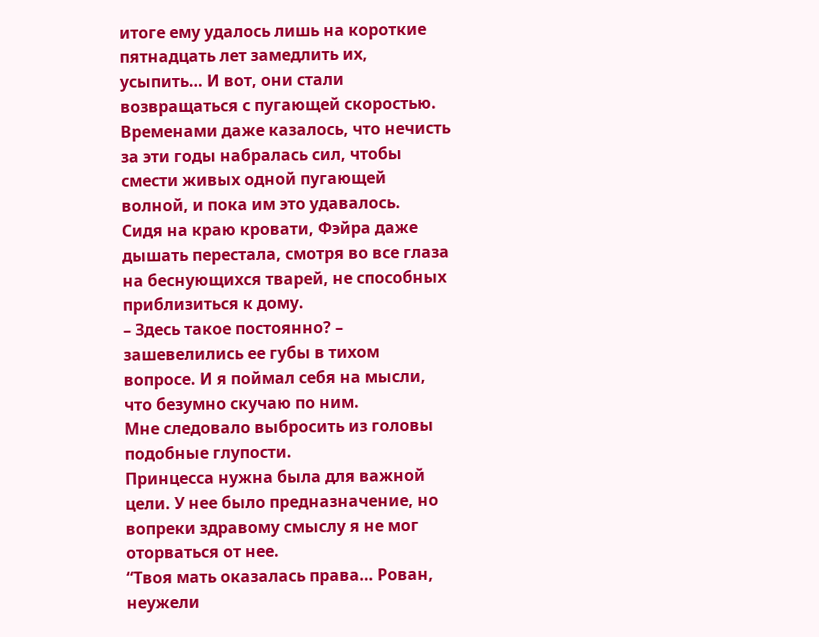итоге ему удалось лишь на короткие пятнадцать лет замедлить их, усыпить… И вот, они стали возвращаться с пугающей скоростью.
Временами даже казалось, что нечисть за эти годы набралась сил, чтобы смести живых одной пугающей волной, и пока им это удавалось.
Сидя на краю кровати, Фэйра даже дышать перестала, смотря во все глаза на беснующихся тварей, не способных приблизиться к дому.
– Здесь такое постоянно? – зашевелились ее губы в тихом вопросе. И я поймал себя на мысли, что безумно скучаю по ним.
Мне следовало выбросить из головы подобные глупости.
Принцесса нужна была для важной цели. У нее было предназначение, но вопреки здравому смыслу я не мог оторваться от нее.
“Твоя мать оказалась права… Рован, неужели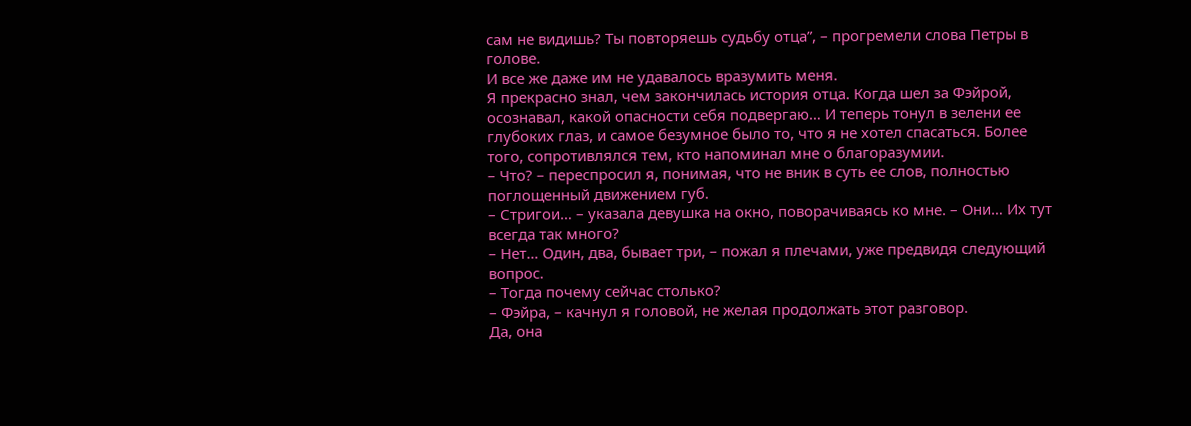сам не видишь? Ты повторяешь судьбу отца”, – прогремели слова Петры в голове.
И все же даже им не удавалось вразумить меня.
Я прекрасно знал, чем закончилась история отца. Когда шел за Фэйрой, осознавал, какой опасности себя подвергаю… И теперь тонул в зелени ее глубоких глаз, и самое безумное было то, что я не хотел спасаться. Более того, сопротивлялся тем, кто напоминал мне о благоразумии.
– Что? – переспросил я, понимая, что не вник в суть ее слов, полностью поглощенный движением губ.
– Стригои… – указала девушка на окно, поворачиваясь ко мне. – Они… Их тут всегда так много?
– Нет… Один, два, бывает три, – пожал я плечами, уже предвидя следующий вопрос.
– Тогда почему сейчас столько?
– Фэйра, – качнул я головой, не желая продолжать этот разговор.
Да, она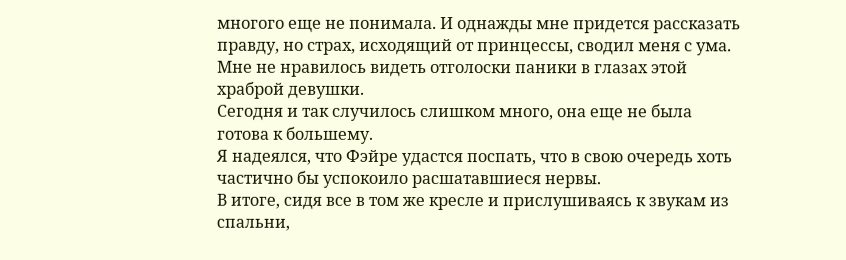многого еще не понимала. И однажды мне придется рассказать правду, но страх, исходящий от принцессы, сводил меня с ума. Мне не нравилось видеть отголоски паники в глазах этой храброй девушки.
Сегодня и так случилось слишком много, она еще не была готова к большему.
Я надеялся, что Фэйре удастся поспать, что в свою очередь хоть частично бы успокоило расшатавшиеся нервы.
В итоге, сидя все в том же кресле и прислушиваясь к звукам из спальни,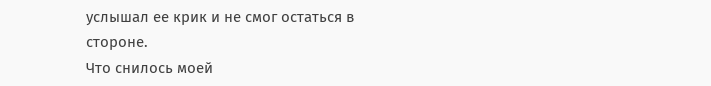услышал ее крик и не смог остаться в стороне.
Что снилось моей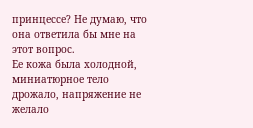принцессе? Не думаю, что она ответила бы мне на этот вопрос.
Ее кожа была холодной, миниатюрное тело дрожало, напряжение не желало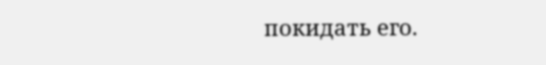покидать его.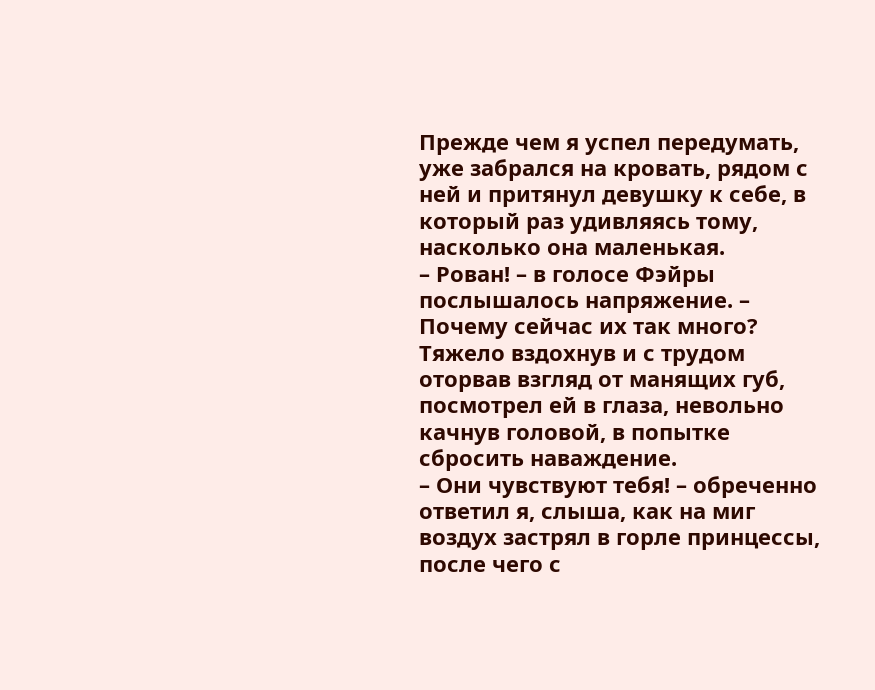Прежде чем я успел передумать, уже забрался на кровать, рядом с ней и притянул девушку к себе, в который раз удивляясь тому, насколько она маленькая.
– Рован! – в голосе Фэйры послышалось напряжение. – Почему сейчас их так много?
Тяжело вздохнув и с трудом оторвав взгляд от манящих губ, посмотрел ей в глаза, невольно качнув головой, в попытке сбросить наваждение.
– Они чувствуют тебя! – обреченно ответил я, слыша, как на миг воздух застрял в горле принцессы, после чего с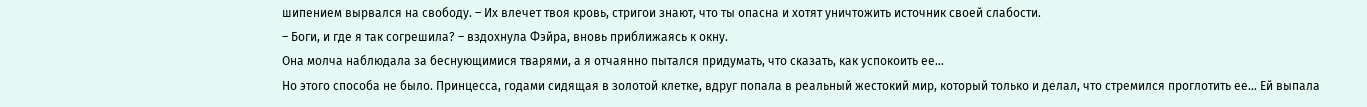шипением вырвался на свободу. – Их влечет твоя кровь, стригои знают, что ты опасна и хотят уничтожить источник своей слабости.
– Боги, и где я так согрешила? – вздохнула Фэйра, вновь приближаясь к окну.
Она молча наблюдала за беснующимися тварями, а я отчаянно пытался придумать, что сказать, как успокоить ее…
Но этого способа не было. Принцесса, годами сидящая в золотой клетке, вдруг попала в реальный жестокий мир, который только и делал, что стремился проглотить ее… Ей выпала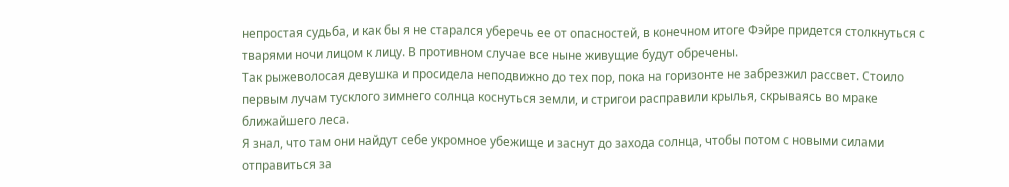непростая судьба, и как бы я не старался уберечь ее от опасностей, в конечном итоге Фэйре придется столкнуться с тварями ночи лицом к лицу. В противном случае все ныне живущие будут обречены.
Так рыжеволосая девушка и просидела неподвижно до тех пор, пока на горизонте не забрезжил рассвет. Стоило первым лучам тусклого зимнего солнца коснуться земли, и стригои расправили крылья, скрываясь во мраке ближайшего леса.
Я знал, что там они найдут себе укромное убежище и заснут до захода солнца, чтобы потом с новыми силами отправиться за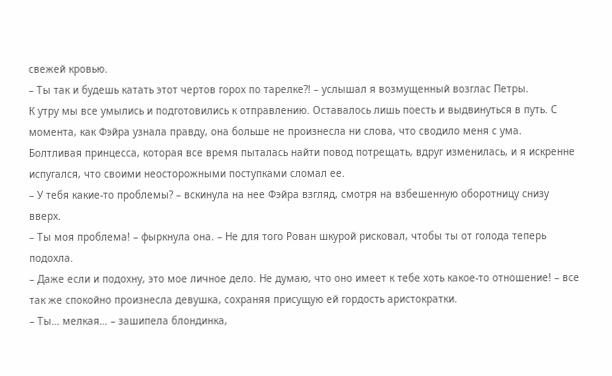свежей кровью.
– Ты так и будешь катать этот чертов горох по тарелке?! – услышал я возмущенный возглас Петры.
К утру мы все умылись и подготовились к отправлению. Оставалось лишь поесть и выдвинуться в путь. С момента, как Фэйра узнала правду, она больше не произнесла ни слова, что сводило меня с ума.
Болтливая принцесса, которая все время пыталась найти повод потрещать, вдруг изменилась, и я искренне испугался, что своими неосторожными поступками сломал ее.
– У тебя какие-то проблемы? – вскинула на нее Фэйра взгляд, смотря на взбешенную оборотницу снизу вверх.
– Ты моя проблема! – фыркнула она. – Не для того Рован шкурой рисковал, чтобы ты от голода теперь подохла.
– Даже если и подохну, это мое личное дело. Не думаю, что оно имеет к тебе хоть какое-то отношение! – все так же спокойно произнесла девушка, сохраняя присущую ей гордость аристократки.
– Ты… мелкая… – зашипела блондинка,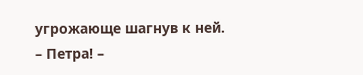угрожающе шагнув к ней.
– Петра! –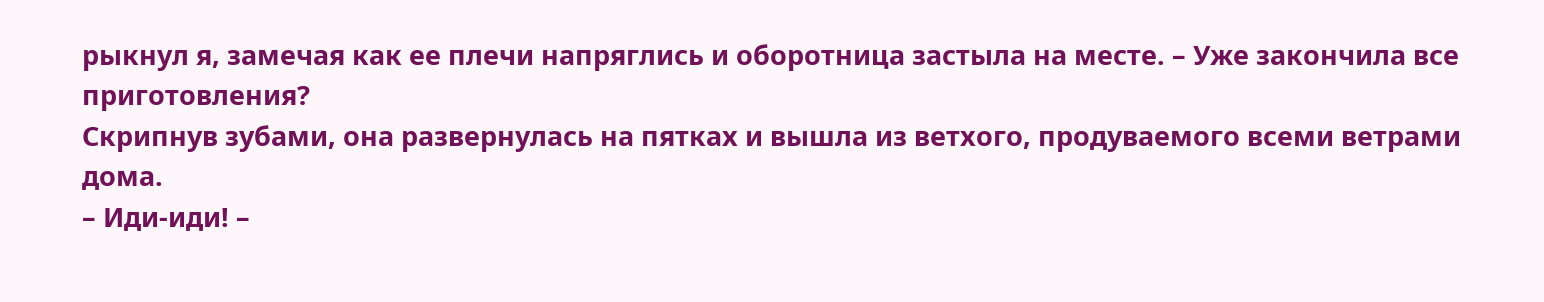рыкнул я, замечая как ее плечи напряглись и оборотница застыла на месте. – Уже закончила все приготовления?
Скрипнув зубами, она развернулась на пятках и вышла из ветхого, продуваемого всеми ветрами дома.
– Иди-иди! –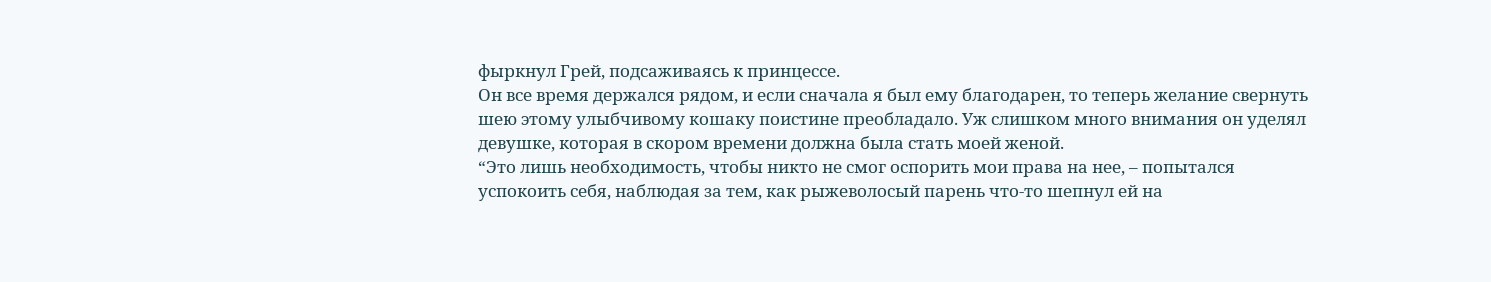фыркнул Грей, подсаживаясь к принцессе.
Он все время держался рядом, и если сначала я был ему благодарен, то теперь желание свернуть шею этому улыбчивому кошаку поистине преобладало. Уж слишком много внимания он уделял девушке, которая в скором времени должна была стать моей женой.
“Это лишь необходимость, чтобы никто не смог оспорить мои права на нее, – попытался успокоить себя, наблюдая за тем, как рыжеволосый парень что-то шепнул ей на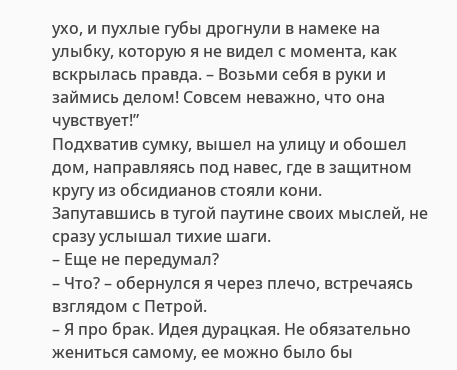ухо, и пухлые губы дрогнули в намеке на улыбку, которую я не видел с момента, как вскрылась правда. – Возьми себя в руки и займись делом! Совсем неважно, что она чувствует!”
Подхватив сумку, вышел на улицу и обошел дом, направляясь под навес, где в защитном кругу из обсидианов стояли кони.
Запутавшись в тугой паутине своих мыслей, не сразу услышал тихие шаги.
– Еще не передумал?
– Что? – обернулся я через плечо, встречаясь взглядом с Петрой.
– Я про брак. Идея дурацкая. Не обязательно жениться самому, ее можно было бы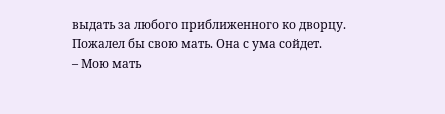выдать за любого приближенного ко дворцу. Пожалел бы свою мать. Она с ума сойдет.
– Мою мать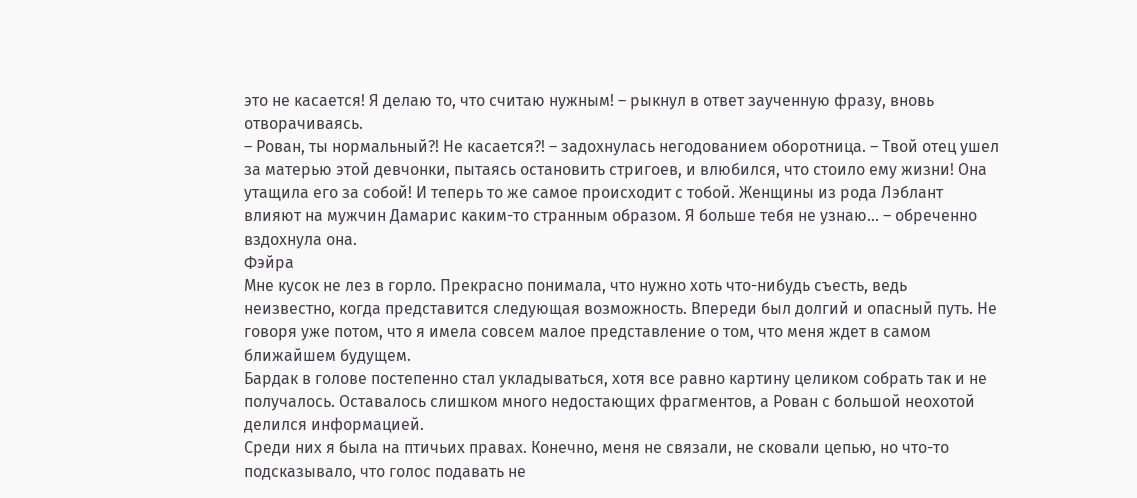это не касается! Я делаю то, что считаю нужным! – рыкнул в ответ заученную фразу, вновь отворачиваясь.
– Рован, ты нормальный?! Не касается?! – задохнулась негодованием оборотница. – Твой отец ушел за матерью этой девчонки, пытаясь остановить стригоев, и влюбился, что стоило ему жизни! Она утащила его за собой! И теперь то же самое происходит с тобой. Женщины из рода Лэблант влияют на мужчин Дамарис каким-то странным образом. Я больше тебя не узнаю… – обреченно вздохнула она.
Фэйра
Мне кусок не лез в горло. Прекрасно понимала, что нужно хоть что-нибудь съесть, ведь неизвестно, когда представится следующая возможность. Впереди был долгий и опасный путь. Не говоря уже потом, что я имела совсем малое представление о том, что меня ждет в самом ближайшем будущем.
Бардак в голове постепенно стал укладываться, хотя все равно картину целиком собрать так и не получалось. Оставалось слишком много недостающих фрагментов, а Рован с большой неохотой делился информацией.
Среди них я была на птичьих правах. Конечно, меня не связали, не сковали цепью, но что-то подсказывало, что голос подавать не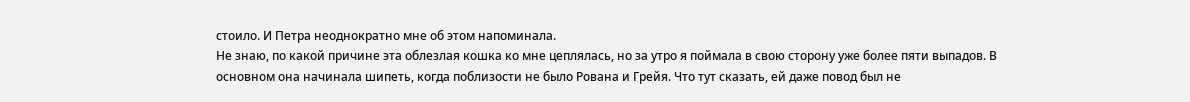стоило. И Петра неоднократно мне об этом напоминала.
Не знаю, по какой причине эта облезлая кошка ко мне цеплялась, но за утро я поймала в свою сторону уже более пяти выпадов. В основном она начинала шипеть, когда поблизости не было Рована и Грейя. Что тут сказать, ей даже повод был не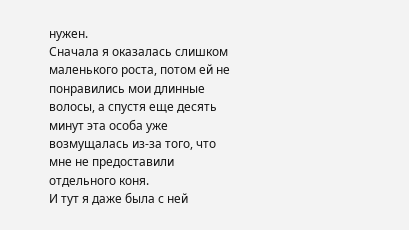нужен.
Сначала я оказалась слишком маленького роста, потом ей не понравились мои длинные волосы, а спустя еще десять минут эта особа уже возмущалась из-за того, что мне не предоставили отдельного коня.
И тут я даже была с ней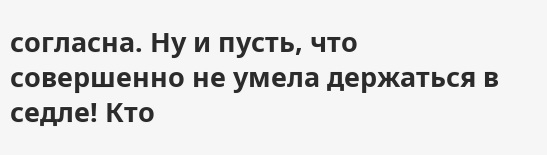согласна. Ну и пусть, что совершенно не умела держаться в седле! Кто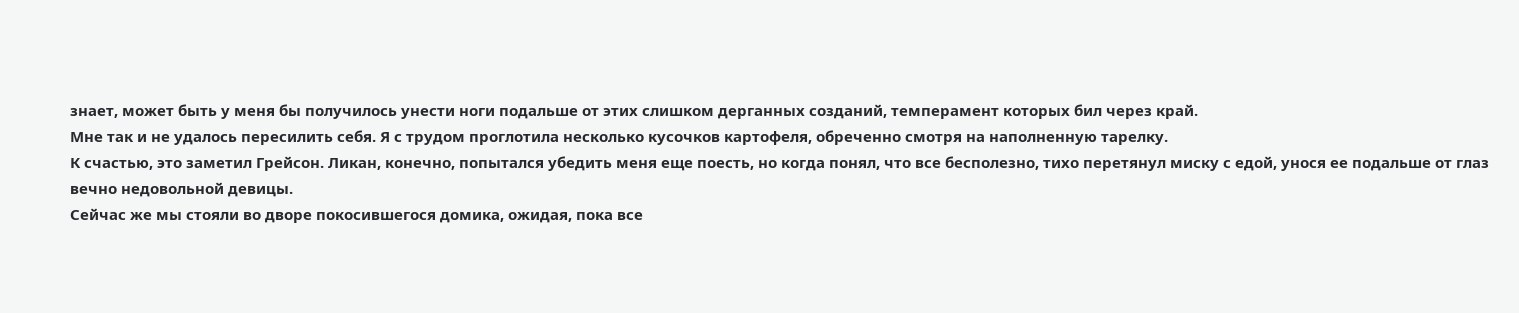знает, может быть у меня бы получилось унести ноги подальше от этих слишком дерганных созданий, темперамент которых бил через край.
Мне так и не удалось пересилить себя. Я с трудом проглотила несколько кусочков картофеля, обреченно смотря на наполненную тарелку.
К счастью, это заметил Грейсон. Ликан, конечно, попытался убедить меня еще поесть, но когда понял, что все бесполезно, тихо перетянул миску с едой, унося ее подальше от глаз вечно недовольной девицы.
Сейчас же мы стояли во дворе покосившегося домика, ожидая, пока все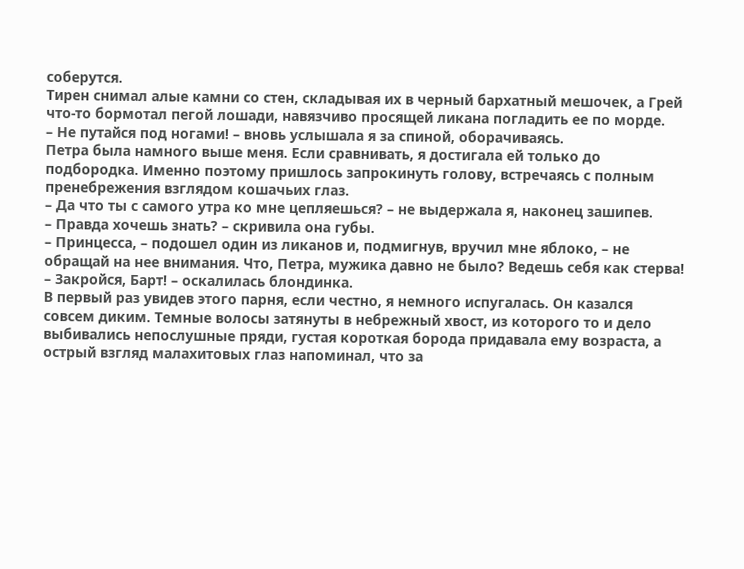соберутся.
Тирен снимал алые камни со стен, складывая их в черный бархатный мешочек, а Грей что-то бормотал пегой лошади, навязчиво просящей ликана погладить ее по морде.
– Не путайся под ногами! – вновь услышала я за спиной, оборачиваясь.
Петра была намного выше меня. Если сравнивать, я достигала ей только до подбородка. Именно поэтому пришлось запрокинуть голову, встречаясь с полным пренебрежения взглядом кошачьих глаз.
– Да что ты с самого утра ко мне цепляешься? – не выдержала я, наконец зашипев.
– Правда хочешь знать? – скривила она губы.
– Принцесса, – подошел один из ликанов и, подмигнув, вручил мне яблоко, – не обращай на нее внимания. Что, Петра, мужика давно не было? Ведешь себя как стерва!
– Закройся, Барт! – оскалилась блондинка.
В первый раз увидев этого парня, если честно, я немного испугалась. Он казался совсем диким. Темные волосы затянуты в небрежный хвост, из которого то и дело выбивались непослушные пряди, густая короткая борода придавала ему возраста, а острый взгляд малахитовых глаз напоминал, что за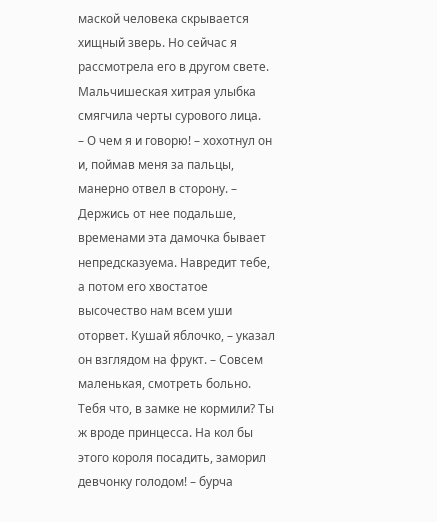маской человека скрывается хищный зверь. Но сейчас я рассмотрела его в другом свете.
Мальчишеская хитрая улыбка смягчила черты сурового лица.
– О чем я и говорю! – хохотнул он и, поймав меня за пальцы, манерно отвел в сторону. – Держись от нее подальше, временами эта дамочка бывает непредсказуема. Навредит тебе, а потом его хвостатое высочество нам всем уши оторвет. Кушай яблочко, – указал он взглядом на фрукт. – Совсем маленькая, смотреть больно. Тебя что, в замке не кормили? Ты ж вроде принцесса. На кол бы этого короля посадить, заморил девчонку голодом! – бурча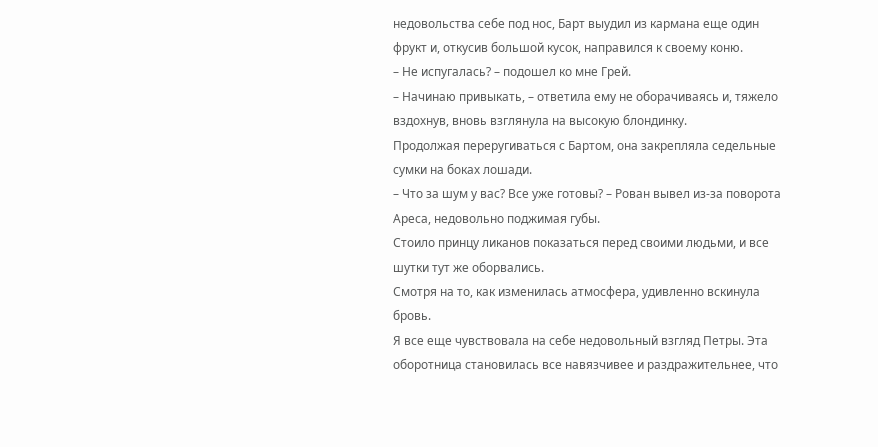недовольства себе под нос, Барт выудил из кармана еще один фрукт и, откусив большой кусок, направился к своему коню.
– Не испугалась? – подошел ко мне Грей.
– Начинаю привыкать, – ответила ему не оборачиваясь и, тяжело вздохнув, вновь взглянула на высокую блондинку.
Продолжая переругиваться с Бартом, она закрепляла седельные сумки на боках лошади.
– Что за шум у вас? Все уже готовы? – Рован вывел из-за поворота Ареса, недовольно поджимая губы.
Стоило принцу ликанов показаться перед своими людьми, и все шутки тут же оборвались.
Смотря на то, как изменилась атмосфера, удивленно вскинула бровь.
Я все еще чувствовала на себе недовольный взгляд Петры. Эта оборотница становилась все навязчивее и раздражительнее, что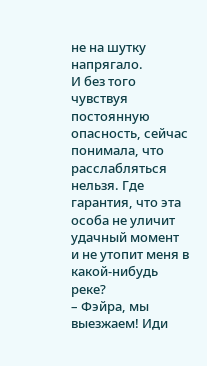не на шутку напрягало.
И без того чувствуя постоянную опасность, сейчас понимала, что расслабляться нельзя. Где гарантия, что эта особа не уличит удачный момент и не утопит меня в какой-нибудь реке?
– Фэйра, мы выезжаем! Иди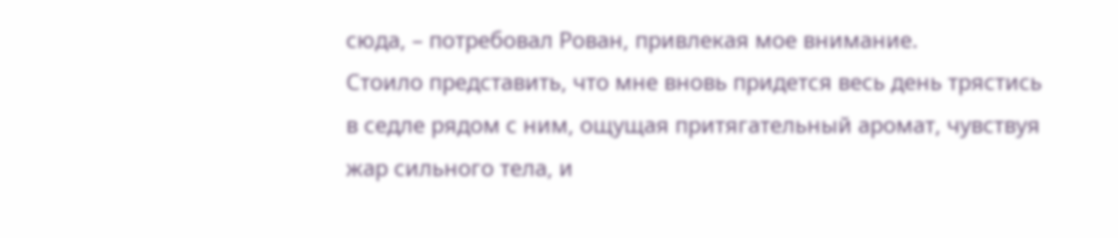сюда, – потребовал Рован, привлекая мое внимание.
Стоило представить, что мне вновь придется весь день трястись в седле рядом с ним, ощущая притягательный аромат, чувствуя жар сильного тела, и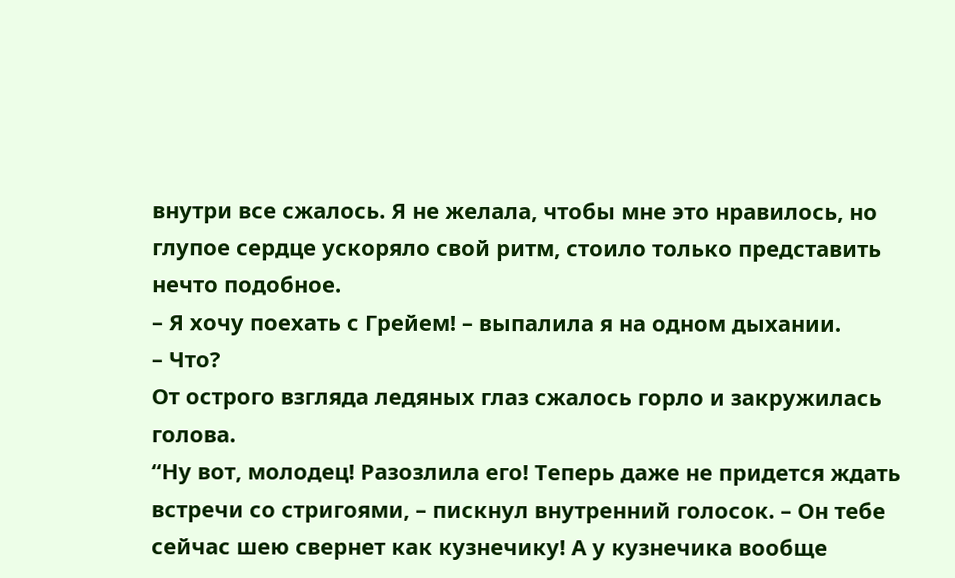внутри все сжалось. Я не желала, чтобы мне это нравилось, но глупое сердце ускоряло свой ритм, стоило только представить нечто подобное.
– Я хочу поехать с Грейем! – выпалила я на одном дыхании.
– Что?
От острого взгляда ледяных глаз сжалось горло и закружилась голова.
“Ну вот, молодец! Разозлила его! Теперь даже не придется ждать встречи со стригоями, – пискнул внутренний голосок. – Он тебе сейчас шею свернет как кузнечику! А у кузнечика вообще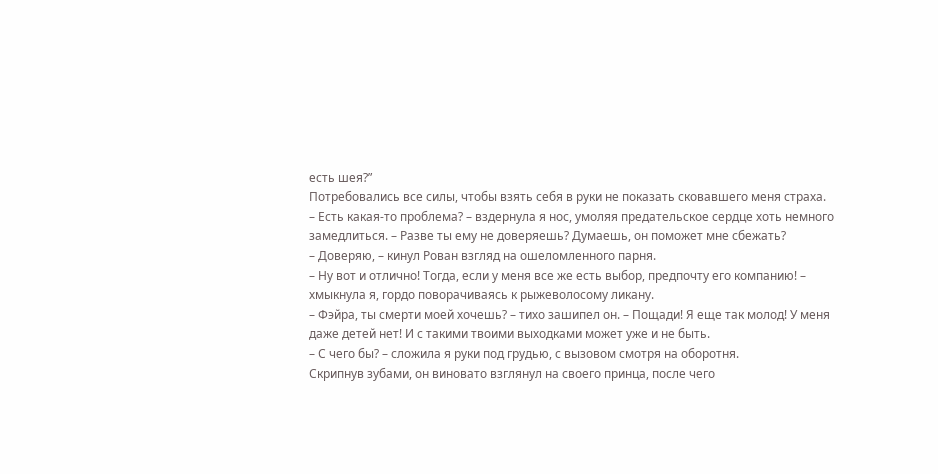есть шея?”
Потребовались все силы, чтобы взять себя в руки не показать сковавшего меня страха.
– Есть какая-то проблема? – вздернула я нос, умоляя предательское сердце хоть немного замедлиться. – Разве ты ему не доверяешь? Думаешь, он поможет мне сбежать?
– Доверяю, – кинул Рован взгляд на ошеломленного парня.
– Ну вот и отлично! Тогда, если у меня все же есть выбор, предпочту его компанию! – хмыкнула я, гордо поворачиваясь к рыжеволосому ликану.
– Фэйра, ты смерти моей хочешь? – тихо зашипел он. – Пощади! Я еще так молод! У меня даже детей нет! И с такими твоими выходками может уже и не быть.
– С чего бы? – сложила я руки под грудью, с вызовом смотря на оборотня.
Скрипнув зубами, он виновато взглянул на своего принца, после чего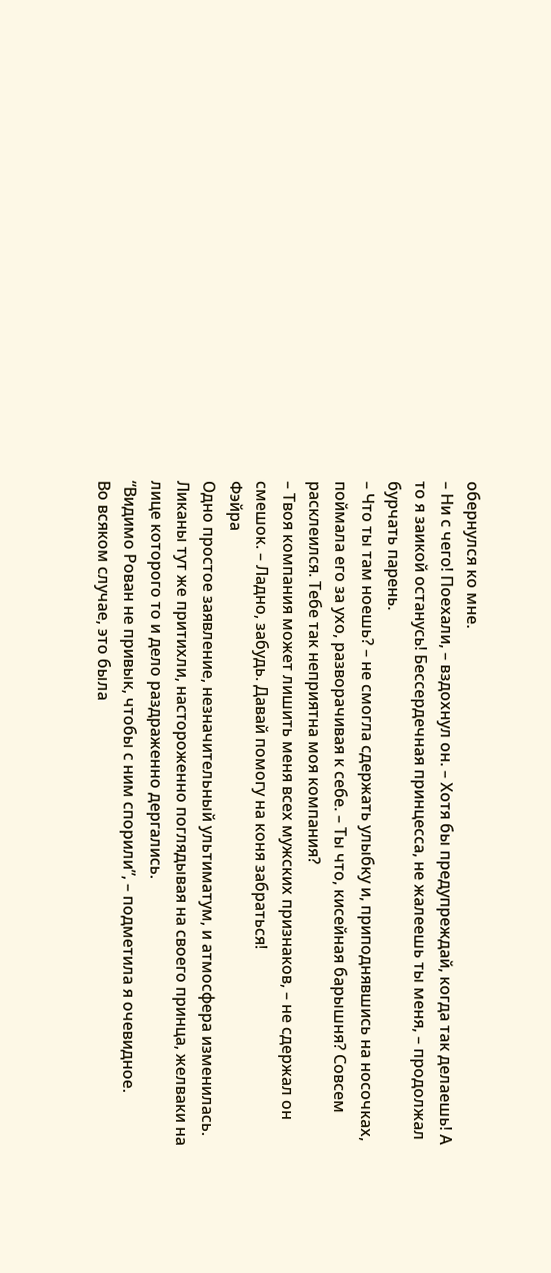обернулся ко мне.
– Ни с чего! Поехали, – вздохнул он. – Хотя бы предупреждай, когда так делаешь! А то я заикой останусь! Бессердечная принцесса, не жалеешь ты меня, – продолжал бурчать парень.
– Что ты там ноешь? – не смогла сдержать улыбку и, приподнявшись на носочках, поймала его за ухо, разворачивая к себе. – Ты что, кисейная барышня? Совсем расклеился. Тебе так неприятна моя компания?
– Твоя компания может лишить меня всех мужских признаков, – не сдержал он смешок. – Ладно, забудь. Давай помогу на коня забраться!
Фэйра
Одно простое заявление, незначительный ультиматум, и атмосфера изменилась. Ликаны тут же притихли, настороженно поглядывая на своего принца, желваки на лице которого то и дело раздраженно дергались.
“Видимо Рован не привык, чтобы с ним спорили”, – подметила я очевидное.
Во всяком случае, это была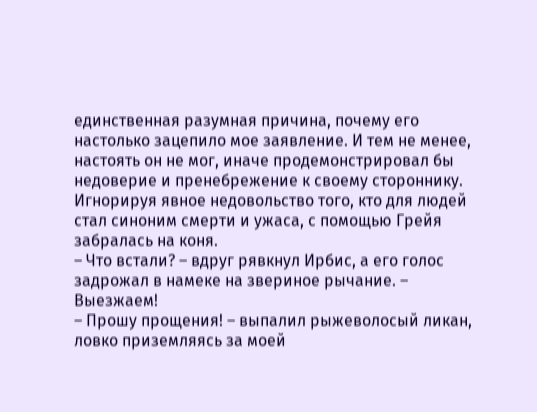единственная разумная причина, почему его настолько зацепило мое заявление. И тем не менее, настоять он не мог, иначе продемонстрировал бы недоверие и пренебрежение к своему стороннику.
Игнорируя явное недовольство того, кто для людей стал синоним смерти и ужаса, с помощью Грейя забралась на коня.
– Что встали? – вдруг рявкнул Ирбис, а его голос задрожал в намеке на звериное рычание. – Выезжаем!
– Прошу прощения! – выпалил рыжеволосый ликан, ловко приземляясь за моей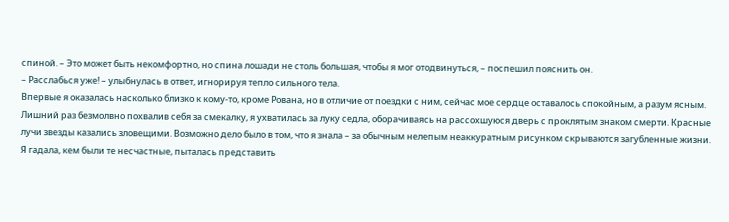спиной. – Это может быть некомфортно, но спина лошади не столь большая, чтобы я мог отодвинуться, – поспешил пояснить он.
– Расслабься уже! – улыбнулась в ответ, игнорируя тепло сильного тела.
Впервые я оказалась насколько близко к кому-то, кроме Рована, но в отличие от поездки с ним, сейчас мое сердце оставалось спокойным, а разум ясным.
Лишний раз безмолвно похвалив себя за смекалку, я ухватилась за луку седла, оборачиваясь на рассохшуюся дверь с проклятым знаком смерти. Красные лучи звезды казались зловещими. Возможно дело было в том, что я знала – за обычным нелепым неаккуратным рисунком скрываются загубленные жизни.
Я гадала, кем были те несчастные, пыталась представить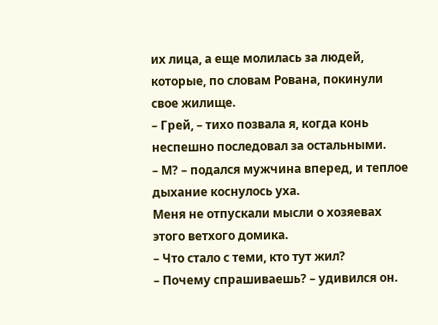их лица, а еще молилась за людей, которые, по словам Рована, покинули свое жилище.
– Грей, – тихо позвала я, когда конь неспешно последовал за остальными.
– М? – подался мужчина вперед, и теплое дыхание коснулось уха.
Меня не отпускали мысли о хозяевах этого ветхого домика.
– Что стало с теми, кто тут жил?
– Почему спрашиваешь? – удивился он.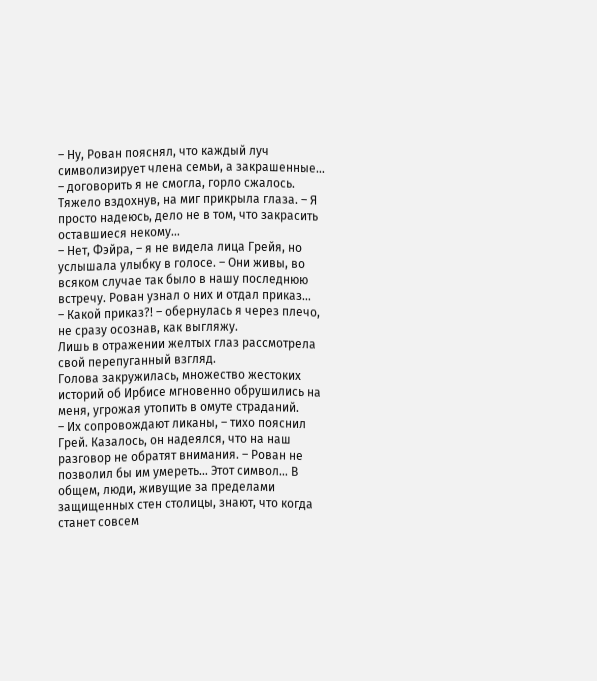– Ну, Рован пояснял, что каждый луч символизирует члена семьи, а закрашенные… – договорить я не смогла, горло сжалось. Тяжело вздохнув, на миг прикрыла глаза. – Я просто надеюсь, дело не в том, что закрасить оставшиеся некому…
– Нет, Фэйра, – я не видела лица Грейя, но услышала улыбку в голосе. – Они живы, во всяком случае так было в нашу последнюю встречу. Рован узнал о них и отдал приказ…
– Какой приказ?! – обернулась я через плечо, не сразу осознав, как выгляжу.
Лишь в отражении желтых глаз рассмотрела свой перепуганный взгляд.
Голова закружилась, множество жестоких историй об Ирбисе мгновенно обрушились на меня, угрожая утопить в омуте страданий.
– Их сопровождают ликаны, – тихо пояснил Грей. Казалось, он надеялся, что на наш разговор не обратят внимания. – Рован не позволил бы им умереть… Этот символ… В общем, люди, живущие за пределами защищенных стен столицы, знают, что когда станет совсем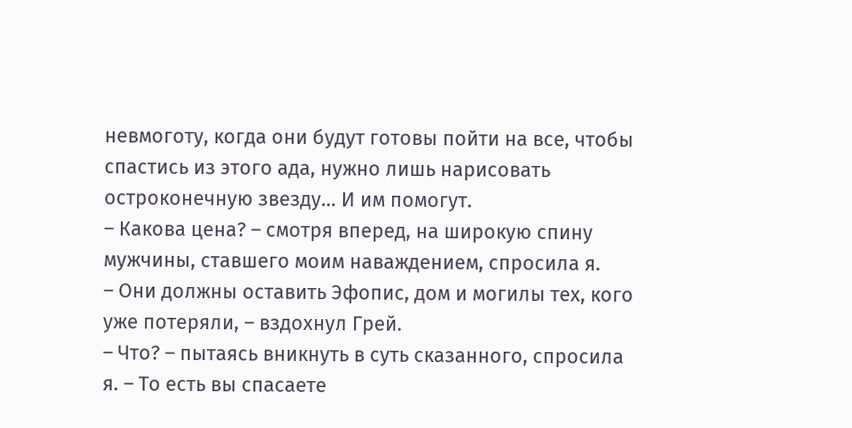невмоготу, когда они будут готовы пойти на все, чтобы спастись из этого ада, нужно лишь нарисовать остроконечную звезду… И им помогут.
– Какова цена? – смотря вперед, на широкую спину мужчины, ставшего моим наваждением, спросила я.
– Они должны оставить Эфопис, дом и могилы тех, кого уже потеряли, – вздохнул Грей.
– Что? – пытаясь вникнуть в суть сказанного, спросила я. – То есть вы спасаете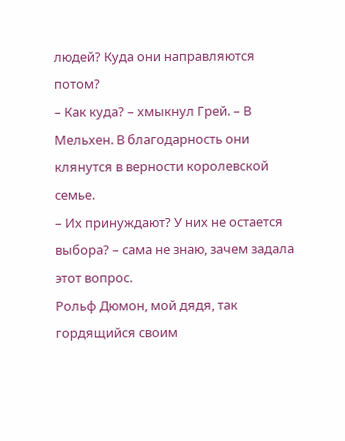людей? Куда они направляются потом?
– Как куда? – хмыкнул Грей. – В Мельхен. В благодарность они клянутся в верности королевской семье.
– Их принуждают? У них не остается выбора? – сама не знаю, зачем задала этот вопрос.
Рольф Дюмон, мой дядя, так гордящийся своим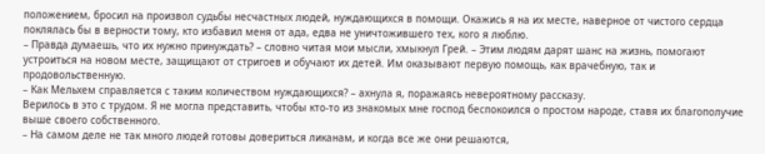положением, бросил на произвол судьбы несчастных людей, нуждающихся в помощи. Окажись я на их месте, наверное от чистого сердца поклялась бы в верности тому, кто избавил меня от ада, едва не уничтожившего тех, кого я люблю.
– Правда думаешь, что их нужно принуждать? – словно читая мои мысли, хмыкнул Грей. – Этим людям дарят шанс на жизнь, помогают устроиться на новом месте, защищают от стригоев и обучают их детей. Им оказывают первую помощь, как врачебную, так и продовольственную.
– Как Мельхем справляется с таким количеством нуждающихся? – ахнула я, поражаясь невероятному рассказу.
Верилось в это с трудом. Я не могла представить, чтобы кто-то из знакомых мне господ беспокоился о простом народе, ставя их благополучие выше своего собственного.
– На самом деле не так много людей готовы довериться ликанам, и когда все же они решаются,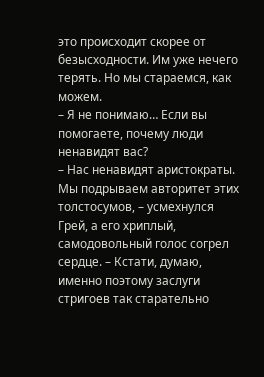это происходит скорее от безысходности. Им уже нечего терять. Но мы стараемся, как можем.
– Я не понимаю… Если вы помогаете, почему люди ненавидят вас?
– Нас ненавидят аристократы. Мы подрываем авторитет этих толстосумов, – усмехнулся Грей, а его хриплый, самодовольный голос согрел сердце. – Кстати, думаю, именно поэтому заслуги стригоев так старательно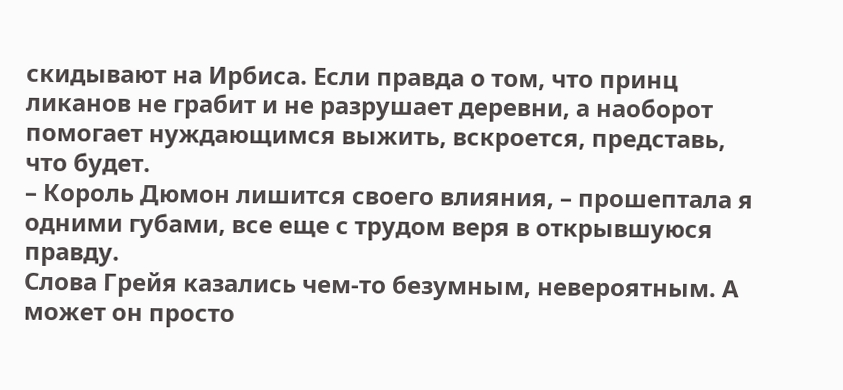скидывают на Ирбиса. Если правда о том, что принц ликанов не грабит и не разрушает деревни, а наоборот помогает нуждающимся выжить, вскроется, представь, что будет.
– Король Дюмон лишится своего влияния, – прошептала я одними губами, все еще с трудом веря в открывшуюся правду.
Слова Грейя казались чем-то безумным, невероятным. А может он просто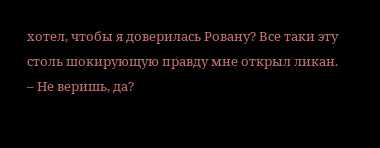хотел, чтобы я доверилась Ровану? Все таки эту столь шокирующую правду мне открыл ликан.
– Не веришь, да?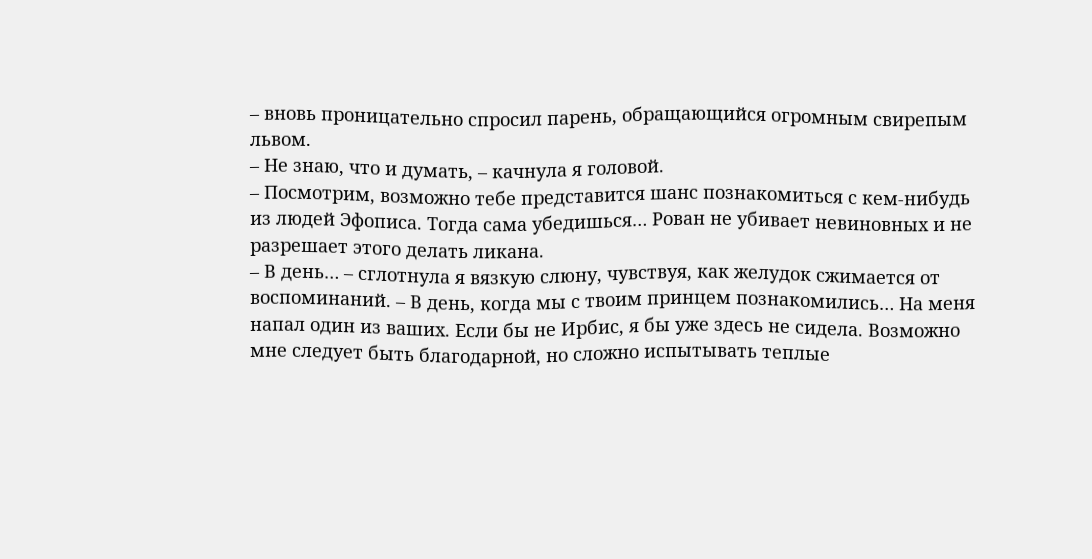– вновь проницательно спросил парень, обращающийся огромным свирепым львом.
– Не знаю, что и думать, – качнула я головой.
– Посмотрим, возможно тебе представится шанс познакомиться с кем-нибудь из людей Эфописа. Тогда сама убедишься… Рован не убивает невиновных и не разрешает этого делать ликана.
– В день… – сглотнула я вязкую слюну, чувствуя, как желудок сжимается от воспоминаний. – В день, когда мы с твоим принцем познакомились… На меня напал один из ваших. Если бы не Ирбис, я бы уже здесь не сидела. Возможно мне следует быть благодарной, но сложно испытывать теплые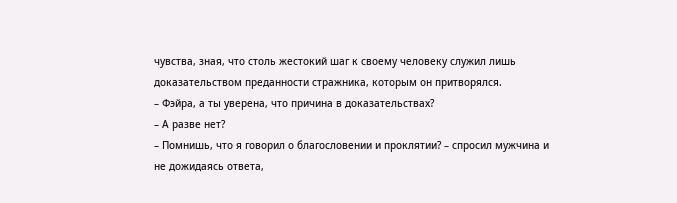чувства, зная, что столь жестокий шаг к своему человеку служил лишь доказательством преданности стражника, которым он притворялся.
– Фэйра, а ты уверена, что причина в доказательствах?
– А разве нет?
– Помнишь, что я говорил о благословении и проклятии? – спросил мужчина и не дожидаясь ответа,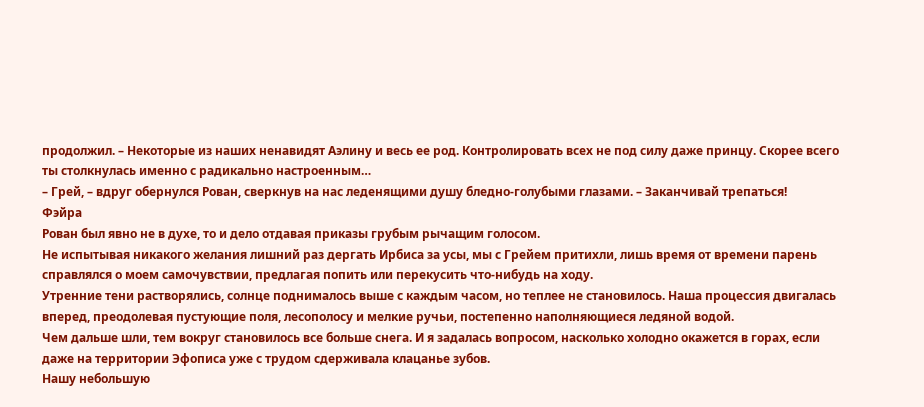продолжил. – Некоторые из наших ненавидят Аэлину и весь ее род. Контролировать всех не под силу даже принцу. Скорее всего ты столкнулась именно с радикально настроенным…
– Грей, – вдруг обернулся Рован, сверкнув на нас леденящими душу бледно-голубыми глазами. – Заканчивай трепаться!
Фэйра
Рован был явно не в духе, то и дело отдавая приказы грубым рычащим голосом.
Не испытывая никакого желания лишний раз дергать Ирбиса за усы, мы с Грейем притихли, лишь время от времени парень справлялся о моем самочувствии, предлагая попить или перекусить что-нибудь на ходу.
Утренние тени растворялись, солнце поднималось выше с каждым часом, но теплее не становилось. Наша процессия двигалась вперед, преодолевая пустующие поля, лесополосу и мелкие ручьи, постепенно наполняющиеся ледяной водой.
Чем дальше шли, тем вокруг становилось все больше снега. И я задалась вопросом, насколько холодно окажется в горах, если даже на территории Эфописа уже с трудом сдерживала клацанье зубов.
Нашу небольшую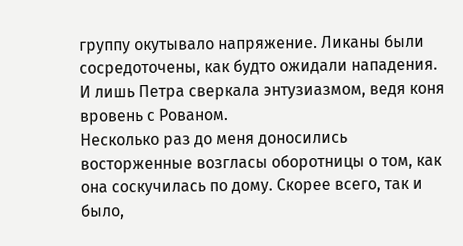группу окутывало напряжение. Ликаны были сосредоточены, как будто ожидали нападения. И лишь Петра сверкала энтузиазмом, ведя коня вровень с Рованом.
Несколько раз до меня доносились восторженные возгласы оборотницы о том, как она соскучилась по дому. Скорее всего, так и было,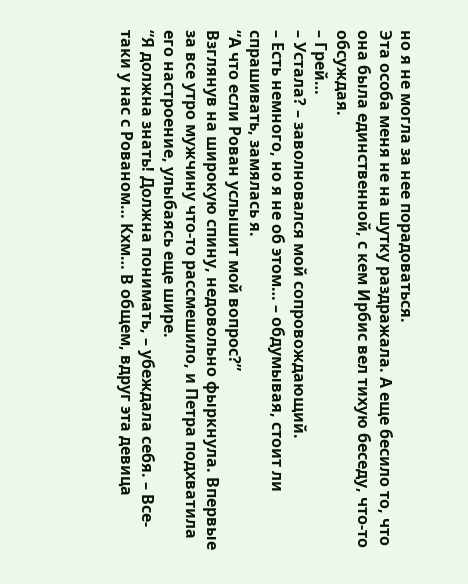но я не могла за нее порадоваться.
Эта особа меня не на шутку раздражала. А еще бесило то, что она была единственной, с кем Ирбис вел тихую беседу, что-то обсуждая.
– Грей…
– Устала? – заволновался мой сопровождающий.
– Есть немного, но я не об этом… – обдумывая, стоит ли спрашивать, замялась я.
“А что если Рован услышит мой вопрос?”
Взглянув на широкую спину, недовольно фыркнула. Впервые за все утро мужчину что-то рассмешило, и Петра подхватила его настроение, улыбаясь еще шире.
“Я должна знать! Должна понимать, – убеждала себя. – Все-таки у нас с Рованом… Кхм… В общем, вдруг эта девица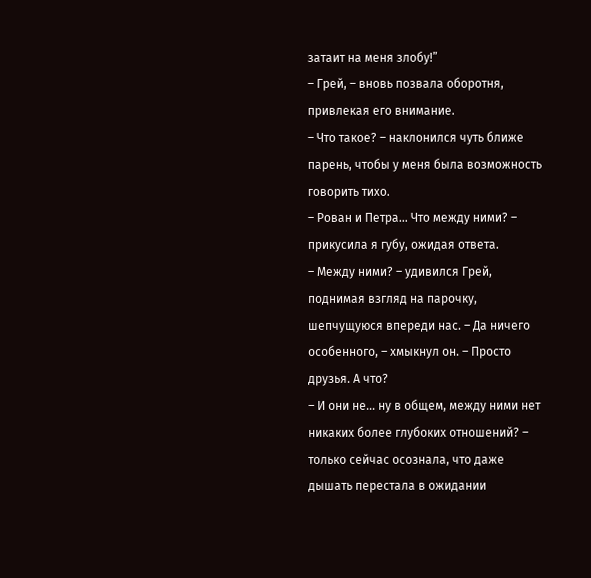затаит на меня злобу!”
– Грей, – вновь позвала оборотня, привлекая его внимание.
– Что такое? – наклонился чуть ближе парень, чтобы у меня была возможность говорить тихо.
– Рован и Петра… Что между ними? – прикусила я губу, ожидая ответа.
– Между ними? – удивился Грей, поднимая взгляд на парочку, шепчущуюся впереди нас. – Да ничего особенного, – хмыкнул он. – Просто друзья. А что?
– И они не… ну в общем, между ними нет никаких более глубоких отношений? – только сейчас осознала, что даже дышать перестала в ожидании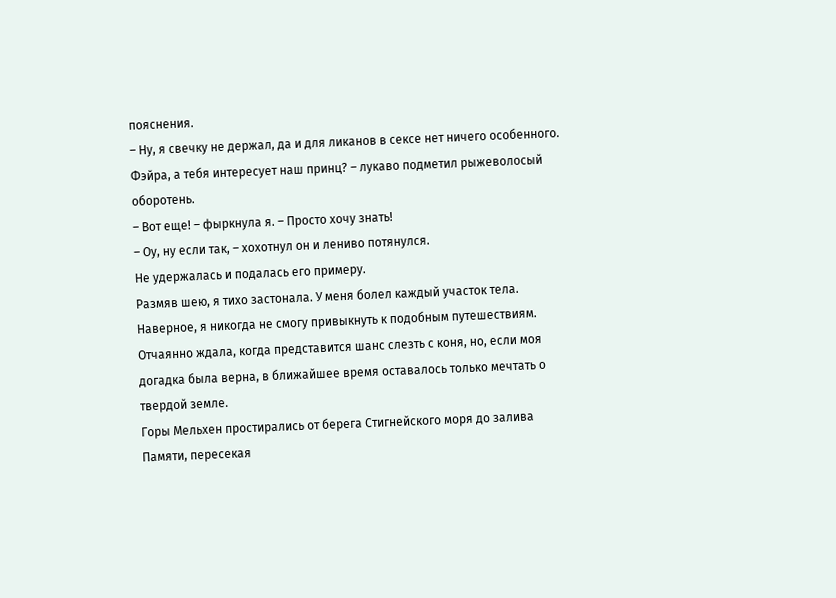пояснения.
– Ну, я свечку не держал, да и для ликанов в сексе нет ничего особенного. Фэйра, а тебя интересует наш принц? – лукаво подметил рыжеволосый оборотень.
– Вот еще! – фыркнула я. – Просто хочу знать!
– Оу, ну если так, – хохотнул он и лениво потянулся.
Не удержалась и подалась его примеру.
Размяв шею, я тихо застонала. У меня болел каждый участок тела. Наверное, я никогда не смогу привыкнуть к подобным путешествиям. Отчаянно ждала, когда представится шанс слезть с коня, но, если моя догадка была верна, в ближайшее время оставалось только мечтать о твердой земле.
Горы Мельхен простирались от берега Стигнейского моря до залива Памяти, пересекая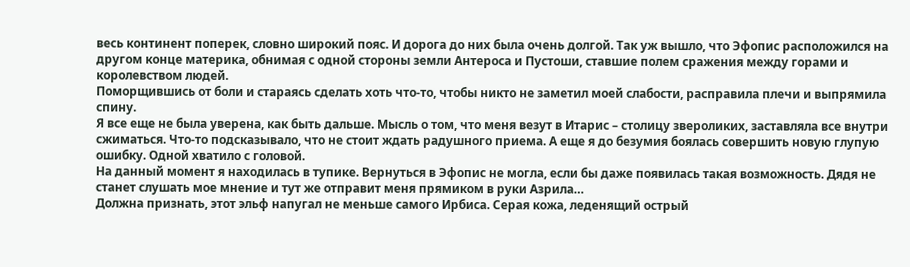весь континент поперек, словно широкий пояс. И дорога до них была очень долгой. Так уж вышло, что Эфопис расположился на другом конце материка, обнимая с одной стороны земли Антероса и Пустоши, ставшие полем сражения между горами и королевством людей.
Поморщившись от боли и стараясь сделать хоть что-то, чтобы никто не заметил моей слабости, расправила плечи и выпрямила спину.
Я все еще не была уверена, как быть дальше. Мысль о том, что меня везут в Итарис – столицу звероликих, заставляла все внутри сжиматься. Что-то подсказывало, что не стоит ждать радушного приема. А еще я до безумия боялась совершить новую глупую ошибку. Одной хватило с головой.
На данный момент я находилась в тупике. Вернуться в Эфопис не могла, если бы даже появилась такая возможность. Дядя не станет слушать мое мнение и тут же отправит меня прямиком в руки Азрила…
Должна признать, этот эльф напугал не меньше самого Ирбиса. Серая кожа, леденящий острый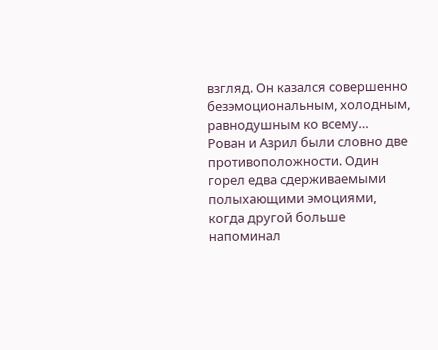взгляд. Он казался совершенно безэмоциональным, холодным, равнодушным ко всему…
Рован и Азрил были словно две противоположности. Один горел едва сдерживаемыми полыхающими эмоциями, когда другой больше напоминал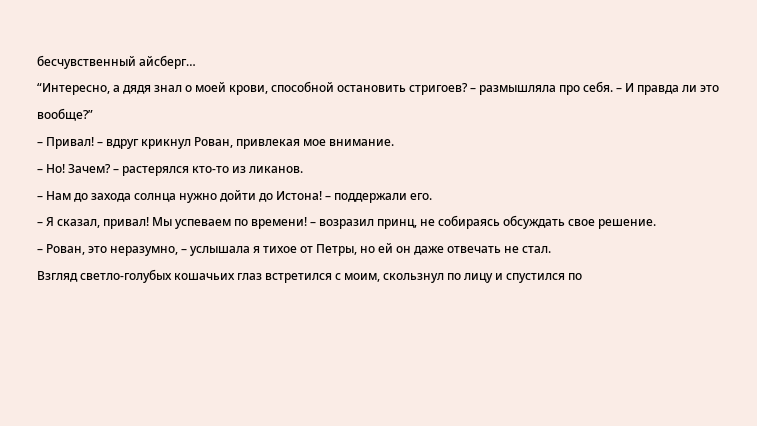бесчувственный айсберг…
“Интересно, а дядя знал о моей крови, способной остановить стригоев? – размышляла про себя. – И правда ли это вообще?”
– Привал! – вдруг крикнул Рован, привлекая мое внимание.
– Но! Зачем? – растерялся кто-то из ликанов.
– Нам до захода солнца нужно дойти до Истона! – поддержали его.
– Я сказал, привал! Мы успеваем по времени! – возразил принц, не собираясь обсуждать свое решение.
– Рован, это неразумно, – услышала я тихое от Петры, но ей он даже отвечать не стал.
Взгляд светло-голубых кошачьих глаз встретился с моим, скользнул по лицу и спустился по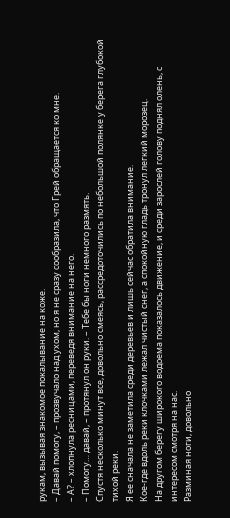рукам, вызывая знакомое покалывание на коже.
– Давай помогу, – прозвучало над ухом, но я не сразу сообразила, что Грей обращается ко мне.
– А? – хлопнула ресницами, переведя внимание на него.
– Помогу… давай, – протянул он руки. – Тебе бы ноги немного размять.
Спустя несколько минут все, довольно смеясь, рассредоточились по небольшой полянке у берега глубокой тихой реки.
Я ее сначала не заметила среди деревьев и лишь сейчас обратила внимание.
Кое-где вдоль реки клочками лежал чистый снег, а спокойную гладь тронул легкий морозец.
На другом берегу широкого водоема показалось движение, и среди зарослей голову поднял олень, с интересом смотря на нас.
Разминая ноги, довольно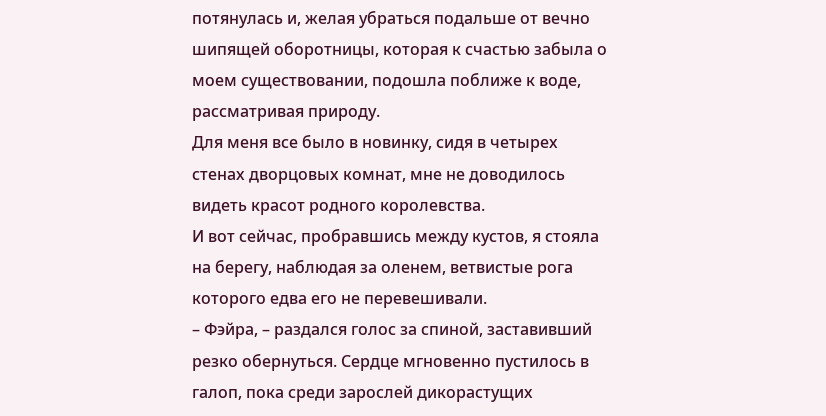потянулась и, желая убраться подальше от вечно шипящей оборотницы, которая к счастью забыла о моем существовании, подошла поближе к воде, рассматривая природу.
Для меня все было в новинку, сидя в четырех стенах дворцовых комнат, мне не доводилось видеть красот родного королевства.
И вот сейчас, пробравшись между кустов, я стояла на берегу, наблюдая за оленем, ветвистые рога которого едва его не перевешивали.
– Фэйра, – раздался голос за спиной, заставивший резко обернуться. Сердце мгновенно пустилось в галоп, пока среди зарослей дикорастущих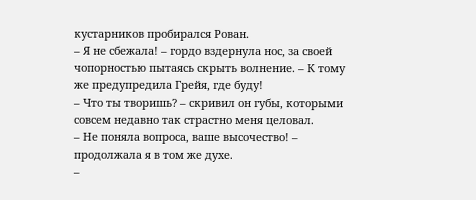кустарников пробирался Рован.
– Я не сбежала! – гордо вздернула нос, за своей чопорностью пытаясь скрыть волнение. – К тому же предупредила Грейя, где буду!
– Что ты творишь? – скривил он губы, которыми совсем недавно так страстно меня целовал.
– Не поняла вопроса, ваше высочество! – продолжала я в том же духе.
–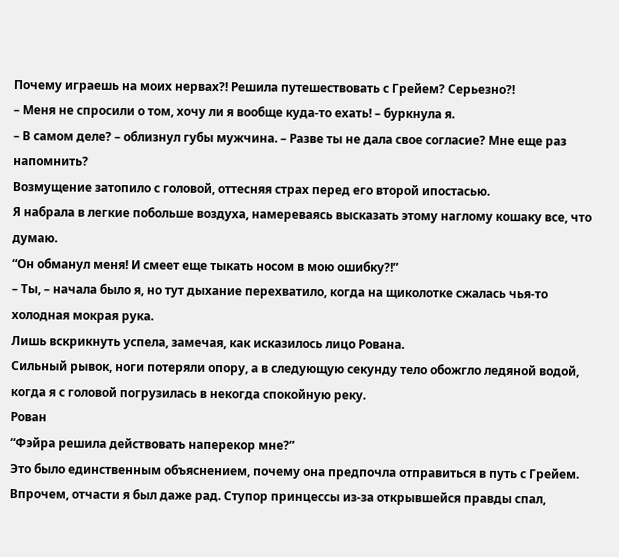Почему играешь на моих нервах?! Решила путешествовать с Грейем? Серьезно?!
– Меня не спросили о том, хочу ли я вообще куда-то ехать! – буркнула я.
– В самом деле? – облизнул губы мужчина. – Разве ты не дала свое согласие? Мне еще раз напомнить?
Возмущение затопило с головой, оттесняя страх перед его второй ипостасью.
Я набрала в легкие побольше воздуха, намереваясь высказать этому наглому кошаку все, что думаю.
“Он обманул меня! И смеет еще тыкать носом в мою ошибку?!”
– Ты, – начала было я, но тут дыхание перехватило, когда на щиколотке сжалась чья-то холодная мокрая рука.
Лишь вскрикнуть успела, замечая, как исказилось лицо Рована.
Сильный рывок, ноги потеряли опору, а в следующую секунду тело обожгло ледяной водой, когда я с головой погрузилась в некогда спокойную реку.
Рован
“Фэйра решила действовать наперекор мне?”
Это было единственным объяснением, почему она предпочла отправиться в путь с Грейем. Впрочем, отчасти я был даже рад. Ступор принцессы из-за открывшейся правды спал,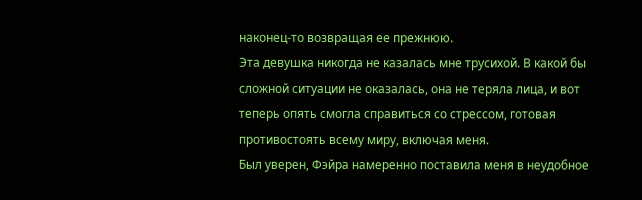наконец-то возвращая ее прежнюю.
Эта девушка никогда не казалась мне трусихой. В какой бы сложной ситуации не оказалась, она не теряла лица, и вот теперь опять смогла справиться со стрессом, готовая противостоять всему миру, включая меня.
Был уверен, Фэйра намеренно поставила меня в неудобное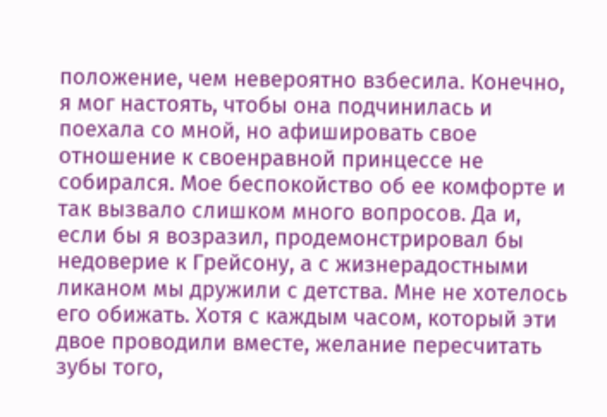положение, чем невероятно взбесила. Конечно, я мог настоять, чтобы она подчинилась и поехала со мной, но афишировать свое отношение к своенравной принцессе не собирался. Мое беспокойство об ее комфорте и так вызвало слишком много вопросов. Да и, если бы я возразил, продемонстрировал бы недоверие к Грейсону, а с жизнерадостными ликаном мы дружили с детства. Мне не хотелось его обижать. Хотя с каждым часом, который эти двое проводили вместе, желание пересчитать зубы того,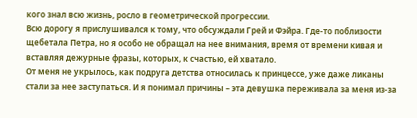кого знал всю жизнь, росло в геометрической прогрессии.
Всю дорогу я прислушивался к тому, что обсуждали Грей и Фэйра. Где-то поблизости щебетала Петра, но я особо не обращал на нее внимания, время от времени кивая и вставляя дежурные фразы, которых, к счастью, ей хватало.
От меня не укрылось, как подруга детства относилась к принцессе, уже даже ликаны стали за нее заступаться. И я понимал причины – эта девушка переживала за меня из-за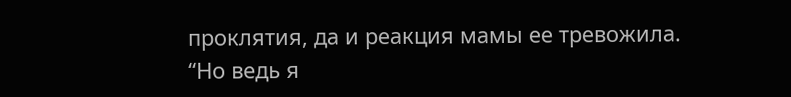проклятия, да и реакция мамы ее тревожила.
“Но ведь я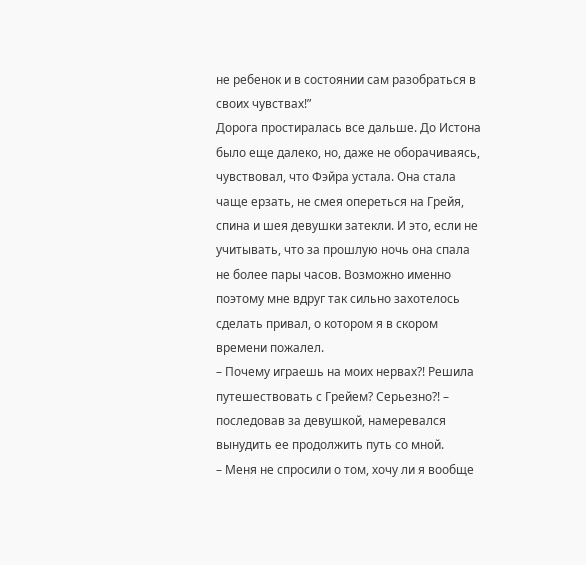не ребенок и в состоянии сам разобраться в своих чувствах!”
Дорога простиралась все дальше. До Истона было еще далеко, но, даже не оборачиваясь, чувствовал, что Фэйра устала. Она стала чаще ерзать, не смея опереться на Грейя, спина и шея девушки затекли. И это, если не учитывать, что за прошлую ночь она спала не более пары часов. Возможно именно поэтому мне вдруг так сильно захотелось сделать привал, о котором я в скором времени пожалел.
– Почему играешь на моих нервах?! Решила путешествовать с Грейем? Серьезно?! – последовав за девушкой, намеревался вынудить ее продолжить путь со мной.
– Меня не спросили о том, хочу ли я вообще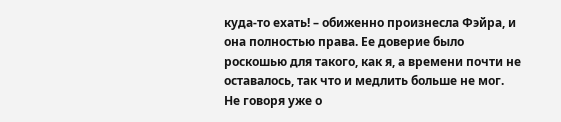куда-то ехать! – обиженно произнесла Фэйра, и она полностью права. Ее доверие было роскошью для такого, как я, а времени почти не оставалось, так что и медлить больше не мог. Не говоря уже о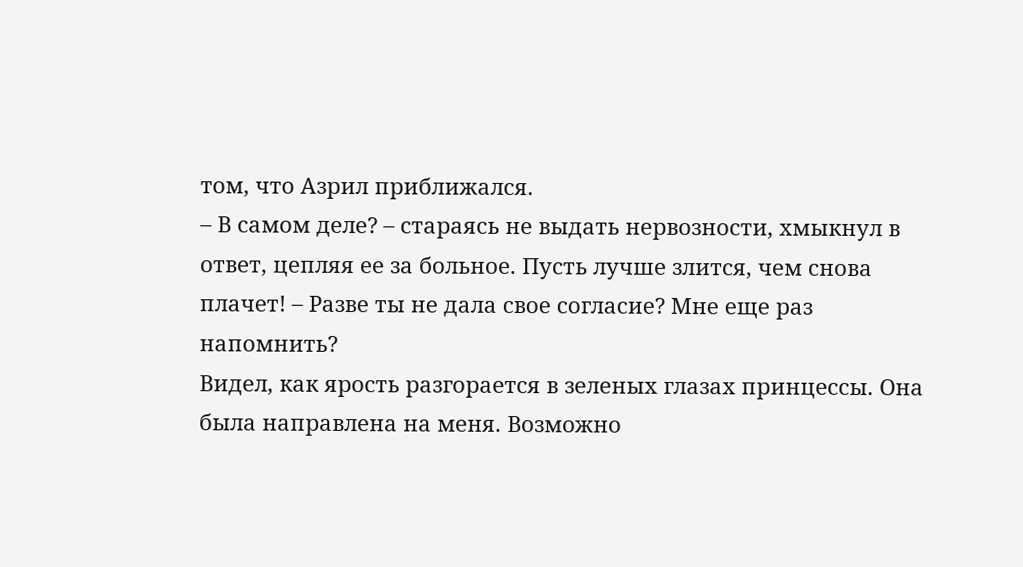том, что Азрил приближался.
– В самом деле? – стараясь не выдать нервозности, хмыкнул в ответ, цепляя ее за больное. Пусть лучше злится, чем снова плачет! – Разве ты не дала свое согласие? Мне еще раз напомнить?
Видел, как ярость разгорается в зеленых глазах принцессы. Она была направлена на меня. Возможно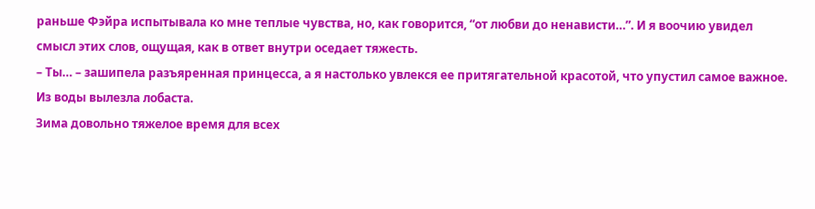раньше Фэйра испытывала ко мне теплые чувства, но, как говорится, “от любви до ненависти…”. И я воочию увидел смысл этих слов, ощущая, как в ответ внутри оседает тяжесть.
– Ты… – зашипела разъяренная принцесса, а я настолько увлекся ее притягательной красотой, что упустил самое важное.
Из воды вылезла лобаста.
Зима довольно тяжелое время для всех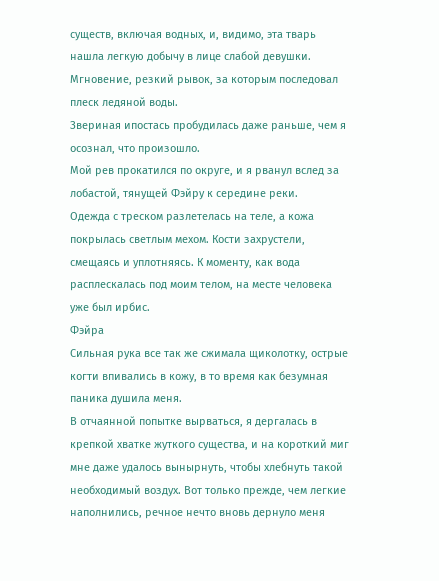существ, включая водных, и, видимо, эта тварь нашла легкую добычу в лице слабой девушки.
Мгновение, резкий рывок, за которым последовал плеск ледяной воды.
Звериная ипостась пробудилась даже раньше, чем я осознал, что произошло.
Мой рев прокатился по округе, и я рванул вслед за лобастой, тянущей Фэйру к середине реки.
Одежда с треском разлетелась на теле, а кожа покрылась светлым мехом. Кости захрустели, смещаясь и уплотняясь. К моменту, как вода расплескалась под моим телом, на месте человека уже был ирбис.
Фэйра
Сильная рука все так же сжимала щиколотку, острые когти впивались в кожу, в то время как безумная паника душила меня.
В отчаянной попытке вырваться, я дергалась в крепкой хватке жуткого существа, и на короткий миг мне даже удалось вынырнуть, чтобы хлебнуть такой необходимый воздух. Вот только прежде, чем легкие наполнились, речное нечто вновь дернуло меня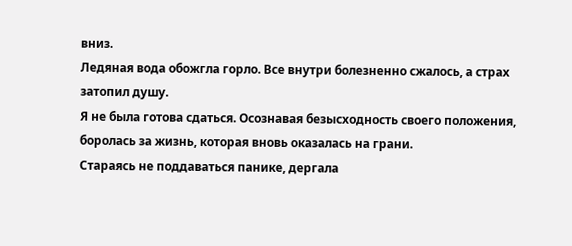вниз.
Ледяная вода обожгла горло. Все внутри болезненно сжалось, а страх затопил душу.
Я не была готова сдаться. Осознавая безысходность своего положения, боролась за жизнь, которая вновь оказалась на грани.
Стараясь не поддаваться панике, дергала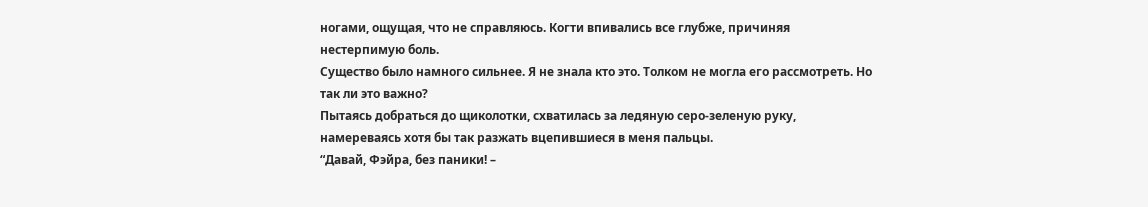ногами, ощущая, что не справляюсь. Когти впивались все глубже, причиняя нестерпимую боль.
Существо было намного сильнее. Я не знала кто это. Толком не могла его рассмотреть. Но так ли это важно?
Пытаясь добраться до щиколотки, схватилась за ледяную серо-зеленую руку, намереваясь хотя бы так разжать вцепившиеся в меня пальцы.
“Давай, Фэйра, без паники! –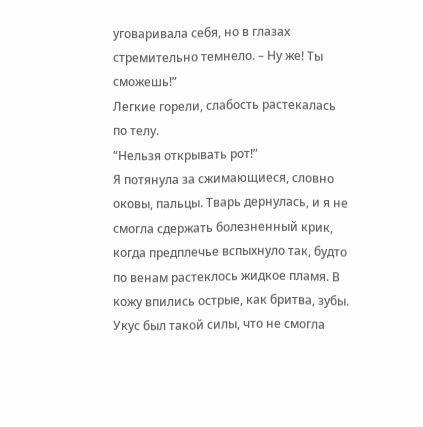уговаривала себя, но в глазах стремительно темнело. – Ну же! Ты сможешь!”
Легкие горели, слабость растекалась по телу.
“Нельзя открывать рот!”
Я потянула за сжимающиеся, словно оковы, пальцы. Тварь дернулась, и я не смогла сдержать болезненный крик, когда предплечье вспыхнуло так, будто по венам растеклось жидкое пламя. В кожу впились острые, как бритва, зубы. Укус был такой силы, что не смогла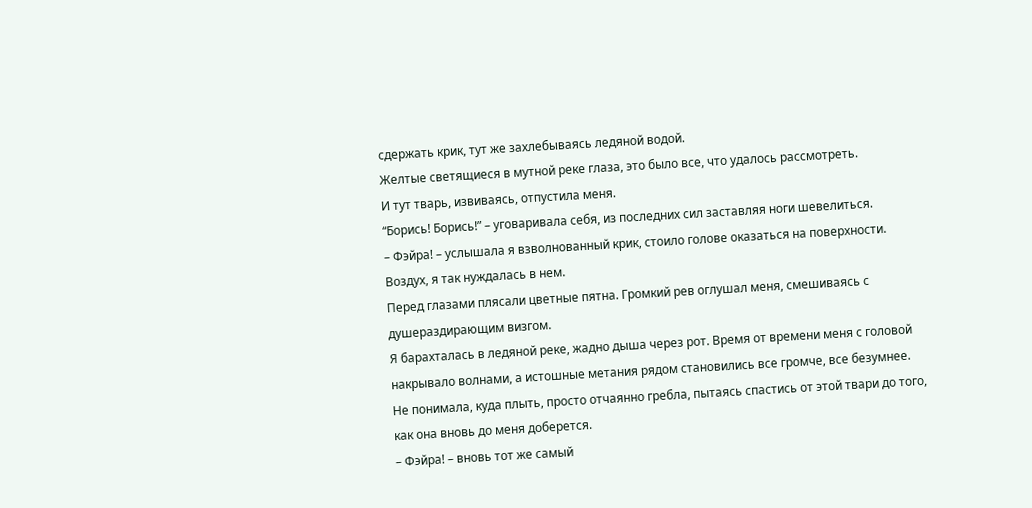сдержать крик, тут же захлебываясь ледяной водой.
Желтые светящиеся в мутной реке глаза, это было все, что удалось рассмотреть.
И тут тварь, извиваясь, отпустила меня.
“Борись! Борись!” – уговаривала себя, из последних сил заставляя ноги шевелиться.
– Фэйра! – услышала я взволнованный крик, стоило голове оказаться на поверхности.
Воздух, я так нуждалась в нем.
Перед глазами плясали цветные пятна. Громкий рев оглушал меня, смешиваясь с душераздирающим визгом.
Я барахталась в ледяной реке, жадно дыша через рот. Время от времени меня с головой накрывало волнами, а истошные метания рядом становились все громче, все безумнее.
Не понимала, куда плыть, просто отчаянно гребла, пытаясь спастись от этой твари до того, как она вновь до меня доберется.
– Фэйра! – вновь тот же самый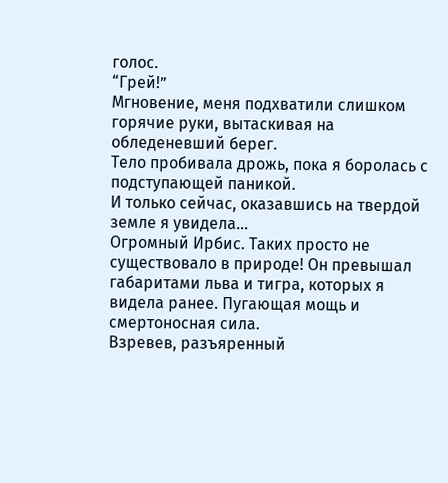голос.
“Грей!”
Мгновение, меня подхватили слишком горячие руки, вытаскивая на обледеневший берег.
Тело пробивала дрожь, пока я боролась с подступающей паникой.
И только сейчас, оказавшись на твердой земле я увидела…
Огромный Ирбис. Таких просто не существовало в природе! Он превышал габаритами льва и тигра, которых я видела ранее. Пугающая мощь и смертоносная сила.
Взревев, разъяренный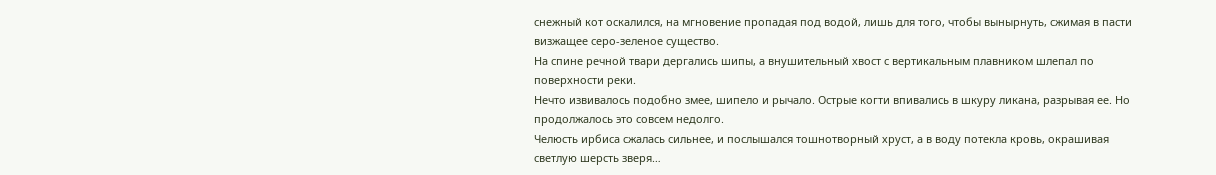снежный кот оскалился, на мгновение пропадая под водой, лишь для того, чтобы вынырнуть, сжимая в пасти визжащее серо-зеленое существо.
На спине речной твари дергались шипы, а внушительный хвост с вертикальным плавником шлепал по поверхности реки.
Нечто извивалось подобно змее, шипело и рычало. Острые когти впивались в шкуру ликана, разрывая ее. Но продолжалось это совсем недолго.
Челюсть ирбиса сжалась сильнее, и послышался тошнотворный хруст, а в воду потекла кровь, окрашивая светлую шерсть зверя…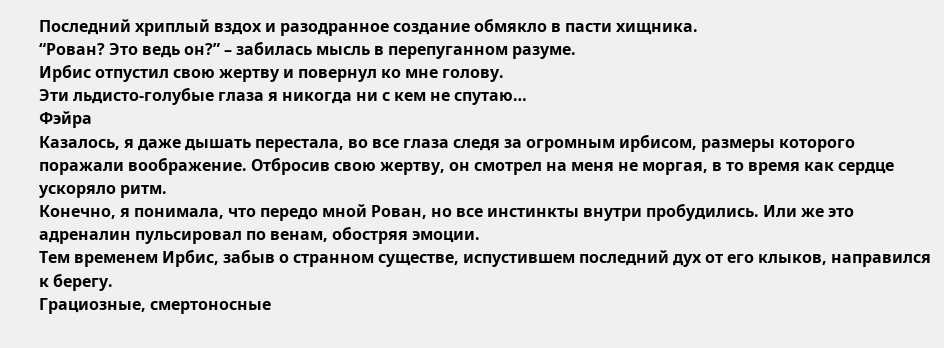Последний хриплый вздох и разодранное создание обмякло в пасти хищника.
“Рован? Это ведь он?” – забилась мысль в перепуганном разуме.
Ирбис отпустил свою жертву и повернул ко мне голову.
Эти льдисто-голубые глаза я никогда ни с кем не спутаю…
Фэйра
Казалось, я даже дышать перестала, во все глаза следя за огромным ирбисом, размеры которого поражали воображение. Отбросив свою жертву, он смотрел на меня не моргая, в то время как сердце ускоряло ритм.
Конечно, я понимала, что передо мной Рован, но все инстинкты внутри пробудились. Или же это адреналин пульсировал по венам, обостряя эмоции.
Тем временем Ирбис, забыв о странном существе, испустившем последний дух от его клыков, направился к берегу.
Грациозные, смертоносные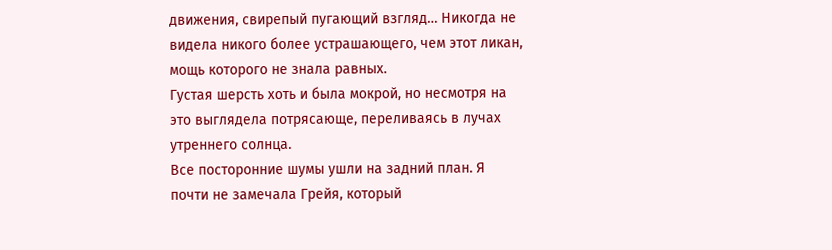движения, свирепый пугающий взгляд… Никогда не видела никого более устрашающего, чем этот ликан, мощь которого не знала равных.
Густая шерсть хоть и была мокрой, но несмотря на это выглядела потрясающе, переливаясь в лучах утреннего солнца.
Все посторонние шумы ушли на задний план. Я почти не замечала Грейя, который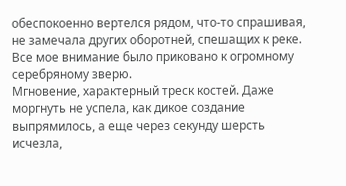обеспокоенно вертелся рядом, что-то спрашивая, не замечала других оборотней, спешащих к реке.
Все мое внимание было приковано к огромному серебряному зверю.
Мгновение, характерный треск костей. Даже моргнуть не успела, как дикое создание выпрямилось, а еще через секунду шерсть исчезла,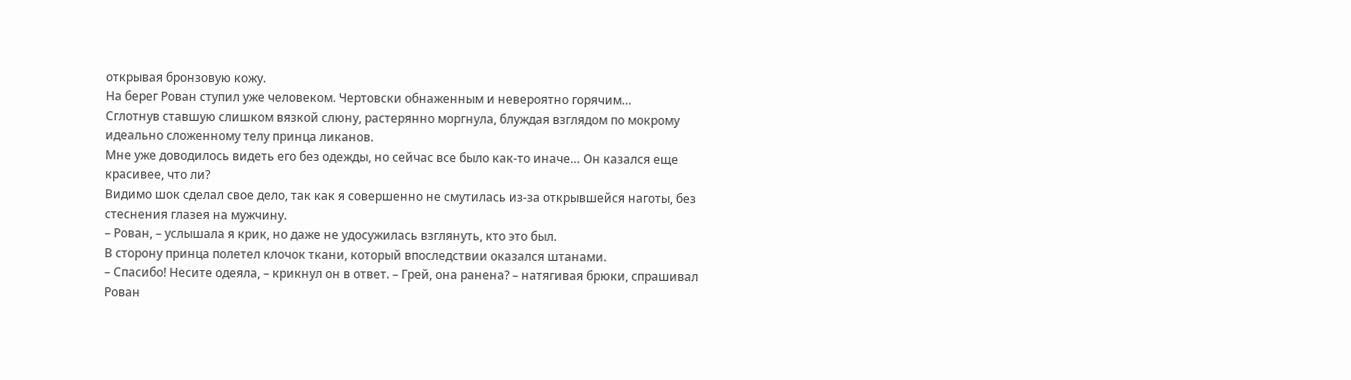открывая бронзовую кожу.
На берег Рован ступил уже человеком. Чертовски обнаженным и невероятно горячим…
Сглотнув ставшую слишком вязкой слюну, растерянно моргнула, блуждая взглядом по мокрому идеально сложенному телу принца ликанов.
Мне уже доводилось видеть его без одежды, но сейчас все было как-то иначе… Он казался еще красивее, что ли?
Видимо шок сделал свое дело, так как я совершенно не смутилась из-за открывшейся наготы, без стеснения глазея на мужчину.
– Рован, – услышала я крик, но даже не удосужилась взглянуть, кто это был.
В сторону принца полетел клочок ткани, который впоследствии оказался штанами.
– Спасибо! Несите одеяла, – крикнул он в ответ. – Грей, она ранена? – натягивая брюки, спрашивал Рован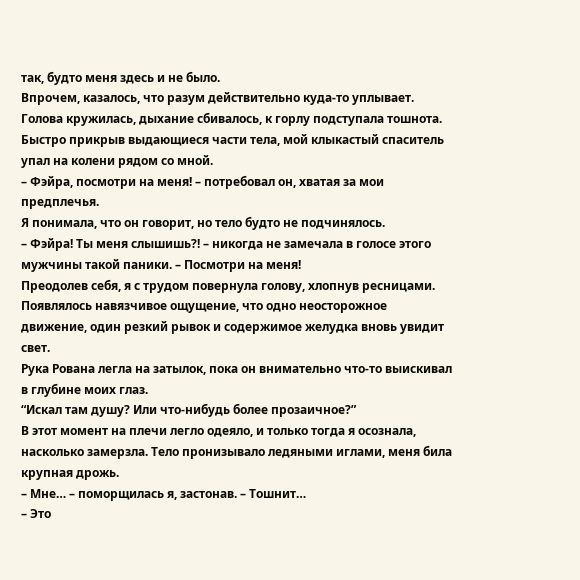так, будто меня здесь и не было.
Впрочем, казалось, что разум действительно куда-то уплывает. Голова кружилась, дыхание сбивалось, к горлу подступала тошнота.
Быстро прикрыв выдающиеся части тела, мой клыкастый спаситель упал на колени рядом со мной.
– Фэйра, посмотри на меня! – потребовал он, хватая за мои предплечья.
Я понимала, что он говорит, но тело будто не подчинялось.
– Фэйра! Ты меня слышишь?! – никогда не замечала в голосе этого мужчины такой паники. – Посмотри на меня!
Преодолев себя, я с трудом повернула голову, хлопнув ресницами.
Появлялось навязчивое ощущение, что одно неосторожное движение, один резкий рывок и содержимое желудка вновь увидит свет.
Рука Рована легла на затылок, пока он внимательно что-то выискивал в глубине моих глаз.
“Искал там душу? Или что-нибудь более прозаичное?”
В этот момент на плечи легло одеяло, и только тогда я осознала, насколько замерзла. Тело пронизывало ледяными иглами, меня била крупная дрожь.
– Мне… – поморщилась я, застонав. – Тошнит…
– Это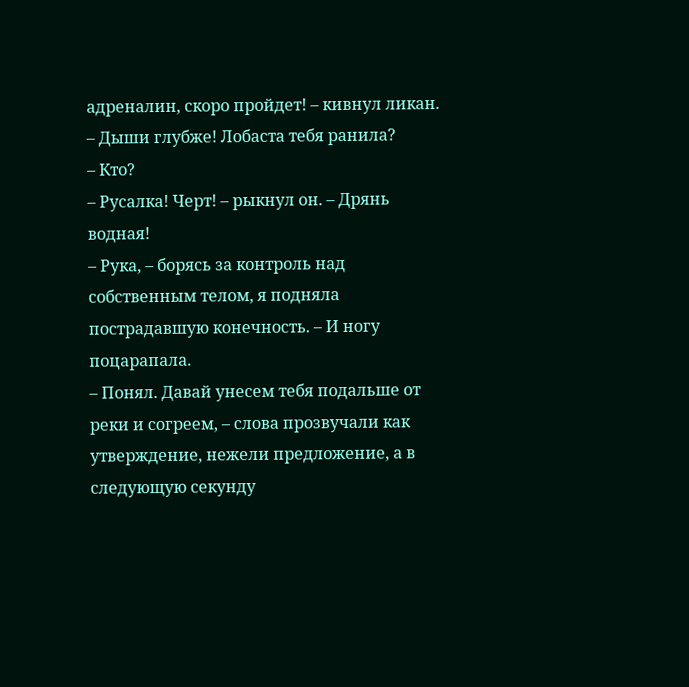адреналин, скоро пройдет! – кивнул ликан. – Дыши глубже! Лобаста тебя ранила?
– Кто?
– Русалка! Черт! – рыкнул он. – Дрянь водная!
– Рука, – борясь за контроль над собственным телом, я подняла пострадавшую конечность. – И ногу поцарапала.
– Понял. Давай унесем тебя подальше от реки и согреем, – слова прозвучали как утверждение, нежели предложение, а в следующую секунду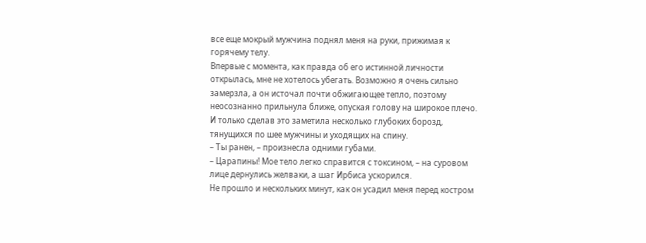все еще мокрый мужчина поднял меня на руки, прижимая к горячему телу.
Впервые с момента, как правда об его истинной личности открылась, мне не хотелось убегать. Возможно я очень сильно замерзла, а он источал почти обжигающее тепло, поэтому неосознанно прильнула ближе, опуская голову на широкое плечо.
И только сделав это заметила несколько глубоких борозд, тянущихся по шее мужчины и уходящих на спину.
– Ты ранен, – произнесла одними губами.
– Царапины! Мое тело легко справится с токсином, – на суровом лице дернулись желваки, а шаг Ирбиса ускорился.
Не прошло и нескольких минут, как он усадил меня перед костром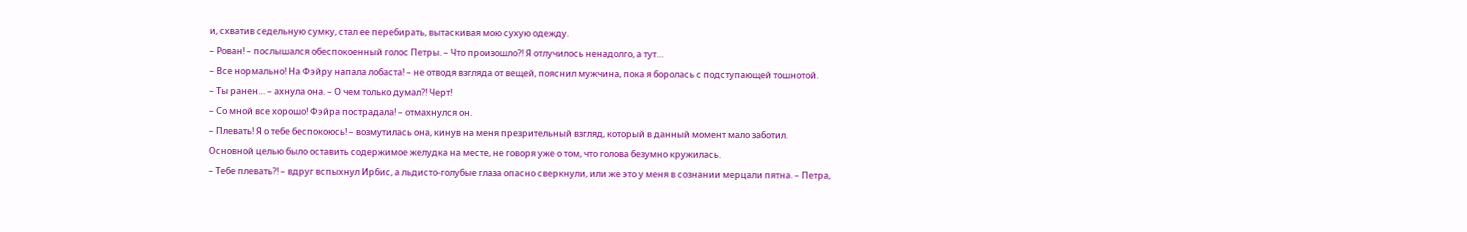и, схватив седельную сумку, стал ее перебирать, вытаскивая мою сухую одежду.
– Рован! – послышался обеспокоенный голос Петры. – Что произошло?! Я отлучилось ненадолго, а тут…
– Все нормально! На Фэйру напала лобаста! – не отводя взгляда от вещей, пояснил мужчина, пока я боролась с подступающей тошнотой.
– Ты ранен… – ахнула она. – О чем только думал?! Черт!
– Со мной все хорошо! Фэйра пострадала! – отмахнулся он.
– Плевать! Я о тебе беспокоюсь! – возмутилась она, кинув на меня презрительный взгляд, который в данный момент мало заботил.
Основной целью было оставить содержимое желудка на месте, не говоря уже о том, что голова безумно кружилась.
– Тебе плевать?! – вдруг вспыхнул Ирбис, а льдисто-голубые глаза опасно сверкнули, или же это у меня в сознании мерцали пятна. – Петра,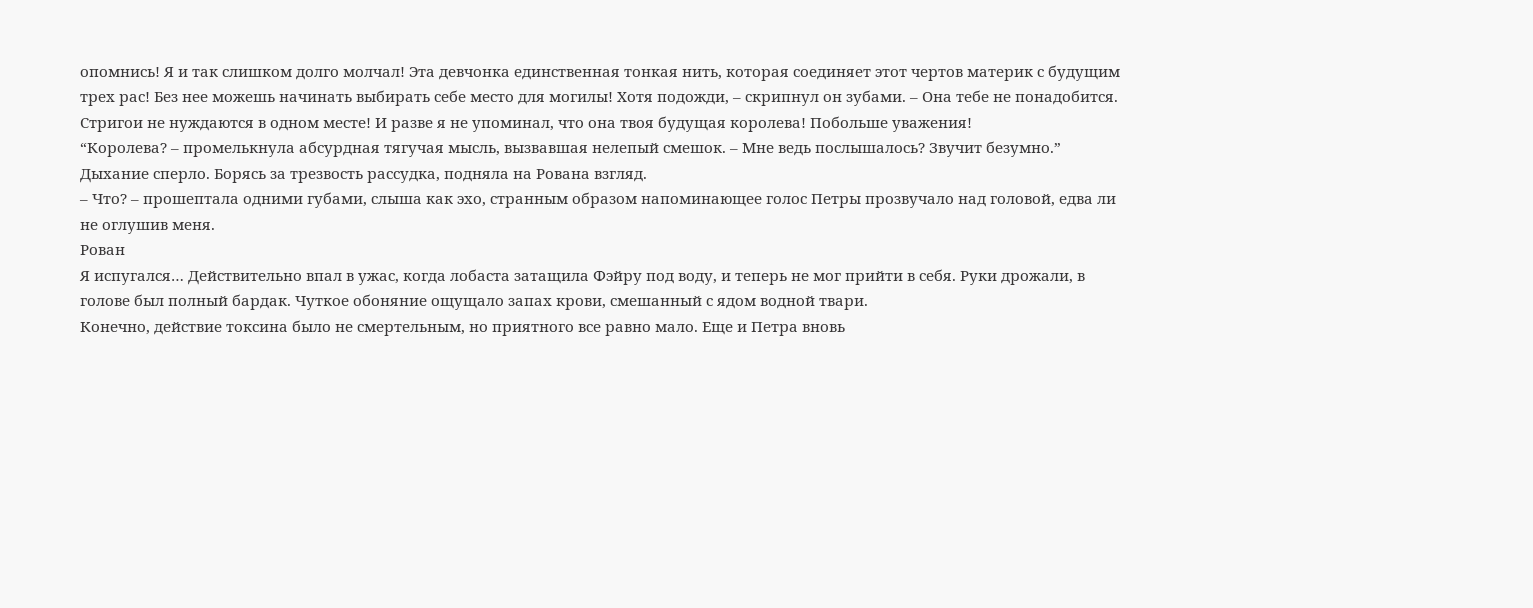опомнись! Я и так слишком долго молчал! Эта девчонка единственная тонкая нить, которая соединяет этот чертов материк с будущим трех рас! Без нее можешь начинать выбирать себе место для могилы! Хотя подожди, – скрипнул он зубами. – Она тебе не понадобится. Стригои не нуждаются в одном месте! И разве я не упоминал, что она твоя будущая королева! Побольше уважения!
“Королева? – промелькнула абсурдная тягучая мысль, вызвавшая нелепый смешок. – Мне ведь послышалось? Звучит безумно.”
Дыхание сперло. Борясь за трезвость рассудка, подняла на Рована взгляд.
– Что? – прошептала одними губами, слыша как эхо, странным образом напоминающее голос Петры прозвучало над головой, едва ли не оглушив меня.
Рован
Я испугался… Действительно впал в ужас, когда лобаста затащила Фэйру под воду, и теперь не мог прийти в себя. Руки дрожали, в голове был полный бардак. Чуткое обоняние ощущало запах крови, смешанный с ядом водной твари.
Конечно, действие токсина было не смертельным, но приятного все равно мало. Еще и Петра вновь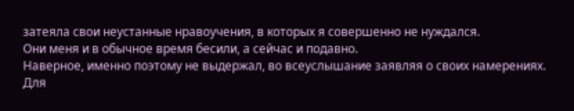затеяла свои неустанные нравоучения, в которых я совершенно не нуждался.
Они меня и в обычное время бесили, а сейчас и подавно.
Наверное, именно поэтому не выдержал, во всеуслышание заявляя о своих намерениях.
Для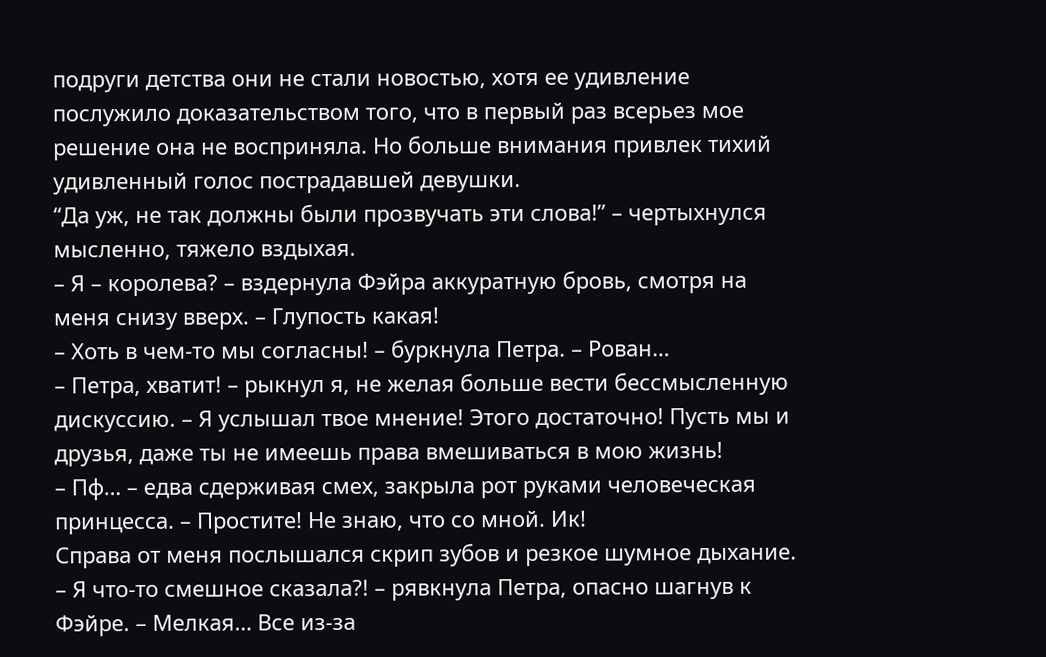подруги детства они не стали новостью, хотя ее удивление послужило доказательством того, что в первый раз всерьез мое решение она не восприняла. Но больше внимания привлек тихий удивленный голос пострадавшей девушки.
“Да уж, не так должны были прозвучать эти слова!” – чертыхнулся мысленно, тяжело вздыхая.
– Я – королева? – вздернула Фэйра аккуратную бровь, смотря на меня снизу вверх. – Глупость какая!
– Хоть в чем-то мы согласны! – буркнула Петра. – Рован…
– Петра, хватит! – рыкнул я, не желая больше вести бессмысленную дискуссию. – Я услышал твое мнение! Этого достаточно! Пусть мы и друзья, даже ты не имеешь права вмешиваться в мою жизнь!
– Пф… – едва сдерживая смех, закрыла рот руками человеческая принцесса. – Простите! Не знаю, что со мной. Ик!
Справа от меня послышался скрип зубов и резкое шумное дыхание.
– Я что-то смешное сказала?! – рявкнула Петра, опасно шагнув к Фэйре. – Мелкая… Все из-за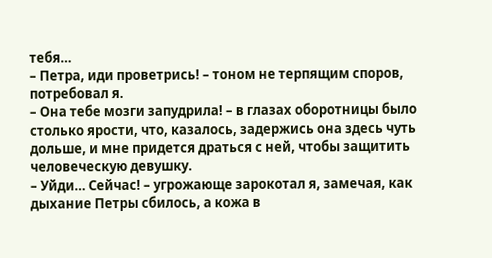тебя…
– Петра, иди проветрись! – тоном не терпящим споров, потребовал я.
– Она тебе мозги запудрила! – в глазах оборотницы было столько ярости, что, казалось, задержись она здесь чуть дольше, и мне придется драться с ней, чтобы защитить человеческую девушку.
– Уйди… Сейчас! – угрожающе зарокотал я, замечая, как дыхание Петры сбилось, а кожа в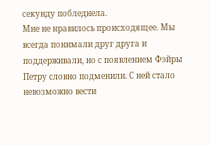секунду побледнела.
Мне не нравилось происходящее. Мы всегда понимали друг друга и поддерживали, но с появлением Фэйры Петру словно подменили. С ней стало невозможно вести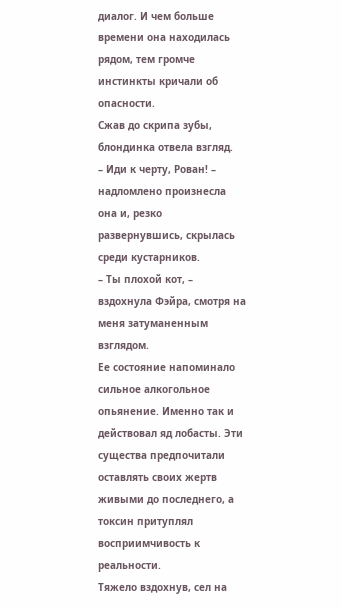диалог. И чем больше времени она находилась рядом, тем громче инстинкты кричали об опасности.
Сжав до скрипа зубы, блондинка отвела взгляд.
– Иди к черту, Рован! – надломлено произнесла она и, резко развернувшись, скрылась среди кустарников.
– Ты плохой кот, – вздохнула Фэйра, смотря на меня затуманенным взглядом.
Ее состояние напоминало сильное алкогольное опьянение. Именно так и действовал яд лобасты. Эти существа предпочитали оставлять своих жертв живыми до последнего, а токсин притуплял восприимчивость к реальности.
Тяжело вздохнув, сел на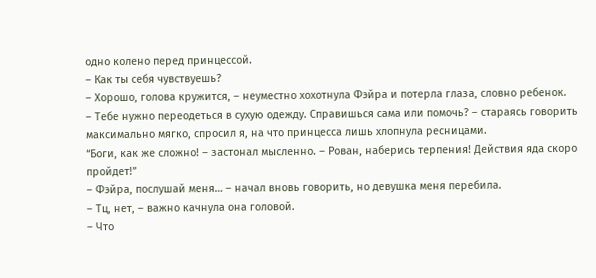одно колено перед принцессой.
– Как ты себя чувствуешь?
– Хорошо, голова кружится, – неуместно хохотнула Фэйра и потерла глаза, словно ребенок.
– Тебе нужно переодеться в сухую одежду. Справишься сама или помочь? – стараясь говорить максимально мягко, спросил я, на что принцесса лишь хлопнула ресницами.
“Боги, как же сложно! – застонал мысленно. – Рован, наберись терпения! Действия яда скоро пройдет!”
– Фэйра, послушай меня… – начал вновь говорить, но девушка меня перебила.
– Тц, нет, – важно качнула она головой.
– Что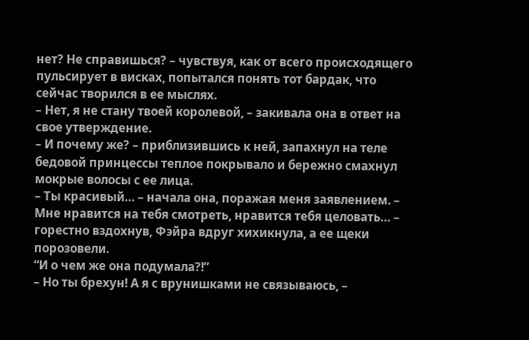нет? Не справишься? – чувствуя, как от всего происходящего пульсирует в висках, попытался понять тот бардак, что сейчас творился в ее мыслях.
– Нет, я не стану твоей королевой, – закивала она в ответ на свое утверждение.
– И почему же? – приблизившись к ней, запахнул на теле бедовой принцессы теплое покрывало и бережно смахнул мокрые волосы с ее лица.
– Ты красивый… – начала она, поражая меня заявлением. – Мне нравится на тебя смотреть, нравится тебя целовать… – горестно вздохнув, Фэйра вдруг хихикнула, а ее щеки порозовели.
“И о чем же она подумала?!”
– Но ты брехун! А я с врунишками не связываюсь, –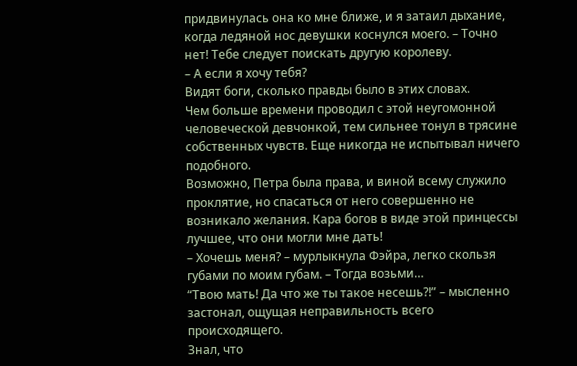придвинулась она ко мне ближе, и я затаил дыхание, когда ледяной нос девушки коснулся моего. – Точно нет! Тебе следует поискать другую королеву.
– А если я хочу тебя?
Видят боги, сколько правды было в этих словах.
Чем больше времени проводил с этой неугомонной человеческой девчонкой, тем сильнее тонул в трясине собственных чувств. Еще никогда не испытывал ничего подобного.
Возможно, Петра была права, и виной всему служило проклятие, но спасаться от него совершенно не возникало желания. Кара богов в виде этой принцессы лучшее, что они могли мне дать!
– Хочешь меня? – мурлыкнула Фэйра, легко скользя губами по моим губам. – Тогда возьми…
“Твою мать! Да что же ты такое несешь?!” – мысленно застонал, ощущая неправильность всего происходящего.
Знал, что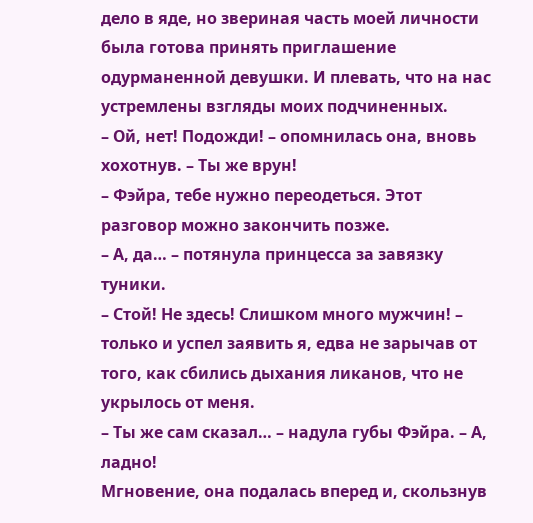дело в яде, но звериная часть моей личности была готова принять приглашение одурманенной девушки. И плевать, что на нас устремлены взгляды моих подчиненных.
– Ой, нет! Подожди! – опомнилась она, вновь хохотнув. – Ты же врун!
– Фэйра, тебе нужно переодеться. Этот разговор можно закончить позже.
– А, да… – потянула принцесса за завязку туники.
– Стой! Не здесь! Слишком много мужчин! – только и успел заявить я, едва не зарычав от того, как сбились дыхания ликанов, что не укрылось от меня.
– Ты же сам сказал… – надула губы Фэйра. – А, ладно!
Мгновение, она подалась вперед и, скользнув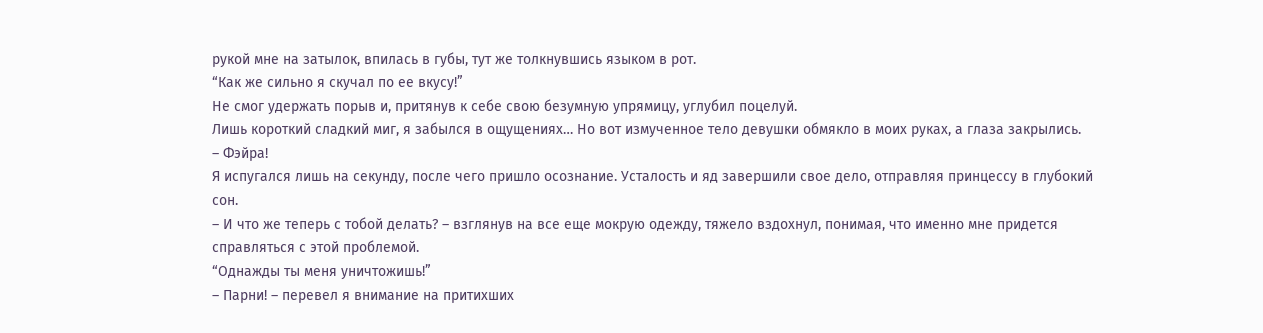рукой мне на затылок, впилась в губы, тут же толкнувшись языком в рот.
“Как же сильно я скучал по ее вкусу!”
Не смог удержать порыв и, притянув к себе свою безумную упрямицу, углубил поцелуй.
Лишь короткий сладкий миг, я забылся в ощущениях… Но вот измученное тело девушки обмякло в моих руках, а глаза закрылись.
– Фэйра!
Я испугался лишь на секунду, после чего пришло осознание. Усталость и яд завершили свое дело, отправляя принцессу в глубокий сон.
– И что же теперь с тобой делать? – взглянув на все еще мокрую одежду, тяжело вздохнул, понимая, что именно мне придется справляться с этой проблемой.
“Однажды ты меня уничтожишь!”
– Парни! – перевел я внимание на притихших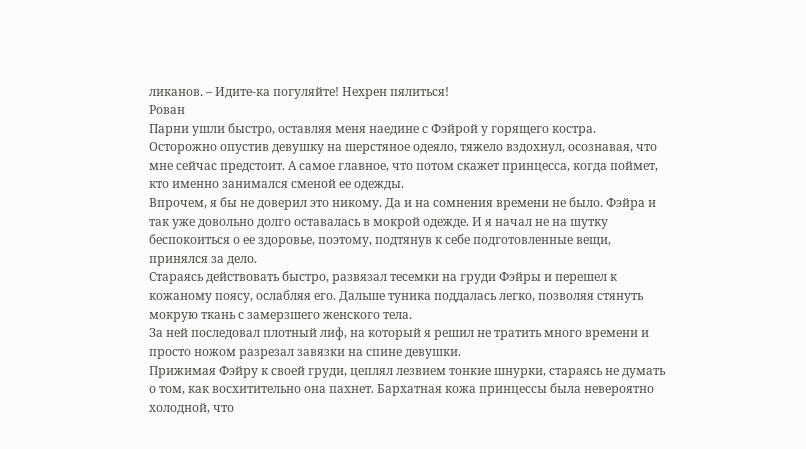ликанов. – Идите-ка погуляйте! Нехрен пялиться!
Рован
Парни ушли быстро, оставляя меня наедине с Фэйрой у горящего костра.
Осторожно опустив девушку на шерстяное одеяло, тяжело вздохнул, осознавая, что мне сейчас предстоит. А самое главное, что потом скажет принцесса, когда поймет, кто именно занимался сменой ее одежды.
Впрочем, я бы не доверил это никому. Да и на сомнения времени не было. Фэйра и так уже довольно долго оставалась в мокрой одежде. И я начал не на шутку беспокоиться о ее здоровье, поэтому, подтянув к себе подготовленные вещи, принялся за дело.
Стараясь действовать быстро, развязал тесемки на груди Фэйры и перешел к кожаному поясу, ослабляя его. Дальше туника поддалась легко, позволяя стянуть мокрую ткань с замерзшего женского тела.
За ней последовал плотный лиф, на который я решил не тратить много времени и просто ножом разрезал завязки на спине девушки.
Прижимая Фэйру к своей груди, цеплял лезвием тонкие шнурки, стараясь не думать о том, как восхитительно она пахнет. Бархатная кожа принцессы была невероятно холодной, что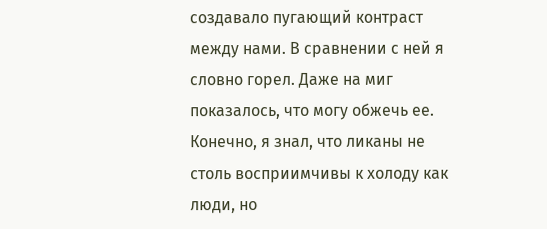создавало пугающий контраст между нами. В сравнении с ней я словно горел. Даже на миг показалось, что могу обжечь ее.
Конечно, я знал, что ликаны не столь восприимчивы к холоду как люди, но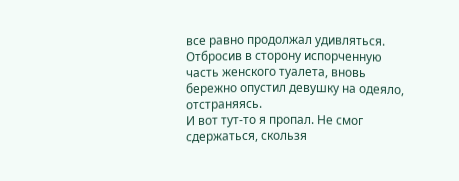все равно продолжал удивляться.
Отбросив в сторону испорченную часть женского туалета, вновь бережно опустил девушку на одеяло, отстраняясь.
И вот тут-то я пропал. Не смог сдержаться, скользя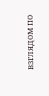взглядом по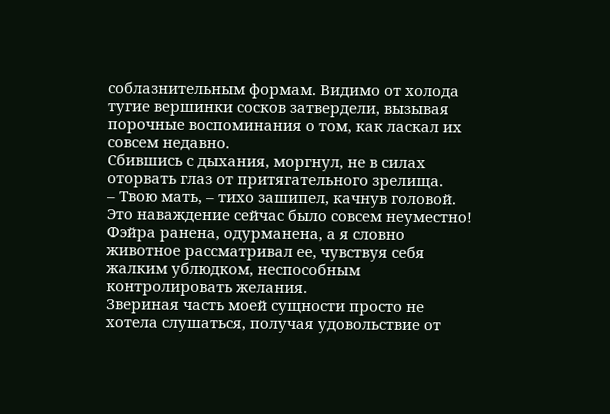соблазнительным формам. Видимо от холода тугие вершинки сосков затвердели, вызывая порочные воспоминания о том, как ласкал их совсем недавно.
Сбившись с дыхания, моргнул, не в силах оторвать глаз от притягательного зрелища.
– Твою мать, – тихо зашипел, качнув головой.
Это наваждение сейчас было совсем неуместно! Фэйра ранена, одурманена, а я словно животное рассматривал ее, чувствуя себя жалким ублюдком, неспособным контролировать желания.
Звериная часть моей сущности просто не хотела слушаться, получая удовольствие от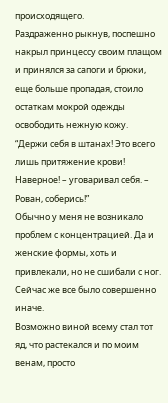происходящего.
Раздраженно рыкнув, поспешно накрыл принцессу своим плащом и принялся за сапоги и брюки, еще больше пропадая, стоило остаткам мокрой одежды освободить нежную кожу.
“Держи себя в штанах! Это всего лишь притяжение крови! Наверное! – уговаривал себя. – Рован, соберись!”
Обычно у меня не возникало проблем с концентрацией. Да и женские формы, хоть и привлекали, но не сшибали с ног.
Сейчас же все было совершенно иначе.
Возможно виной всему стал тот яд, что растекался и по моим венам, просто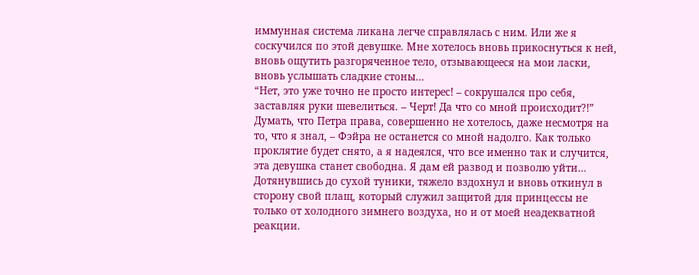иммунная система ликана легче справлялась с ним. Или же я соскучился по этой девушке. Мне хотелось вновь прикоснуться к ней, вновь ощутить разгоряченное тело, отзывающееся на мои ласки, вновь услышать сладкие стоны…
“Нет, это уже точно не просто интерес! – сокрушался про себя, заставляя руки шевелиться. – Черт! Да что со мной происходит?!”
Думать, что Петра права, совершенно не хотелось, даже несмотря на то, что я знал, – Фэйра не останется со мной надолго. Как только проклятие будет снято, а я надеялся, что все именно так и случится, эта девушка станет свободна. Я дам ей развод и позволю уйти…
Дотянувшись до сухой туники, тяжело вздохнул и вновь откинул в сторону свой плащ, который служил защитой для принцессы не только от холодного зимнего воздуха, но и от моей неадекватной реакции.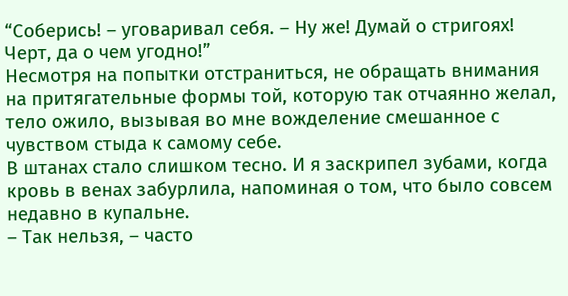“Соберись! – уговаривал себя. – Ну же! Думай о стригоях! Черт, да о чем угодно!”
Несмотря на попытки отстраниться, не обращать внимания на притягательные формы той, которую так отчаянно желал, тело ожило, вызывая во мне вожделение смешанное с чувством стыда к самому себе.
В штанах стало слишком тесно. И я заскрипел зубами, когда кровь в венах забурлила, напоминая о том, что было совсем недавно в купальне.
– Так нельзя, – часто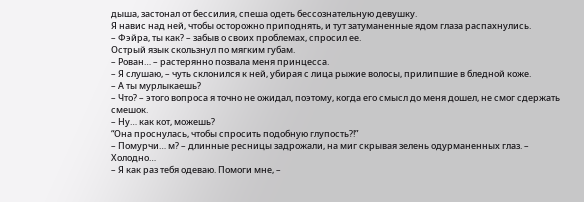дыша, застонал от бессилия, спеша одеть бессознательную девушку.
Я навис над ней, чтобы осторожно приподнять, и тут затуманенные ядом глаза распахнулись.
– Фэйра, ты как? – забыв о своих проблемах, спросил ее.
Острый язык скользнул по мягким губам.
– Рован… – растерянно позвала меня принцесса.
– Я слушаю, – чуть склонился к ней, убирая с лица рыжие волосы, прилипшие в бледной коже.
– А ты мурлыкаешь?
– Что? – этого вопроса я точно не ожидал, поэтому, когда его смысл до меня дошел, не смог сдержать смешок.
– Ну… как кот, можешь?
“Она проснулась, чтобы спросить подобную глупость?!”
– Помурчи… м? – длинные ресницы задрожали, на миг скрывая зелень одурманенных глаз. – Холодно…
– Я как раз тебя одеваю. Помоги мне, –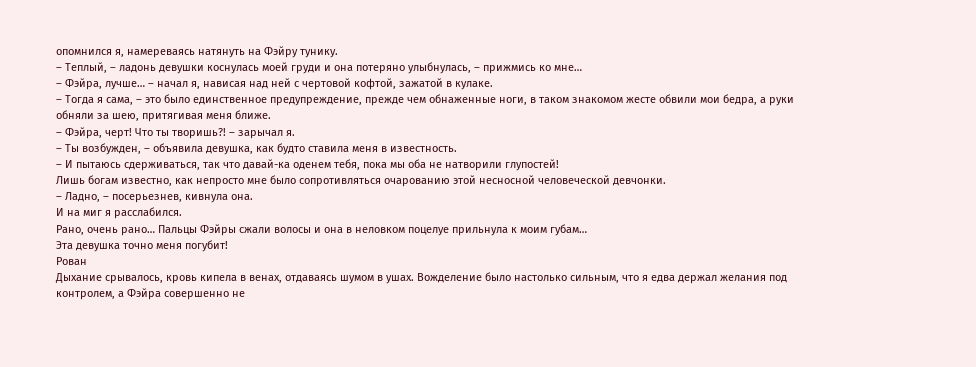опомнился я, намереваясь натянуть на Фэйру тунику.
– Теплый, – ладонь девушки коснулась моей груди и она потеряно улыбнулась, – прижмись ко мне…
– Фэйра, лучше… – начал я, нависая над ней с чертовой кофтой, зажатой в кулаке.
– Тогда я сама, – это было единственное предупреждение, прежде чем обнаженные ноги, в таком знакомом жесте обвили мои бедра, а руки обняли за шею, притягивая меня ближе.
– Фэйра, черт! Что ты творишь?! – зарычал я.
– Ты возбужден, – объявила девушка, как будто ставила меня в известность.
– И пытаюсь сдерживаться, так что давай-ка оденем тебя, пока мы оба не натворили глупостей!
Лишь богам известно, как непросто мне было сопротивляться очарованию этой несносной человеческой девчонки.
– Ладно, – посерьезнев, кивнула она.
И на миг я расслабился.
Рано, очень рано… Пальцы Фэйры сжали волосы и она в неловком поцелуе прильнула к моим губам…
Эта девушка точно меня погубит!
Рован
Дыхание срывалось, кровь кипела в венах, отдаваясь шумом в ушах. Вожделение было настолько сильным, что я едва держал желания под контролем, а Фэйра совершенно не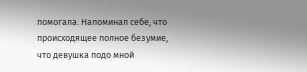помогала. Напоминал себе, что происходящее полное безумие, что девушка подо мной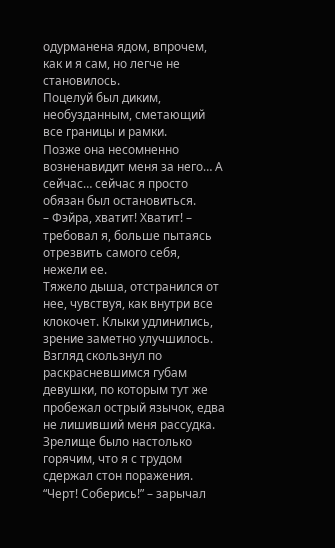одурманена ядом, впрочем, как и я сам, но легче не становилось.
Поцелуй был диким, необузданным, сметающий все границы и рамки.
Позже она несомненно возненавидит меня за него… А сейчас… сейчас я просто обязан был остановиться.
– Фэйра, хватит! Хватит! – требовал я, больше пытаясь отрезвить самого себя, нежели ее.
Тяжело дыша, отстранился от нее, чувствуя, как внутри все клокочет. Клыки удлинились, зрение заметно улучшилось.
Взгляд скользнул по раскрасневшимся губам девушки, по которым тут же пробежал острый язычок, едва не лишивший меня рассудка.
Зрелище было настолько горячим, что я с трудом сдержал стон поражения.
“Черт! Соберись!” – зарычал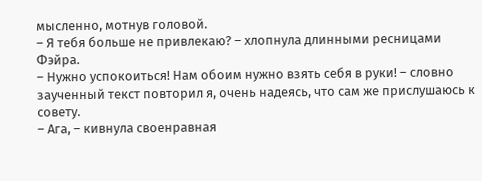мысленно, мотнув головой.
– Я тебя больше не привлекаю? – хлопнула длинными ресницами Фэйра.
– Нужно успокоиться! Нам обоим нужно взять себя в руки! – словно заученный текст повторил я, очень надеясь, что сам же прислушаюсь к совету.
– Ага, – кивнула своенравная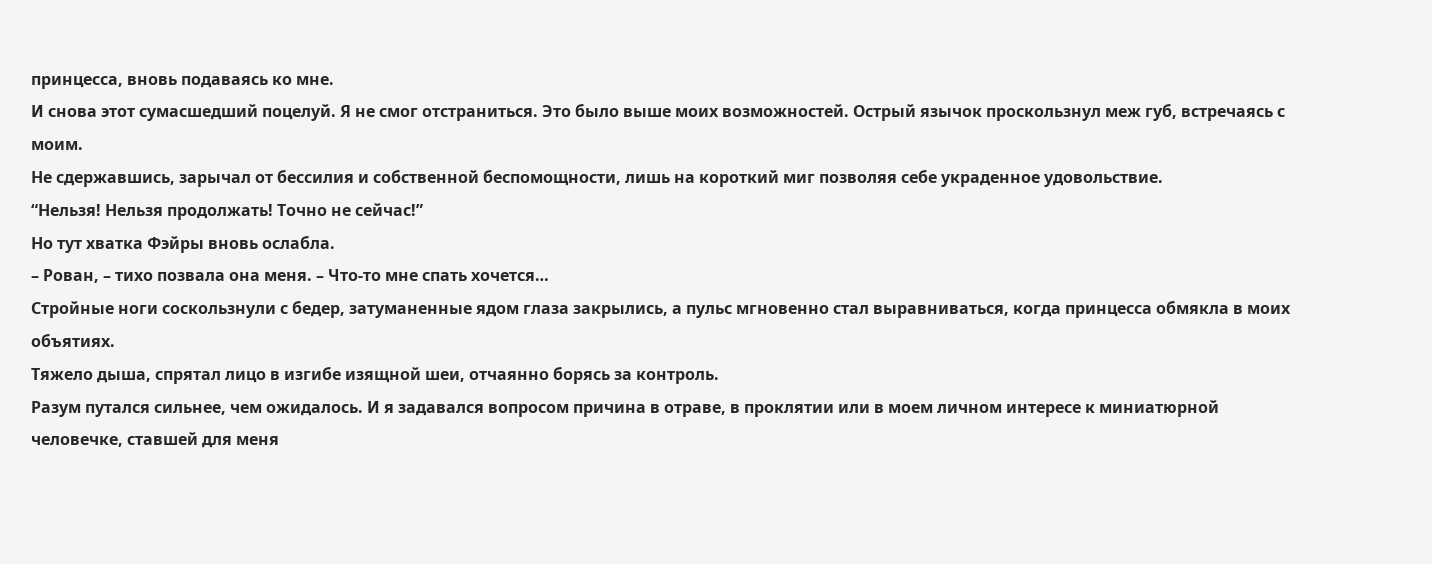принцесса, вновь подаваясь ко мне.
И снова этот сумасшедший поцелуй. Я не смог отстраниться. Это было выше моих возможностей. Острый язычок проскользнул меж губ, встречаясь с моим.
Не сдержавшись, зарычал от бессилия и собственной беспомощности, лишь на короткий миг позволяя себе украденное удовольствие.
“Нельзя! Нельзя продолжать! Точно не сейчас!”
Но тут хватка Фэйры вновь ослабла.
– Рован, – тихо позвала она меня. – Что-то мне спать хочется…
Стройные ноги соскользнули с бедер, затуманенные ядом глаза закрылись, а пульс мгновенно стал выравниваться, когда принцесса обмякла в моих объятиях.
Тяжело дыша, спрятал лицо в изгибе изящной шеи, отчаянно борясь за контроль.
Разум путался сильнее, чем ожидалось. И я задавался вопросом причина в отраве, в проклятии или в моем личном интересе к миниатюрной человечке, ставшей для меня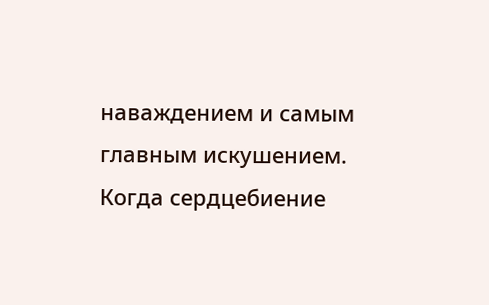наваждением и самым главным искушением.
Когда сердцебиение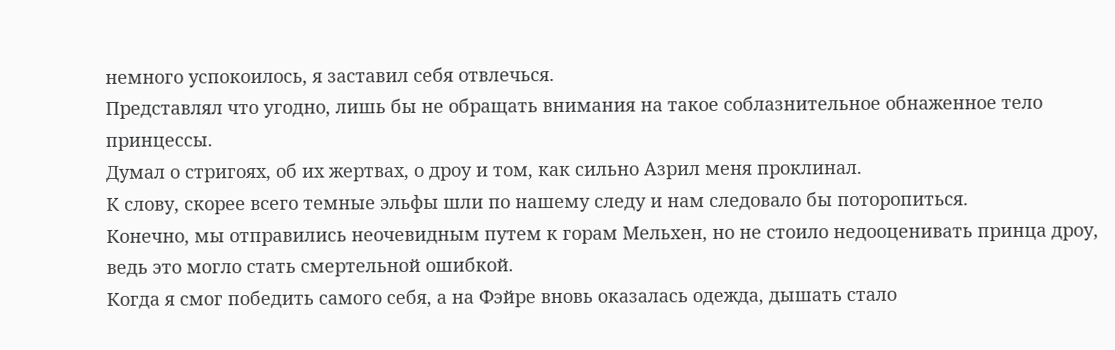немного успокоилось, я заставил себя отвлечься.
Представлял что угодно, лишь бы не обращать внимания на такое соблазнительное обнаженное тело принцессы.
Думал о стригоях, об их жертвах, о дроу и том, как сильно Азрил меня проклинал.
К слову, скорее всего темные эльфы шли по нашему следу и нам следовало бы поторопиться.
Конечно, мы отправились неочевидным путем к горам Мельхен, но не стоило недооценивать принца дроу, ведь это могло стать смертельной ошибкой.
Когда я смог победить самого себя, а на Фэйре вновь оказалась одежда, дышать стало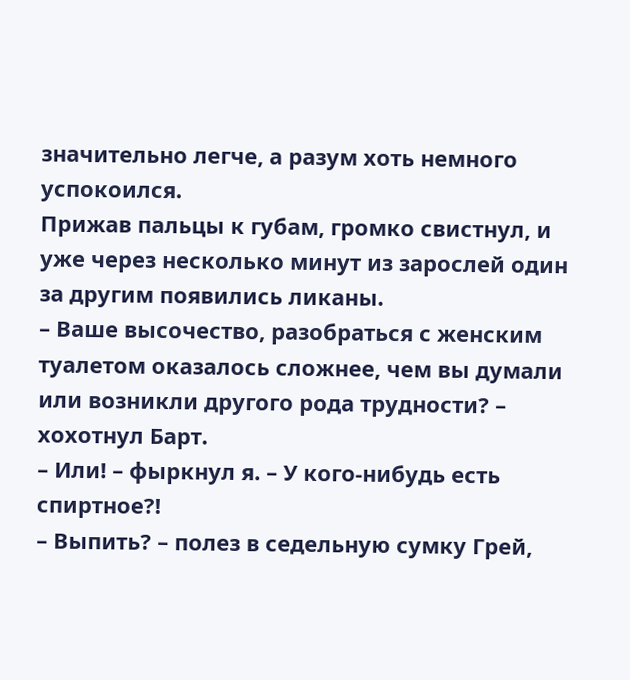значительно легче, а разум хоть немного успокоился.
Прижав пальцы к губам, громко свистнул, и уже через несколько минут из зарослей один за другим появились ликаны.
– Ваше высочество, разобраться с женским туалетом оказалось сложнее, чем вы думали или возникли другого рода трудности? – хохотнул Барт.
– Или! – фыркнул я. – У кого-нибудь есть спиртное?!
– Выпить? – полез в седельную сумку Грей,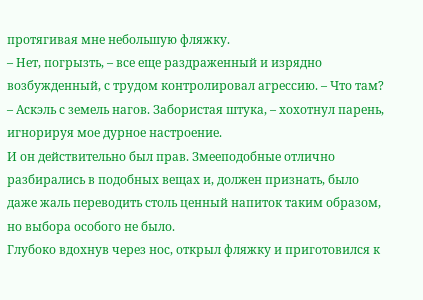протягивая мне небольшую фляжку.
– Нет, погрызть, – все еще раздраженный и изрядно возбужденный, с трудом контролировал агрессию. – Что там?
– Аскэль с земель нагов. Забористая штука, – хохотнул парень, игнорируя мое дурное настроение.
И он действительно был прав. Змееподобные отлично разбирались в подобных вещах и, должен признать, было даже жаль переводить столь ценный напиток таким образом, но выбора особого не было.
Глубоко вдохнув через нос, открыл фляжку и приготовился к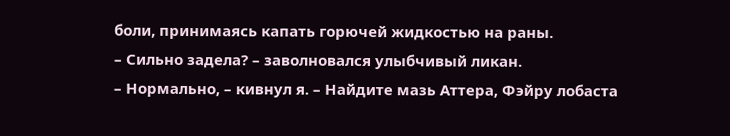боли, принимаясь капать горючей жидкостью на раны.
– Сильно задела? – заволновался улыбчивый ликан.
– Нормально, – кивнул я. – Найдите мазь Аттера, Фэйру лобаста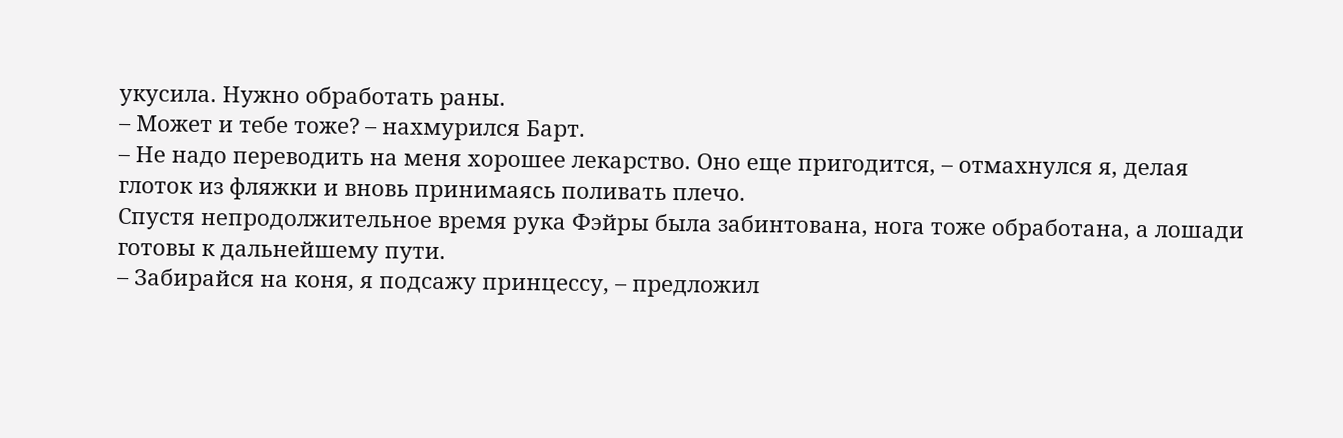укусила. Нужно обработать раны.
– Может и тебе тоже? – нахмурился Барт.
– Не надо переводить на меня хорошее лекарство. Оно еще пригодится, – отмахнулся я, делая глоток из фляжки и вновь принимаясь поливать плечо.
Спустя непродолжительное время рука Фэйры была забинтована, нога тоже обработана, а лошади готовы к дальнейшему пути.
– Забирайся на коня, я подсажу принцессу, – предложил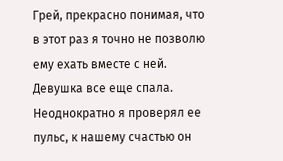Грей, прекрасно понимая, что в этот раз я точно не позволю ему ехать вместе с ней.
Девушка все еще спала. Неоднократно я проверял ее пульс, к нашему счастью он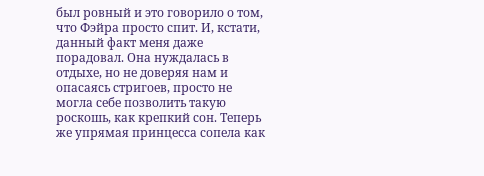был ровный и это говорило о том, что Фэйра просто спит. И, кстати, данный факт меня даже порадовал. Она нуждалась в отдыхе, но не доверяя нам и опасаясь стригоев, просто не могла себе позволить такую роскошь, как крепкий сон. Теперь же упрямая принцесса сопела как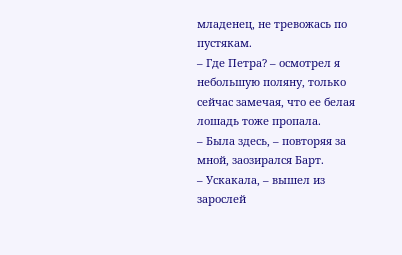младенец, не тревожась по пустякам.
– Где Петра? – осмотрел я небольшую поляну, только сейчас замечая, что ее белая лошадь тоже пропала.
– Была здесь, – повторяя за мной, заозирался Барт.
– Ускакала, – вышел из зарослей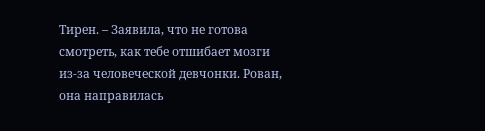Тирен. – Заявила, что не готова смотреть, как тебе отшибает мозги из-за человеческой девчонки. Рован, она направилась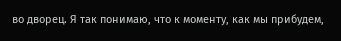во дворец. Я так понимаю, что к моменту, как мы прибудем,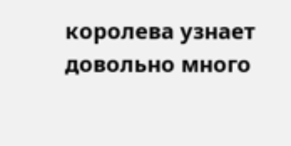королева узнает довольно много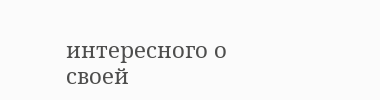интересного о своей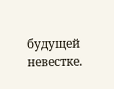будущей невестке.